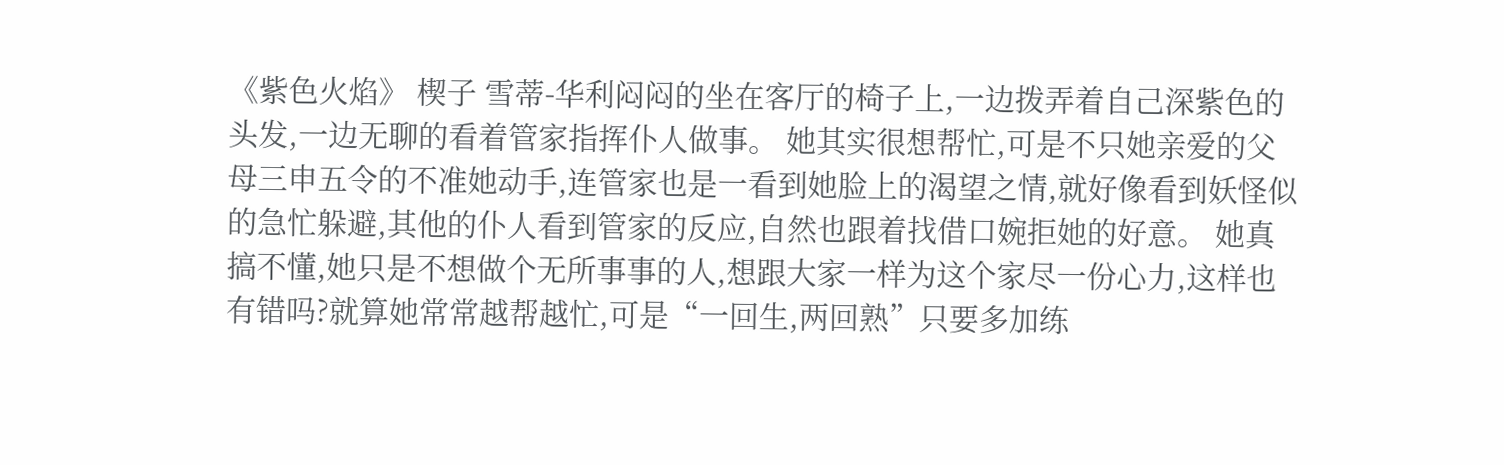《紫色火焰》 楔子 雪蒂-华利闷闷的坐在客厅的椅子上,一边拨弄着自己深紫色的头发,一边无聊的看着管家指挥仆人做事。 她其实很想帮忙,可是不只她亲爱的父母三申五令的不准她动手,连管家也是一看到她脸上的渴望之情,就好像看到妖怪似的急忙躲避,其他的仆人看到管家的反应,自然也跟着找借口婉拒她的好意。 她真搞不懂,她只是不想做个无所事事的人,想跟大家一样为这个家尽一份心力,这样也有错吗?就算她常常越帮越忙,可是“一回生,两回熟”只要多加练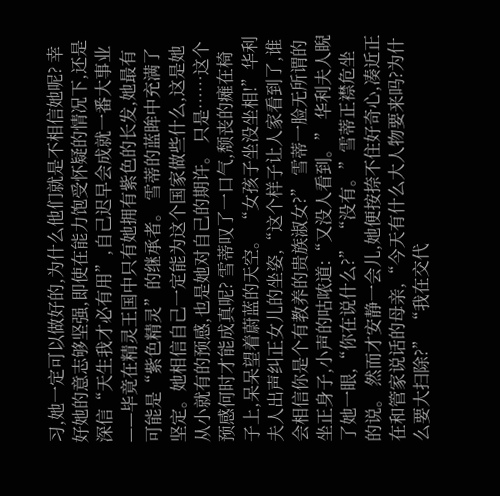习,她一定可以做好的,为什么他们就是不相信她呢? 幸好她的意志够坚强,即使在能力饱受怀疑的情况下,还是深信“天生我才必有用”,自己迟早会成就一番大事业——毕竟在精灵王国中只有她拥有紫色的长发,她最有可能是“紫色精灵”的继承者。 雪蒂的蓝眸中充满了坚定。她相信自己一定能为这个国家做些什么,这是她从小就有的预感,也是她对自己的期许。 只是……这个预感何时才能成真呢? 雪蒂叹了一口气,颓丧的瘫在椅子上,呆呆望着蔚蓝的天空。 “女孩子坐没坐相!”华利夫人出声纠正女儿的坐姿,“这个样子让人家看到了,谁会相信你是个有教养的贵族淑女?” 雪蒂一脸无所谓的坐正身子,小声的咕哝道:“又没人看到。” 华利夫人睨了她一眼,“你在说什么?” “没有。”雪蒂正襟危坐的说。 然而才安静一会儿,她便按捺不住好奇心,凑近正在和管家说话的母亲,“今天有什么大人物要来吗?为什么要大扫除?” “我在交代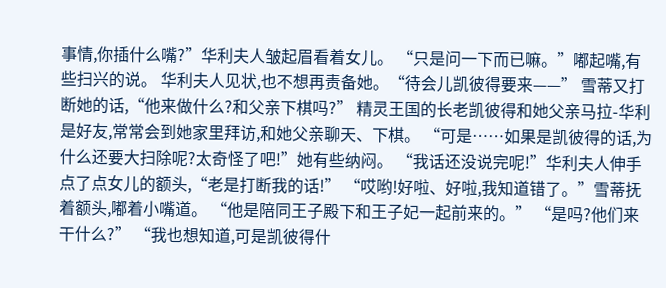事情,你插什么嘴?”华利夫人皱起眉看着女儿。 “只是问一下而已嘛。”嘟起嘴,有些扫兴的说。 华利夫人见状,也不想再责备她。“待会儿凯彼得要来——” 雪蒂又打断她的话,“他来做什么?和父亲下棋吗?” 精灵王国的长老凯彼得和她父亲马拉-华利是好友,常常会到她家里拜访,和她父亲聊天、下棋。 “可是……如果是凯彼得的话,为什么还要大扫除呢?太奇怪了吧!”她有些纳闷。 “我话还没说完呢!”华利夫人伸手点了点女儿的额头,“老是打断我的话!” “哎哟!好啦、好啦,我知道错了。”雪蒂抚着额头,嘟着小嘴道。 “他是陪同王子殿下和王子妃一起前来的。” “是吗?他们来干什么?” “我也想知道,可是凯彼得什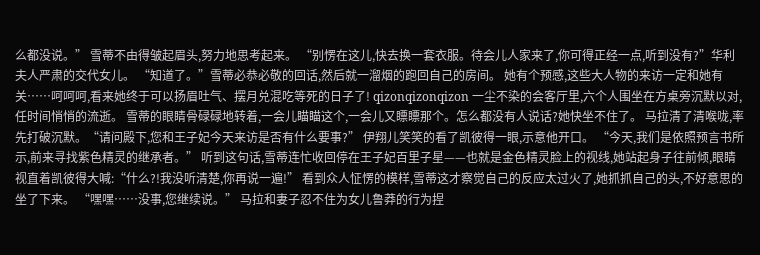么都没说。” 雪蒂不由得皱起眉头,努力地思考起来。 “别愣在这儿,快去换一套衣服。待会儿人家来了,你可得正经一点,听到没有?”华利夫人严肃的交代女儿。 “知道了。”雪蒂必恭必敬的回话,然后就一溜烟的跑回自己的房间。 她有个预感,这些大人物的来访一定和她有关……呵呵呵,看来她终于可以扬眉吐气、摆月兑混吃等死的日子了! qizonqizonqizon 一尘不染的会客厅里,六个人围坐在方桌旁沉默以对,任时间悄悄的流逝。 雪蒂的眼睛骨碌碌地转着,一会儿瞄瞄这个,一会儿又瞟瞟那个。怎么都没有人说话?她快坐不住了。 马拉清了清喉咙,率先打破沉默。“请问殿下,您和王子妃今天来访是否有什么要事?” 伊翔儿笑笑的看了凯彼得一眼,示意他开口。 “今天,我们是依照预言书所示,前来寻找紫色精灵的继承者。” 听到这句话,雪蒂连忙收回停在王子妃百里子星——也就是金色精灵脸上的视线,她站起身子往前倾,眼睛视直着凯彼得大喊:“什么?!我没听清楚,你再说一遍!” 看到众人怔愣的模样,雪蒂这才察觉自己的反应太过火了,她抓抓自己的头,不好意思的坐了下来。 “嘿嘿……没事,您继续说。” 马拉和妻子忍不住为女儿鲁莽的行为捏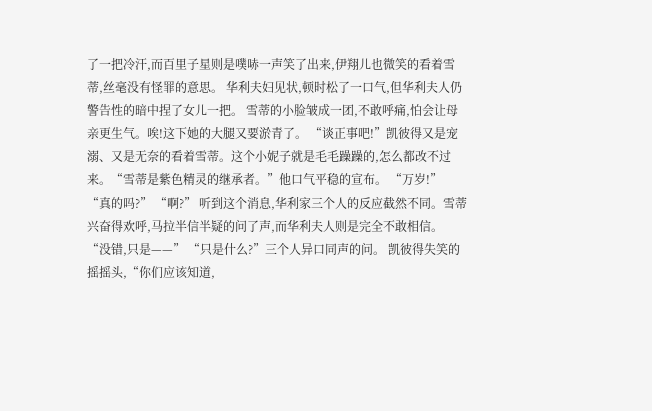了一把冷汗,而百里子星则是噗哧一声笑了出来,伊翔儿也微笑的看着雪蒂,丝毫没有怪罪的意思。 华利夫妇见状,顿时松了一口气,但华利夫人仍警告性的暗中捏了女儿一把。 雪蒂的小脸皱成一团,不敢呼痛,怕会让母亲更生气。唉!这下她的大腿又要淤青了。 “谈正事吧!”凯彼得又是宠溺、又是无奈的看着雪蒂。这个小妮子就是毛毛躁躁的,怎么都改不过来。“雪蒂是紫色精灵的继承者。”他口气平稳的宣布。 “万岁!” “真的吗?” “啊?” 听到这个消息,华利家三个人的反应截然不同。雪蒂兴奋得欢呼,马拉半信半疑的问了声,而华利夫人则是完全不敢相信。 “没错,只是——” “只是什么?”三个人异口同声的问。 凯彼得失笑的摇摇头,“你们应该知道,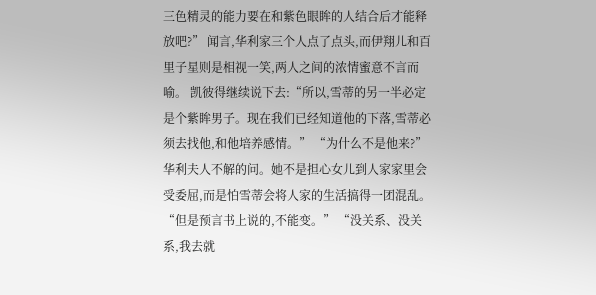三色精灵的能力要在和紫色眼眸的人结合后才能释放吧?” 闻言,华利家三个人点了点头,而伊翔儿和百里子星则是相视一笑,两人之间的浓情蜜意不言而喻。 凯彼得继续说下去:“所以,雪蒂的另一半必定是个紫眸男子。现在我们已经知道他的下落,雪蒂必须去找他,和他培养感情。” “为什么不是他来?”华利夫人不解的问。她不是担心女儿到人家家里会受委屈,而是怕雪蒂会将人家的生活搞得一团混乱。 “但是预言书上说的,不能变。” “没关系、没关系,我去就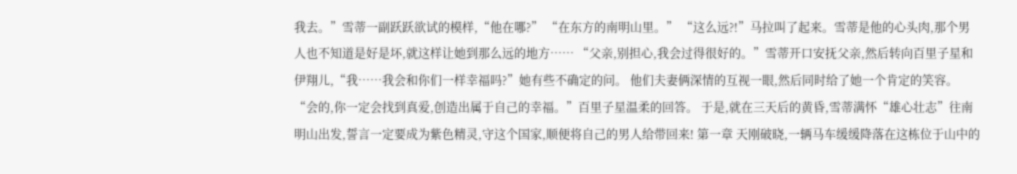我去。”雪蒂一副跃跃欲试的模样,“他在哪?” “在东方的南明山里。” “这么远?!”马拉叫了起来。雪蒂是他的心头肉,那个男人也不知道是好是坏,就这样让她到那么远的地方…… “父亲,别担心,我会过得很好的。”雪蒂开口安抚父亲,然后转向百里子星和伊翔儿,“我……我会和你们一样幸福吗?”她有些不确定的问。 他们夫妻俩深情的互视一眼,然后同时给了她一个肯定的笑容。 “会的,你一定会找到真爱,创造出属于自己的幸福。”百里子星温柔的回答。 于是,就在三天后的黄昏,雪蒂满怀“雄心壮志”往南明山出发,誓言一定要成为紫色精灵,守这个国家,顺便将自己的男人给带回来! 第一章 天刚破晓,一辆马车缓缓降落在这栋位于山中的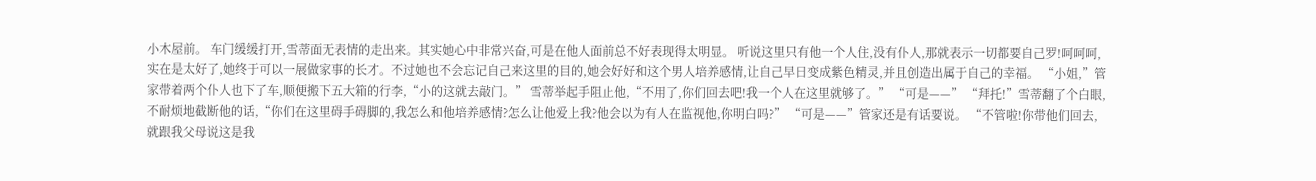小木屋前。 车门缓缓打开,雪蒂面无表情的走出来。其实她心中非常兴奋,可是在他人面前总不好表现得太明显。 听说这里只有他一个人住,没有仆人,那就表示一切都要自己罗!呵呵呵,实在是太好了,她终于可以一展做家事的长才。不过她也不会忘记自己来这里的目的,她会好好和这个男人培养感情,让自己早日变成紫色精灵,并且创造出属于自己的幸福。 “小姐,”管家带着两个仆人也下了车,顺便搬下五大箱的行李,“小的这就去敲门。” 雪蒂举起手阻止他,“不用了,你们回去吧!我一个人在这里就够了。” “可是——” “拜托!”雪蒂翻了个白眼,不耐烦地截断他的话,“你们在这里碍手碍脚的,我怎么和他培养感情?怎么让他爱上我?他会以为有人在监视他,你明白吗?” “可是——”管家还是有话要说。 “不管啦!你带他们回去,就跟我父母说这是我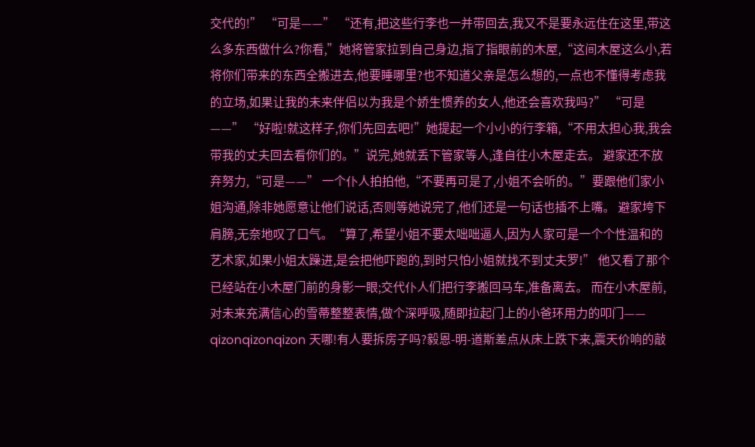交代的!” “可是——” “还有,把这些行李也一并带回去,我又不是要永远住在这里,带这么多东西做什么?你看,”她将管家拉到自己身边,指了指眼前的木屋,“这间木屋这么小,若将你们带来的东西全搬进去,他要睡哪里?也不知道父亲是怎么想的,一点也不懂得考虑我的立场,如果让我的未来伴侣以为我是个娇生惯养的女人,他还会喜欢我吗?” “可是——” “好啦!就这样子,你们先回去吧!”她提起一个小小的行李箱,“不用太担心我,我会带我的丈夫回去看你们的。”说完,她就丢下管家等人,逢自往小木屋走去。 避家还不放弃努力,“可是——” 一个仆人拍拍他,“不要再可是了,小姐不会听的。”要跟他们家小姐沟通,除非她愿意让他们说话,否则等她说完了,他们还是一句话也插不上嘴。 避家垮下肩膀,无奈地叹了口气。“算了,希望小姐不要太咄咄逼人,因为人家可是一个个性温和的艺术家,如果小姐太躁进,是会把他吓跑的,到时只怕小姐就找不到丈夫罗!” 他又看了那个已经站在小木屋门前的身影一眼;交代仆人们把行李搬回马车,准备离去。 而在小木屋前,对未来充满信心的雪蒂整整表情,做个深呼吸,随即拉起门上的小爸环用力的叩门—— qizonqizonqizon 天哪!有人要拆房子吗?毅恩-明-道斯差点从床上跌下来,震天价响的敲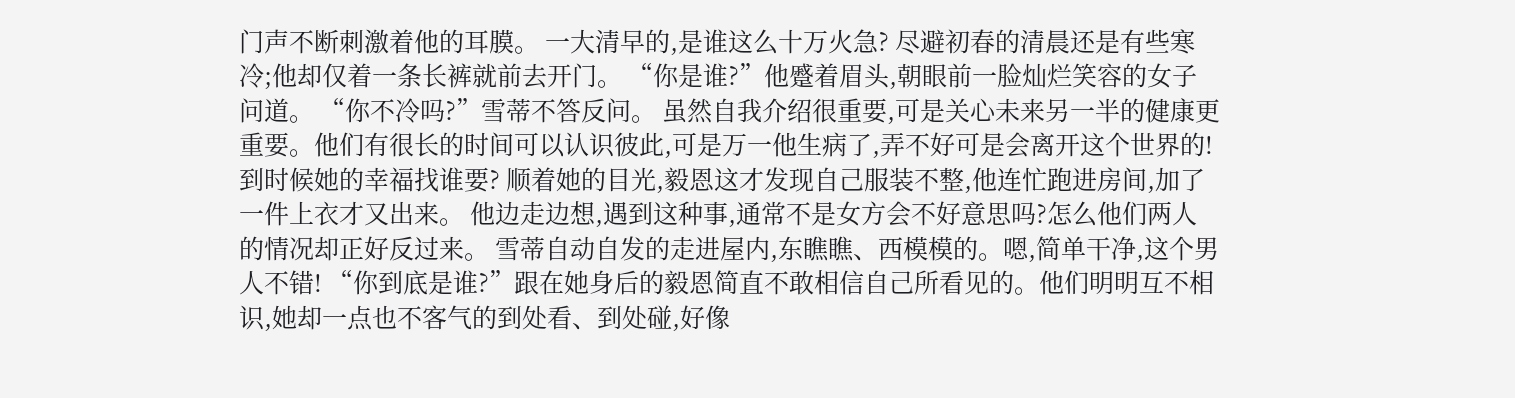门声不断刺激着他的耳膜。 一大清早的,是谁这么十万火急? 尽避初春的清晨还是有些寒冷;他却仅着一条长裤就前去开门。 “你是谁?”他蹙着眉头,朝眼前一脸灿烂笑容的女子问道。 “你不冷吗?”雪蒂不答反问。 虽然自我介绍很重要,可是关心未来另一半的健康更重要。他们有很长的时间可以认识彼此,可是万一他生病了,弄不好可是会离开这个世界的!到时候她的幸福找谁要? 顺着她的目光,毅恩这才发现自己服装不整,他连忙跑进房间,加了一件上衣才又出来。 他边走边想,遇到这种事,通常不是女方会不好意思吗?怎么他们两人的情况却正好反过来。 雪蒂自动自发的走进屋内,东瞧瞧、西模模的。嗯,简单干净,这个男人不错! “你到底是谁?”跟在她身后的毅恩简直不敢相信自己所看见的。他们明明互不相识,她却一点也不客气的到处看、到处碰,好像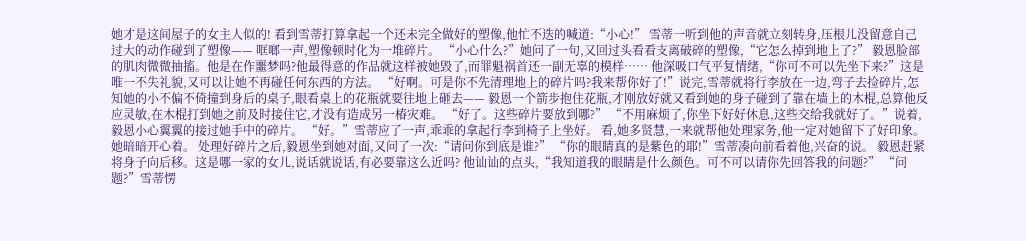她才是这间屋子的女主人似的! 看到雪蒂打算拿起一个还未完全做好的塑像,他忙不迭的喊道:“小心!” 雪蒂一听到他的声音就立刻转身,压根儿没留意自己过大的动作碰到了塑像—— 哐啷一声,塑像顿时化为一堆碎片。 “小心什么?”她问了一句,又回过头看看支离破碎的塑像,“它怎么掉到地上了?” 毅恩脸部的肌肉微微抽搐。他是在作噩梦吗?他最得意的作品就这样被她毁了,而罪魁祸首还一副无辜的模样…… 他深吸口气平复情绪,“你可不可以先坐下来?”这是唯一不失礼貌,又可以让她不再碰任何东西的方法。 “好啊。可是你不先清理地上的碎片吗?我来帮你好了!”说完,雪蒂就将行李放在一边,弯子去捡碎片,怎知她的小不偏不倚撞到身后的桌子,眼看桌上的花瓶就要往地上砸去—— 毅恩一个箭步抱住花瓶,才刚放好就又看到她的身子碰到了靠在墙上的木棍,总算他反应灵敏,在木棍打到她之前及时接住它,才没有造成另一椿灾难。 “好了。这些碎片要放到哪?” “不用麻烦了,你坐下好好休息,这些交给我就好了。”说着,毅恩小心翼翼的接过她手中的碎片。 “好。”雪蒂应了一声,乖乖的拿起行李到椅子上坐好。 看,她多贤慧,一来就帮他处理家务,他一定对她留下了好印象。她暗暗开心着。 处理好碎片之后,毅恩坐到她对面,又问了一次:“请问你到底是谁?” “你的眼睛真的是紫色的耶!”雪蒂凑向前看着他,兴奋的说。 毅恩赶紧将身子向后移。这是哪一家的女儿,说话就说话,有必要靠这么近吗? 他讪讪的点头,“我知道我的眼睛是什么颜色。可不可以请你先回答我的问题?” “问题?”雪蒂愣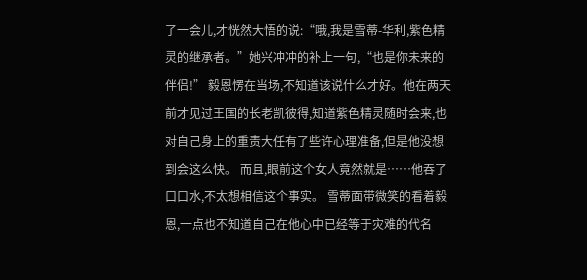了一会儿,才恍然大悟的说:“哦,我是雪蒂-华利,紫色精灵的继承者。”她兴冲冲的补上一句,“也是你未来的伴侣!” 毅恩愣在当场,不知道该说什么才好。他在两天前才见过王国的长老凯彼得,知道紫色精灵随时会来,也对自己身上的重责大任有了些许心理准备,但是他没想到会这么快。 而且,眼前这个女人竟然就是……他吞了口口水,不太想相信这个事实。 雪蒂面带微笑的看着毅恩,一点也不知道自己在他心中已经等于灾难的代名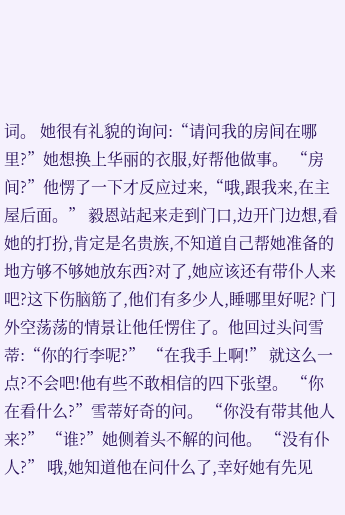词。 她很有礼貌的询问:“请问我的房间在哪里?”她想换上华丽的衣服,好帮他做事。 “房间?”他愣了一下才反应过来,“哦,跟我来,在主屋后面。” 毅恩站起来走到门口,边开门边想,看她的打扮,肯定是名贵族,不知道自己帮她准备的地方够不够她放东西?对了,她应该还有带仆人来吧?这下伤脑筋了,他们有多少人,睡哪里好呢? 门外空荡荡的情景让他任愣住了。他回过头问雪蒂:“你的行李呢?” “在我手上啊!” 就这么一点?不会吧!他有些不敢相信的四下张望。 “你在看什么?”雪蒂好奇的问。 “你没有带其他人来?” “谁?”她侧着头不解的问他。 “没有仆人?” 哦,她知道他在问什么了,幸好她有先见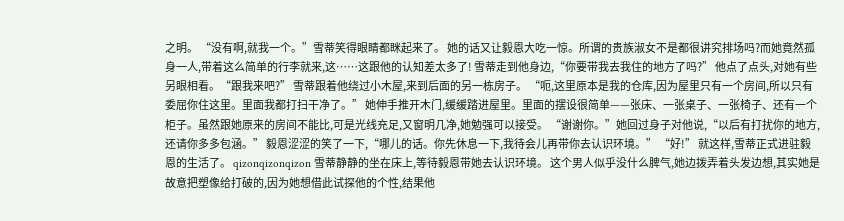之明。 “没有啊,就我一个。”雪蒂笑得眼睛都眯起来了。 她的话又让毅恩大吃一惊。所谓的贵族淑女不是都很讲究排场吗?而她竟然孤身一人,带着这么简单的行李就来,这……这跟他的认知差太多了! 雪蒂走到他身边,“你要带我去我住的地方了吗?” 他点了点头,对她有些另眼相看。“跟我来吧?” 雪蒂跟着他绕过小木屋,来到后面的另一栋房子。 “呃,这里原本是我的仓库,因为屋里只有一个房间,所以只有委屈你住这里。里面我都打扫干净了。” 她伸手推开木门,缓缓踏进屋里。里面的摆设很简单——张床、一张桌子、一张椅子、还有一个柜子。虽然跟她原来的房间不能比,可是光线充足,又窗明几净,她勉强可以接受。 “谢谢你。”她回过身子对他说,“以后有打扰你的地方,还请你多多包涵。” 毅恩涩涩的笑了一下,“哪儿的话。你先休息一下,我待会儿再带你去认识环境。” “好!” 就这样,雪蒂正式进驻毅恩的生活了。 qizonqizonqizon 雪蒂静静的坐在床上,等待毅恩带她去认识环境。 这个男人似乎没什么脾气,她边拨弄着头发边想,其实她是故意把塑像给打破的,因为她想借此试探他的个性,结果他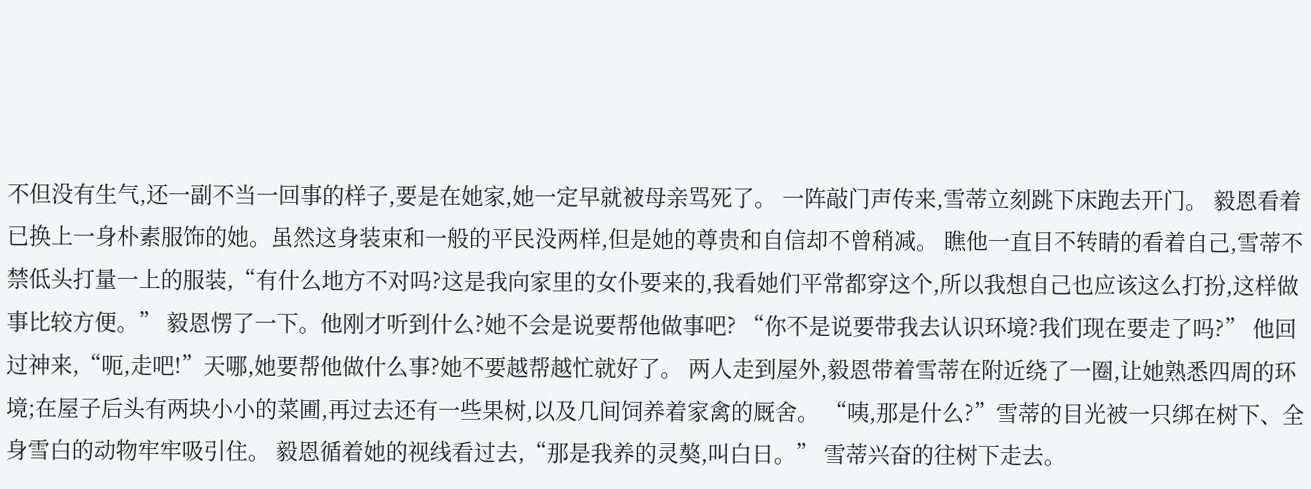不但没有生气,还一副不当一回事的样子,要是在她家,她一定早就被母亲骂死了。 一阵敲门声传来,雪蒂立刻跳下床跑去开门。 毅恩看着已换上一身朴素服饰的她。虽然这身装束和一般的平民没两样,但是她的尊贵和自信却不曾稍减。 瞧他一直目不转睛的看着自己,雪蒂不禁低头打量一上的服装,“有什么地方不对吗?这是我向家里的女仆要来的,我看她们平常都穿这个,所以我想自己也应该这么打扮,这样做事比较方便。” 毅恩愣了一下。他刚才听到什么?她不会是说要帮他做事吧? “你不是说要带我去认识环境?我们现在要走了吗?” 他回过神来,“呃,走吧!”天哪,她要帮他做什么事?她不要越帮越忙就好了。 两人走到屋外,毅恩带着雪蒂在附近绕了一圈,让她熟悉四周的环境;在屋子后头有两块小小的菜圃,再过去还有一些果树,以及几间饲养着家禽的厩舍。 “咦,那是什么?”雪蒂的目光被一只绑在树下、全身雪白的动物牢牢吸引住。 毅恩循着她的视线看过去,“那是我养的灵獒,叫白日。” 雪蒂兴奋的往树下走去。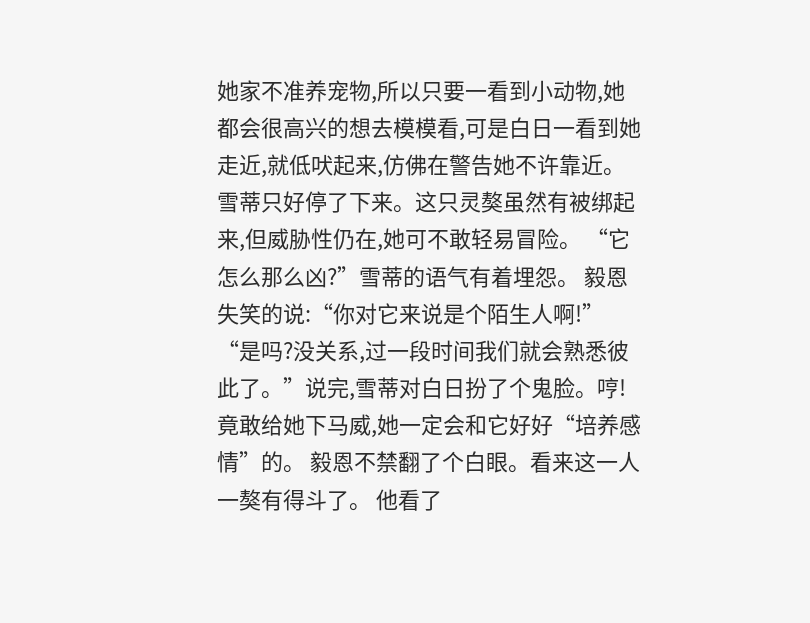她家不准养宠物,所以只要一看到小动物,她都会很高兴的想去模模看,可是白日一看到她走近,就低吠起来,仿佛在警告她不许靠近。 雪蒂只好停了下来。这只灵獒虽然有被绑起来,但威胁性仍在,她可不敢轻易冒险。 “它怎么那么凶?”雪蒂的语气有着埋怨。 毅恩失笑的说:“你对它来说是个陌生人啊!” “是吗?没关系,过一段时间我们就会熟悉彼此了。”说完,雪蒂对白日扮了个鬼脸。哼!竟敢给她下马威,她一定会和它好好“培养感情”的。 毅恩不禁翻了个白眼。看来这一人一獒有得斗了。 他看了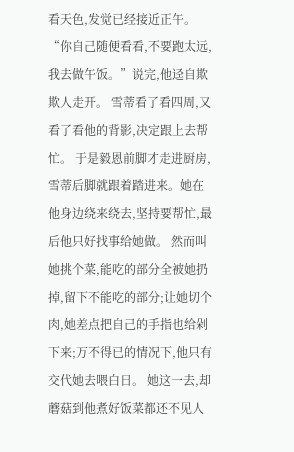看天色,发觉已经接近正午。“你自己随便看看,不要跑太远,我去做午饭。”说完,他迳自欺欺人走开。 雪蒂看了看四周,又看了看他的背影,决定跟上去帮忙。 于是毅恩前脚才走进厨房,雪蒂后脚就跟着踏进来。她在他身边绕来绕去,坚持要帮忙,最后他只好找事给她做。 然而叫她挑个菜,能吃的部分全被她扔掉,留下不能吃的部分;让她切个肉,她差点把自己的手指也给剁下来;万不得已的情况下,他只有交代她去喂白日。 她这一去,却蘑菇到他煮好饭菜都还不见人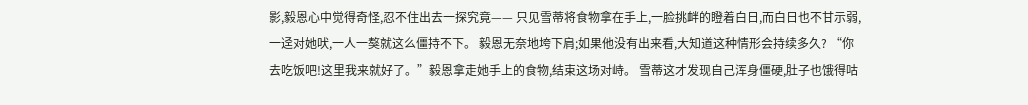影,毅恩心中觉得奇怪,忍不住出去一探究竟—— 只见雪蒂将食物拿在手上,一脸挑衅的瞪着白日,而白日也不甘示弱,一迳对她吠,一人一獒就这么僵持不下。 毅恩无奈地垮下肩;如果他没有出来看,大知道这种情形会持续多久? “你去吃饭吧!这里我来就好了。”毅恩拿走她手上的食物,结束这场对峙。 雪蒂这才发现自己浑身僵硬,肚子也饿得咕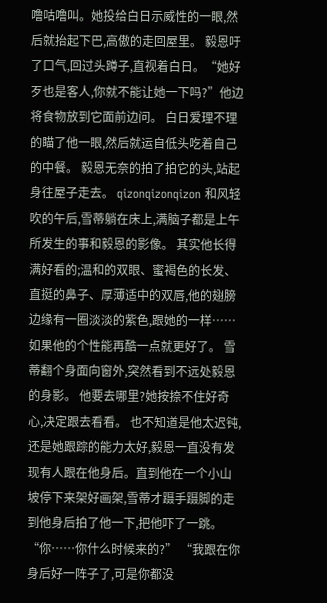噜咕噜叫。她投给白日示威性的一眼,然后就抬起下巴,高傲的走回屋里。 毅恩吁了口气,回过头蹲子,直视着白日。“她好歹也是客人,你就不能让她一下吗?”他边将食物放到它面前边问。 白日爱理不理的瞄了他一眼,然后就运自低头吃着自己的中餐。 毅恩无奈的拍了拍它的头,站起身往屋子走去。 qizonqizonqizon 和风轻吹的午后,雪蒂躺在床上,满脑子都是上午所发生的事和毅恩的影像。 其实他长得满好看的;温和的双眼、蜜褐色的长发、直挺的鼻子、厚薄适中的双唇,他的翅膀边缘有一圈淡淡的紫色,跟她的一样……如果他的个性能再酷一点就更好了。 雪蒂翻个身面向窗外,突然看到不远处毅恩的身影。 他要去哪里?她按捺不住好奇心,决定跟去看看。 也不知道是他太迟钝,还是她跟踪的能力太好,毅恩一直没有发现有人跟在他身后。直到他在一个小山坡停下来架好画架,雪蒂才蹑手蹑脚的走到他身后拍了他一下,把他吓了一跳。 “你……你什么时候来的?” “我跟在你身后好一阵子了,可是你都没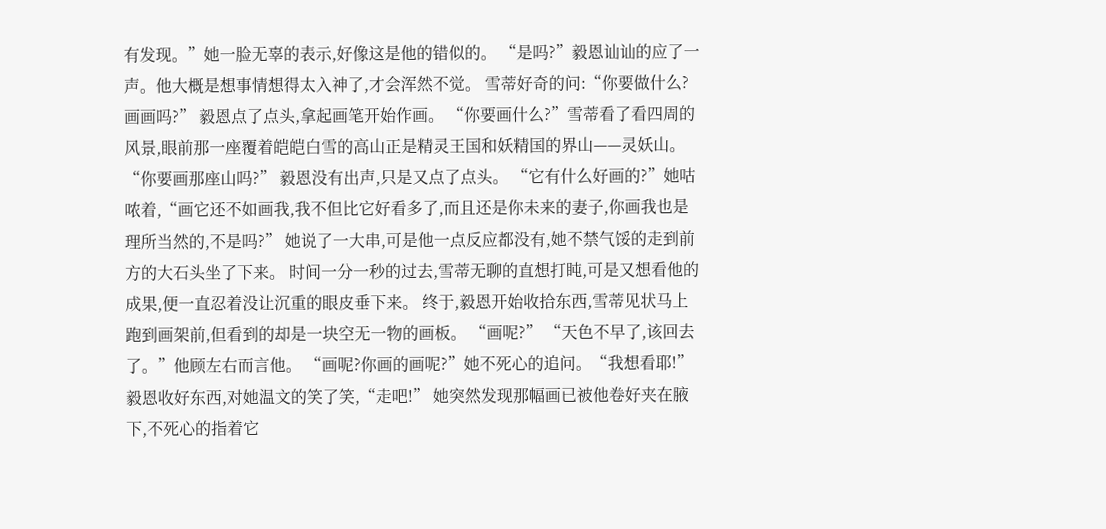有发现。”她一脸无辜的表示,好像这是他的错似的。 “是吗?”毅恩讪讪的应了一声。他大概是想事情想得太入神了,才会浑然不觉。 雪蒂好奇的问:“你要做什么?画画吗?” 毅恩点了点头,拿起画笔开始作画。 “你要画什么?”雪蒂看了看四周的风景,眼前那一座覆着皑皑白雪的高山正是精灵王国和妖精国的界山——灵妖山。“你要画那座山吗?” 毅恩没有出声,只是又点了点头。 “它有什么好画的?”她咕哝着,“画它还不如画我,我不但比它好看多了,而且还是你未来的妻子,你画我也是理所当然的,不是吗?” 她说了一大串,可是他一点反应都没有,她不禁气馁的走到前方的大石头坐了下来。 时间一分一秒的过去,雪蒂无聊的直想打盹,可是又想看他的成果,便一直忍着没让沉重的眼皮垂下来。 终于,毅恩开始收拾东西,雪蒂见状马上跑到画架前,但看到的却是一块空无一物的画板。 “画呢?” “天色不早了,该回去了。”他顾左右而言他。 “画呢?你画的画呢?”她不死心的追问。“我想看耶!” 毅恩收好东西,对她温文的笑了笑,“走吧!” 她突然发现那幅画已被他卷好夹在腋下,不死心的指着它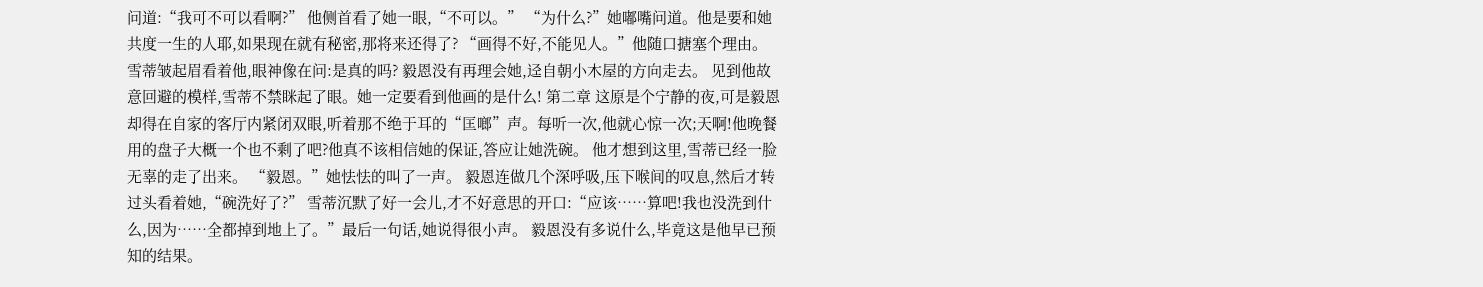问道:“我可不可以看啊?” 他侧首看了她一眼,“不可以。” “为什么?”她嘟嘴问道。他是要和她共度一生的人耶,如果现在就有秘密,那将来还得了? “画得不好,不能见人。”他随口搪塞个理由。 雪蒂皱起眉看着他,眼神像在问:是真的吗? 毅恩没有再理会她,迳自朝小木屋的方向走去。 见到他故意回避的模样,雪蒂不禁眯起了眼。她一定要看到他画的是什么! 第二章 这原是个宁静的夜,可是毅恩却得在自家的客厅内紧闭双眼,听着那不绝于耳的“匡啷”声。每听一次,他就心惊一次;天啊!他晚餐用的盘子大概一个也不剩了吧?他真不该相信她的保证,答应让她洗碗。 他才想到这里,雪蒂已经一脸无辜的走了出来。 “毅恩。”她怯怯的叫了一声。 毅恩连做几个深呼吸,压下喉间的叹息,然后才转过头看着她,“碗洗好了?” 雪蒂沉默了好一会儿,才不好意思的开口:“应该……算吧!我也没洗到什么,因为……全都掉到地上了。”最后一句话,她说得很小声。 毅恩没有多说什么,毕竟这是他早已预知的结果。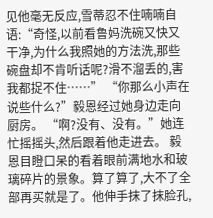见他毫无反应,雪蒂忍不住喃喃自语:“奇怪,以前看鲁妈洗碗又快又干净,为什么我照她的方法洗,那些碗盘却不肯听话呢?滑不溜丢的,害我都捉不住……” “你那么小声在说些什么?”毅恩经过她身边走向厨房。 “啊?没有、没有。”她连忙摇摇头,然后跟着他走进去。 毅恩目瞪口呆的看着眼前满地水和玻璃碎片的景象。算了算了,大不了全部再买就是了。他伸手抹了抹脸孔,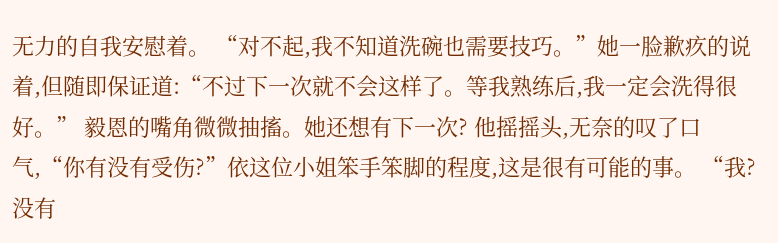无力的自我安慰着。 “对不起,我不知道洗碗也需要技巧。”她一脸歉疚的说着,但随即保证道:“不过下一次就不会这样了。等我熟练后,我一定会洗得很好。” 毅恩的嘴角微微抽搐。她还想有下一次? 他摇摇头,无奈的叹了口气,“你有没有受伤?”依这位小姐笨手笨脚的程度,这是很有可能的事。 “我?没有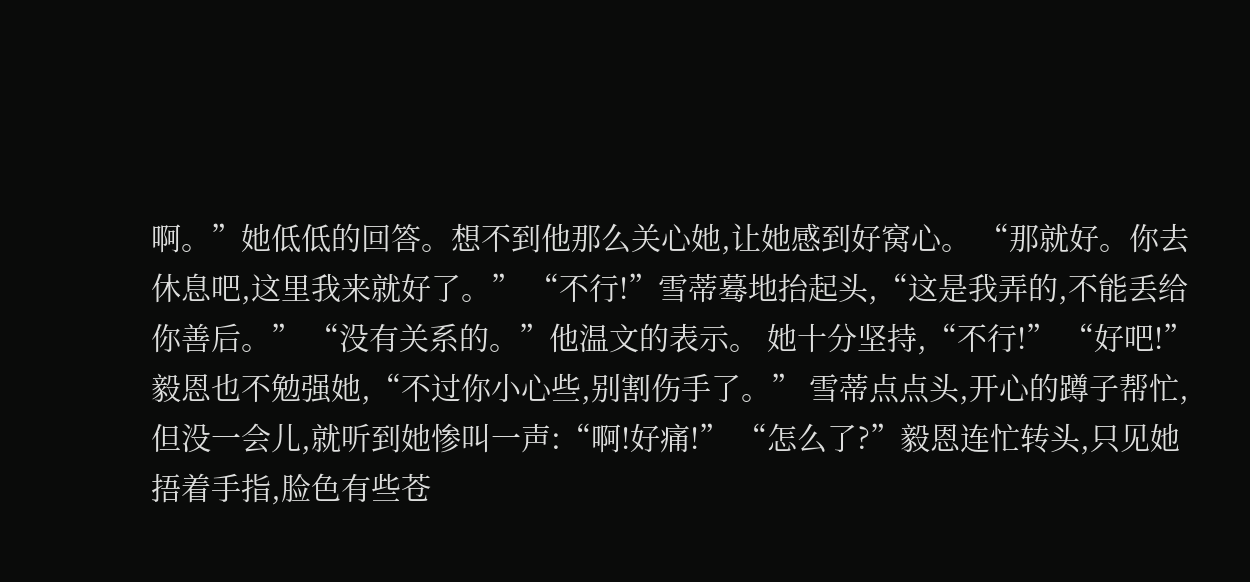啊。”她低低的回答。想不到他那么关心她,让她感到好窝心。 “那就好。你去休息吧,这里我来就好了。” “不行!”雪蒂蓦地抬起头,“这是我弄的,不能丢给你善后。” “没有关系的。”他温文的表示。 她十分坚持,“不行!” “好吧!”毅恩也不勉强她,“不过你小心些,别割伤手了。” 雪蒂点点头,开心的蹲子帮忙,但没一会儿,就听到她惨叫一声:“啊!好痛!” “怎么了?”毅恩连忙转头,只见她捂着手指,脸色有些苍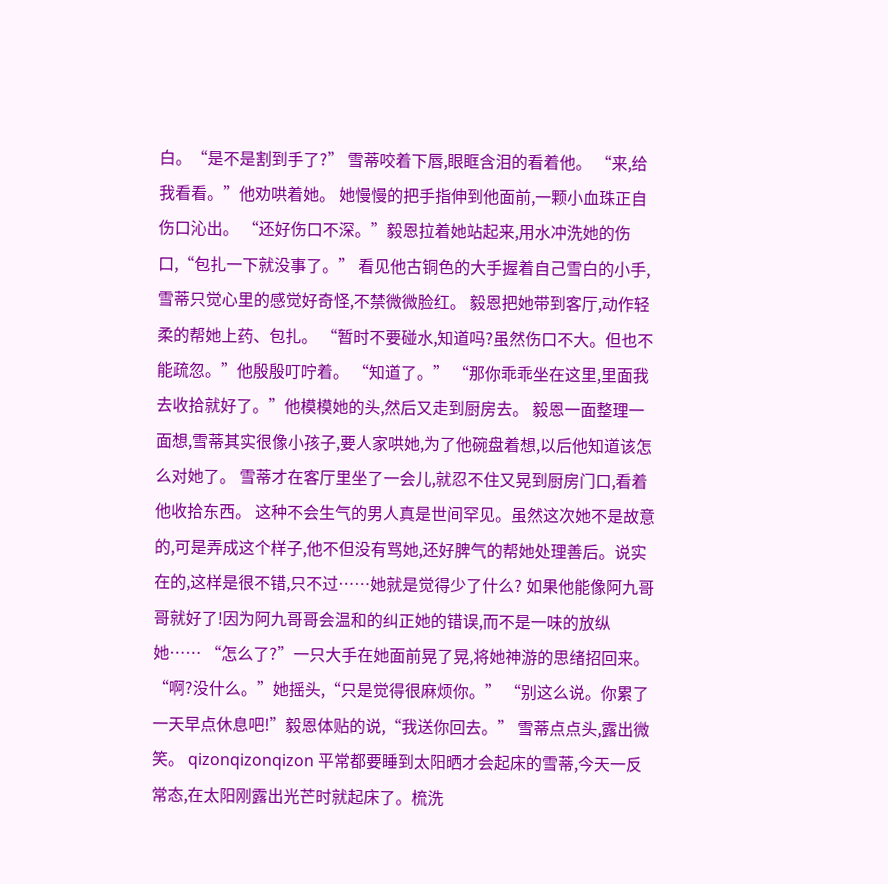白。“是不是割到手了?” 雪蒂咬着下唇,眼眶含泪的看着他。 “来,给我看看。”他劝哄着她。 她慢慢的把手指伸到他面前,一颗小血珠正自伤口沁出。 “还好伤口不深。”毅恩拉着她站起来,用水冲洗她的伤口,“包扎一下就没事了。” 看见他古铜色的大手握着自己雪白的小手,雪蒂只觉心里的感觉好奇怪,不禁微微脸红。 毅恩把她带到客厅,动作轻柔的帮她上药、包扎。 “暂时不要碰水,知道吗?虽然伤口不大。但也不能疏忽。”他殷殷叮咛着。 “知道了。” “那你乖乖坐在这里,里面我去收拾就好了。”他模模她的头,然后又走到厨房去。 毅恩一面整理一面想,雪蒂其实很像小孩子,要人家哄她,为了他碗盘着想,以后他知道该怎么对她了。 雪蒂才在客厅里坐了一会儿,就忍不住又晃到厨房门口,看着他收拾东西。 这种不会生气的男人真是世间罕见。虽然这次她不是故意的,可是弄成这个样子,他不但没有骂她,还好脾气的帮她处理善后。说实在的,这样是很不错,只不过……她就是觉得少了什么? 如果他能像阿九哥哥就好了!因为阿九哥哥会温和的纠正她的错误,而不是一味的放纵她…… “怎么了?”一只大手在她面前晃了晃,将她神游的思绪招回来。 “啊?没什么。”她摇头,“只是觉得很麻烦你。” “别这么说。你累了一天早点休息吧!”毅恩体贴的说,“我送你回去。” 雪蒂点点头,露出微笑。 qizonqizonqizon 平常都要睡到太阳晒才会起床的雪蒂,今天一反常态,在太阳刚露出光芒时就起床了。梳洗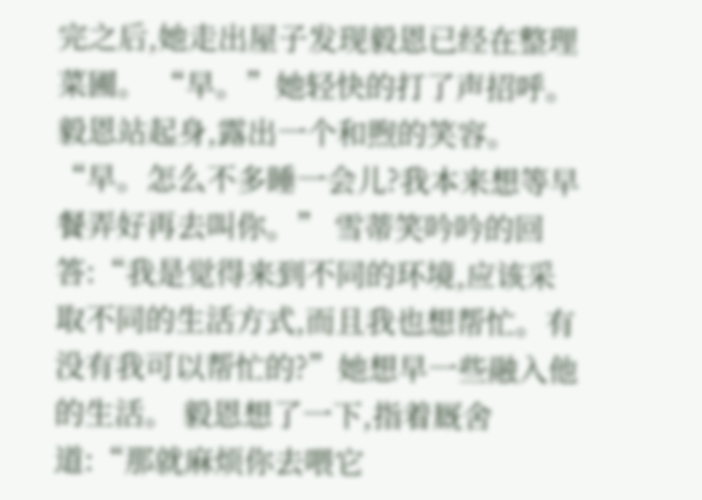完之后,她走出屋子发现毅恩已经在整理菜圃。 “早。”她轻快的打了声招呼。 毅恩站起身,露出一个和煦的笑容。“早。怎么不多睡一会儿?我本来想等早餐弄好再去叫你。” 雪蒂笑吟吟的回答:“我是觉得来到不同的环境,应该采取不同的生活方式,而且我也想帮忙。有没有我可以帮忙的?”她想早一些融入他的生活。 毅恩想了一下,指着厩舍道:“那就麻烦你去喂它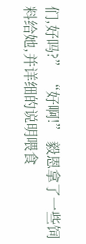们,好吗?” “好啊!” 毅恩拿了一些饲料给她,并详细的说明喂食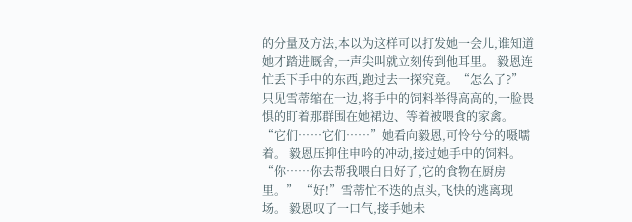的分量及方法,本以为这样可以打发她一会儿,谁知道她才踏进厩舍,一声尖叫就立刻传到他耳里。 毅恩连忙丢下手中的东西,跑过去一探究竟。“怎么了?” 只见雪蒂缩在一边,将手中的饲料举得高高的,一脸畏惧的盯着那群围在她裙边、等着被喂食的家禽。 “它们……它们……”她看向毅恩,可怜兮兮的嗫嚅着。 毅恩压抑住申吟的冲动,接过她手中的饲料。“你……你去帮我喂白日好了,它的食物在厨房里。” “好!”雪蒂忙不迭的点头,飞快的逃离现场。 毅恩叹了一口气,接手她未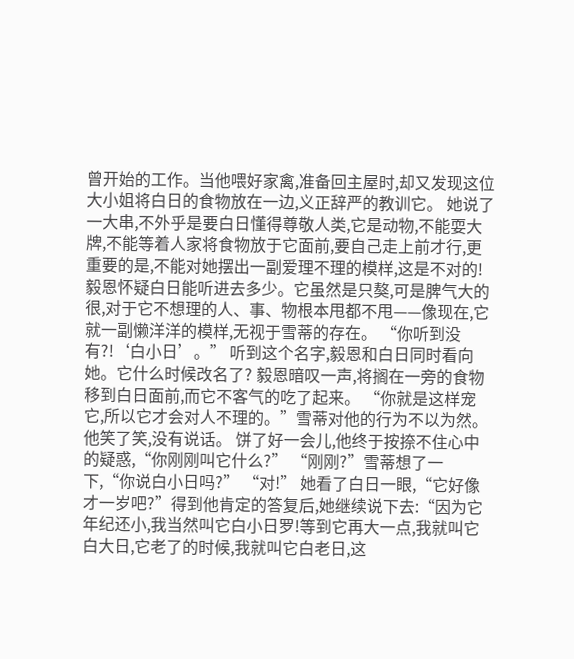曾开始的工作。当他喂好家禽,准备回主屋时,却又发现这位大小姐将白日的食物放在一边,义正辞严的教训它。 她说了一大串,不外乎是要白日懂得尊敬人类,它是动物,不能耍大牌,不能等着人家将食物放于它面前,要自己走上前才行,更重要的是,不能对她摆出一副爱理不理的模样,这是不对的! 毅恩怀疑白日能听进去多少。它虽然是只獒,可是脾气大的很,对于它不想理的人、事、物根本甩都不甩——像现在,它就一副懒洋洋的模样,无视于雪蒂的存在。 “你听到没有?!‘白小日’。” 听到这个名字,毅恩和白日同时看向她。它什么时候改名了? 毅恩暗叹一声,将搁在一旁的食物移到白日面前,而它不客气的吃了起来。 “你就是这样宠它,所以它才会对人不理的。”雪蒂对他的行为不以为然。 他笑了笑,没有说话。 饼了好一会儿,他终于按捺不住心中的疑惑,“你刚刚叫它什么?” “刚刚?”雪蒂想了一下,“你说白小日吗?” “对!” 她看了白日一眼,“它好像才一岁吧?”得到他肯定的答复后,她继续说下去:“因为它年纪还小,我当然叫它白小日罗!等到它再大一点,我就叫它白大日,它老了的时候,我就叫它白老日,这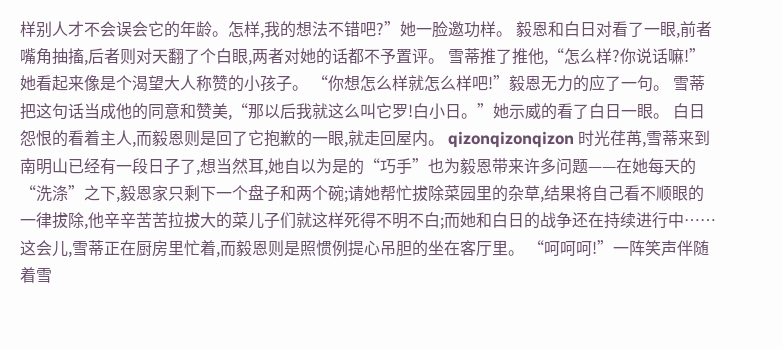样别人才不会误会它的年龄。怎样,我的想法不错吧?”她一脸邀功样。 毅恩和白日对看了一眼,前者嘴角抽搐,后者则对天翻了个白眼,两者对她的话都不予置评。 雪蒂推了推他,“怎么样?你说话嘛!”她看起来像是个渴望大人称赞的小孩子。 “你想怎么样就怎么样吧!”毅恩无力的应了一句。 雪蒂把这句话当成他的同意和赞美,“那以后我就这么叫它罗!白小日。”她示威的看了白日一眼。 白日怨恨的看着主人,而毅恩则是回了它抱歉的一眼,就走回屋内。 qizonqizonqizon 时光荏苒,雪蒂来到南明山已经有一段日子了,想当然耳,她自以为是的“巧手”也为毅恩带来许多问题——在她每天的“洗涤”之下,毅恩家只剩下一个盘子和两个碗;请她帮忙拔除菜园里的杂草,结果将自己看不顺眼的一律拔除,他辛辛苦苦拉拔大的菜儿子们就这样死得不明不白;而她和白日的战争还在持续进行中…… 这会儿,雪蒂正在厨房里忙着,而毅恩则是照惯例提心吊胆的坐在客厅里。 “呵呵呵!”一阵笑声伴随着雪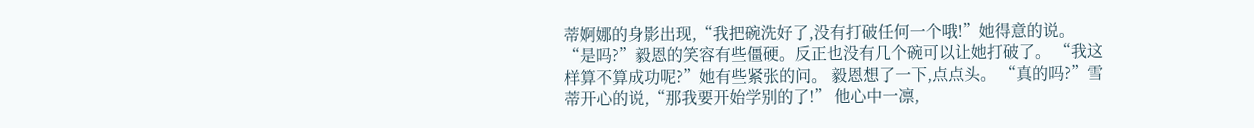蒂婀娜的身影出现,“我把碗洗好了,没有打破任何一个哦!”她得意的说。 “是吗?”毅恩的笑容有些僵硬。反正也没有几个碗可以让她打破了。 “我这样算不算成功呢?”她有些紧张的问。 毅恩想了一下,点点头。 “真的吗?”雪蒂开心的说,“那我要开始学别的了!” 他心中一凛,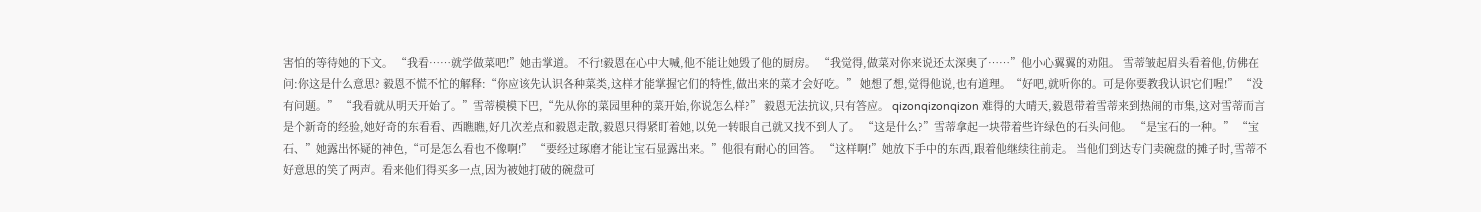害怕的等待她的下文。 “我看……就学做菜吧!”她击掌道。 不行!毅恩在心中大喊,他不能让她毁了他的厨房。 “我觉得,做菜对你来说还太深奥了……”他小心翼翼的劝阻。 雪蒂皱起眉头看着他,仿佛在问:你这是什么意思? 毅恩不慌不忙的解释:“你应该先认识各种菜类,这样才能掌握它们的特性,做出来的菜才会好吃。” 她想了想,觉得他说,也有道理。“好吧,就听你的。可是你要教我认识它们喔!” “没有问题。” “我看就从明天开始了。”雪蒂模模下巴,“先从你的菜园里种的菜开始,你说怎么样?” 毅恩无法抗议,只有答应。 qizonqizonqizon 难得的大晴天,毅恩带着雪蒂来到热闹的市集,这对雪蒂而言是个新奇的经验,她好奇的东看看、西瞧瞧,好几次差点和毅恩走散,毅恩只得紧盯着她,以免一转眼自己就又找不到人了。 “这是什么?”雪蒂拿起一块带着些许绿色的石头问他。 “是宝石的一种。” “宝石、”她露出怀疑的神色,“可是怎么看也不像啊!” “要经过琢磨才能让宝石显露出来。”他很有耐心的回答。 “这样啊!”她放下手中的东西,跟着他继续往前走。 当他们到达专门卖碗盘的摊子时,雪蒂不好意思的笑了两声。看来他们得买多一点,因为被她打破的碗盘可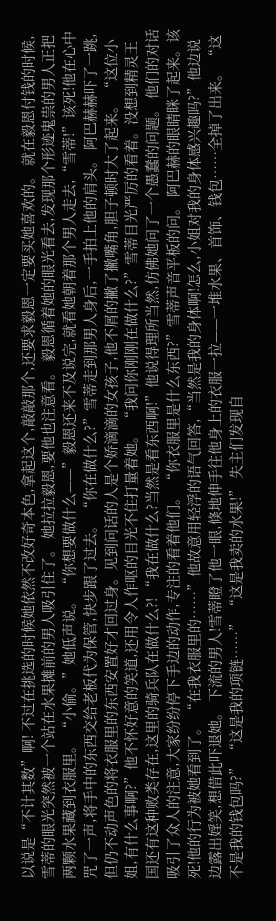以说是“不计其数”啊! 不过在挑选的时候她依然不改好奇本色,拿起这个,敲敲那个,还要求毅恩一定要买她喜欢的。 就在毅恩付钱的时候,雪蒂的眼光突然被一个站在水果摊前的男人吸引住了。 她拉拉毅恩,要他也注意看。 毅恩循着她的眼光看去,发现那个形迹鬼祟的男人正把两颗水果藏到衣服里。 “小偷。”她低声说。 “你想要做什么——”毅恩还来不及说完,就看她朝着那个男人走去,“雪蒂!”该死!他在心中咒了一声,将手中的东西交给老板代为保管,快步跟了过去。 “你在做什么?”雪蒂走到那男人身后,一手拍上他的肩头。 阿巴赫赫吓了一跳,但仍不动声色的将衣服里的东西安置好才回过身。见到问话的人是个娇滴滴的女孩子,他不屑的撇了撇嘴角,胆子顿时大了起来。 “这位小姐,有什么事啊?”他不怀好意的笑道,还用令人作呕的目光不住打量着她。 “我问你刚刚在做什么?”雪蒂目光严厉的看着。没想到精灵王国还有这种败类存在,这里的骑兵队在做什么?! “我在做什么?当然是看东西啊!”他说得理所当然,仿佛她问了一个愚蠢的问题。 他们的对话吸引了众人的注意,大家纷纷停下手边的动作,专注的看着他们。 “你衣服里是什么东西?”雪蒂声音平板的问。 阿巴赫的眼睛眯了起来。该死!他的行为被她看到了。 “在我衣服里的……”他故意用轻浮的语气回答,“当然是我的身体啊!怎么,小姐对我的身体感兴趣吗?”他边说边露出婬笑,想借此吓退她。 下流的男人!雪蒂瞪了他一眼,倏地伸手往他身上的衣服一拉——一堆水果、首饰、钱包……全掉了出来。 “这不是我的钱包吗?” “这是我的项链……” “这是我卖的水果!” 失主们发现自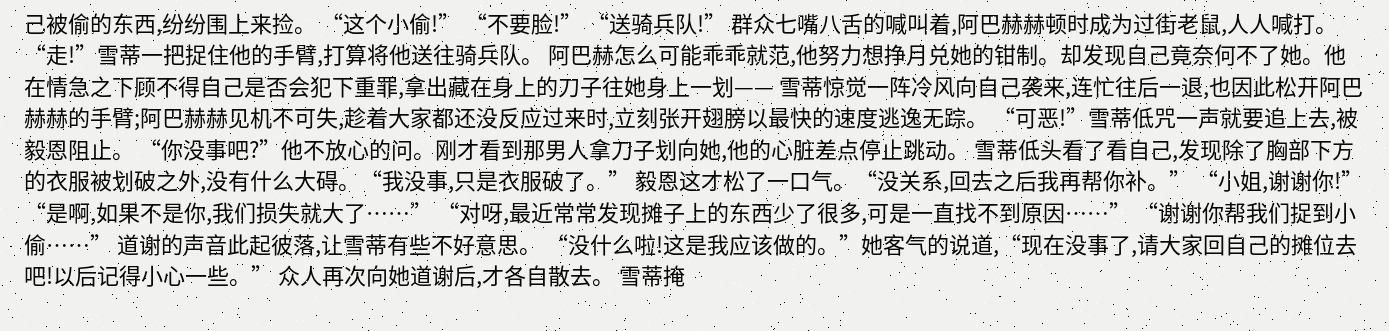己被偷的东西,纷纷围上来捡。 “这个小偷!” “不要脸!” “送骑兵队!” 群众七嘴八舌的喊叫着,阿巴赫赫顿时成为过街老鼠,人人喊打。 “走!”雪蒂一把捉住他的手臂,打算将他送往骑兵队。 阿巴赫怎么可能乖乖就范,他努力想挣月兑她的钳制。却发现自己竟奈何不了她。他在情急之下顾不得自己是否会犯下重罪,拿出藏在身上的刀子往她身上一划—— 雪蒂惊觉一阵冷风向自己袭来,连忙往后一退,也因此松开阿巴赫赫的手臂;阿巴赫赫见机不可失,趁着大家都还没反应过来时,立刻张开翅膀以最快的速度逃逸无踪。 “可恶!”雪蒂低咒一声就要追上去,被毅恩阻止。 “你没事吧?”他不放心的问。刚才看到那男人拿刀子划向她,他的心脏差点停止跳动。 雪蒂低头看了看自己,发现除了胸部下方的衣服被划破之外,没有什么大碍。“我没事,只是衣服破了。” 毅恩这才松了一口气。“没关系,回去之后我再帮你补。” “小姐,谢谢你!” “是啊,如果不是你,我们损失就大了……” “对呀,最近常常发现摊子上的东西少了很多,可是一直找不到原因……” “谢谢你帮我们捉到小偷……” 道谢的声音此起彼落,让雪蒂有些不好意思。 “没什么啦!这是我应该做的。”她客气的说道,“现在没事了,请大家回自己的摊位去吧!以后记得小心一些。” 众人再次向她道谢后,才各自散去。 雪蒂掩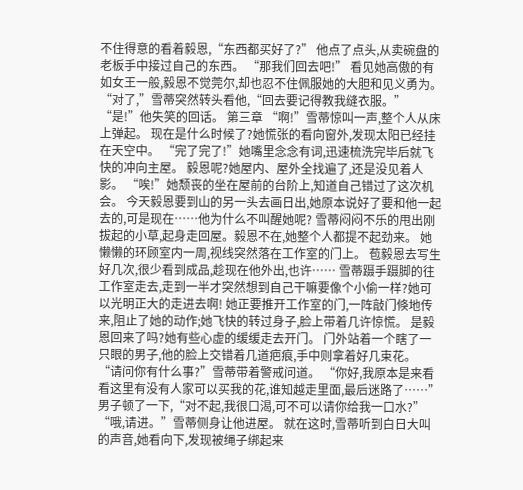不住得意的看着毅恩,“东西都买好了?” 他点了点头,从卖碗盘的老板手中接过自己的东西。 “那我们回去吧!” 看见她高傲的有如女王一般,毅恩不觉莞尔,却也忍不住佩服她的大胆和见义勇为。 “对了,”雪蒂突然转头看他,“回去要记得教我缝衣服。” “是!”他失笑的回话。 第三章 “啊!”雪蒂惊叫一声,整个人从床上弹起。 现在是什么时候了?她慌张的看向窗外,发现太阳已经挂在天空中。 “完了完了!”她嘴里念念有词,迅速梳洗完毕后就飞快的冲向主屋。 毅恩呢?她屋内、屋外全找遍了,还是没见着人影。 “唉!”她颓丧的坐在屋前的台阶上,知道自己错过了这次机会。 今天毅恩要到山的另一头去画日出,她原本说好了要和他一起去的,可是现在……他为什么不叫醒她呢? 雪蒂闷闷不乐的甩出刚拔起的小草,起身走回屋。毅恩不在,她整个人都提不起劲来。 她懒懒的环顾室内一周,视线突然落在工作室的门上。 苞毅恩去写生好几次,很少看到成品,趁现在他外出,也许…… 雪蒂蹑手蹑脚的往工作室走去,走到一半才突然想到自己干嘛要像个小偷一样?她可以光明正大的走进去啊! 她正要推开工作室的门,一阵敲门倏地传来,阻止了她的动作;她飞快的转过身子,脸上带着几许惊慌。 是毅恩回来了吗?她有些心虚的缓缓走去开门。 门外站着一个瞎了一只眼的男子,他的脸上交错着几道疤痕,手中则拿着好几束花。 “请问你有什么事?”雪蒂带着警戒问道。 “你好,我原本是来看看这里有没有人家可以买我的花,谁知越走里面,最后迷路了……”男子顿了一下,“对不起,我很口渴,可不可以请你给我一口水?” “哦,请进。”雪蒂侧身让他进屋。 就在这时,雪蒂听到白日大叫的声音,她看向下,发现被绳子绑起来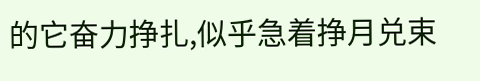的它奋力挣扎,似乎急着挣月兑束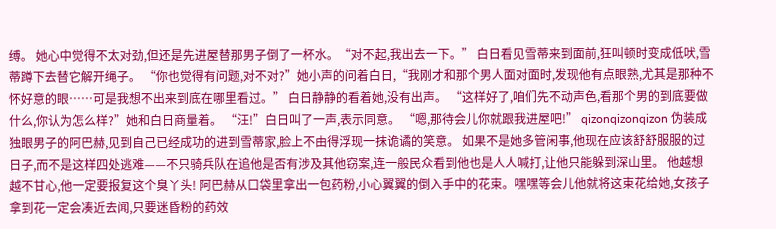缚。 她心中觉得不太对劲,但还是先进屋替那男子倒了一杯水。“对不起,我出去一下。” 白日看见雪蒂来到面前,狂叫顿时变成低吠,雪蒂蹲下去替它解开绳子。 “你也觉得有问题,对不对?”她小声的问着白日,“我刚才和那个男人面对面时,发现他有点眼熟,尤其是那种不怀好意的眼……可是我想不出来到底在哪里看过。” 白日静静的看着她,没有出声。 “这样好了,咱们先不动声色,看那个男的到底要做什么,你认为怎么样?”她和白日商量着。 “汪!”白日叫了一声,表示同意。 “嗯,那待会儿你就跟我进屋吧!” qizonqizonqizon 伪装成独眼男子的阿巴赫,见到自己已经成功的进到雪蒂家,脸上不由得浮现一抹诡谲的笑意。 如果不是她多管闲事,他现在应该舒舒服服的过日子,而不是这样四处逃难——不只骑兵队在追他是否有涉及其他窃案,连一般民众看到他也是人人喊打,让他只能躲到深山里。 他越想越不甘心,他一定要报复这个臭丫头! 阿巴赫从口袋里拿出一包药粉,小心翼翼的倒入手中的花束。嘿嘿等会儿他就将这束花给她,女孩子拿到花一定会凑近去闻,只要迷昏粉的药效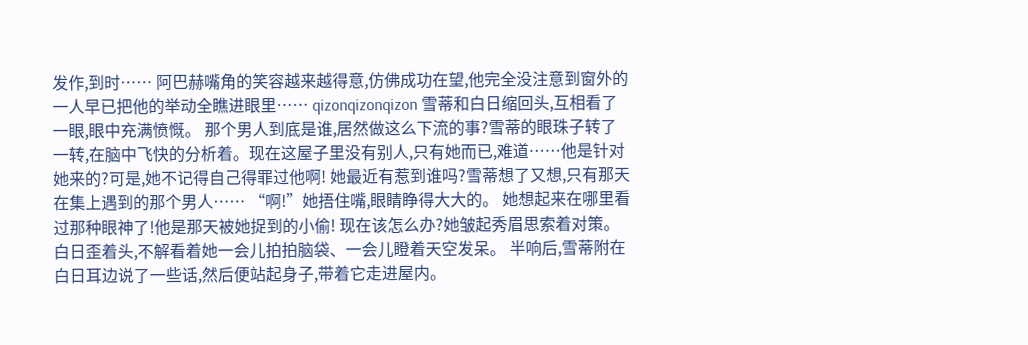发作,到时…… 阿巴赫嘴角的笑容越来越得意,仿佛成功在望,他完全没注意到窗外的一人早已把他的举动全瞧进眼里…… qizonqizonqizon 雪蒂和白日缩回头,互相看了一眼,眼中充满愤慨。 那个男人到底是谁,居然做这么下流的事?雪蒂的眼珠子转了一转,在脑中飞快的分析着。现在这屋子里没有别人,只有她而已,难道……他是针对她来的?可是,她不记得自己得罪过他啊! 她最近有惹到谁吗?雪蒂想了又想,只有那天在集上遇到的那个男人…… “啊!”她捂住嘴,眼睛睁得大大的。 她想起来在哪里看过那种眼神了!他是那天被她捉到的小偷! 现在该怎么办?她皱起秀眉思索着对策。 白日歪着头,不解看着她一会儿拍拍脑袋、一会儿瞪着天空发呆。 半响后,雪蒂附在白日耳边说了一些话,然后便站起身子,带着它走进屋内。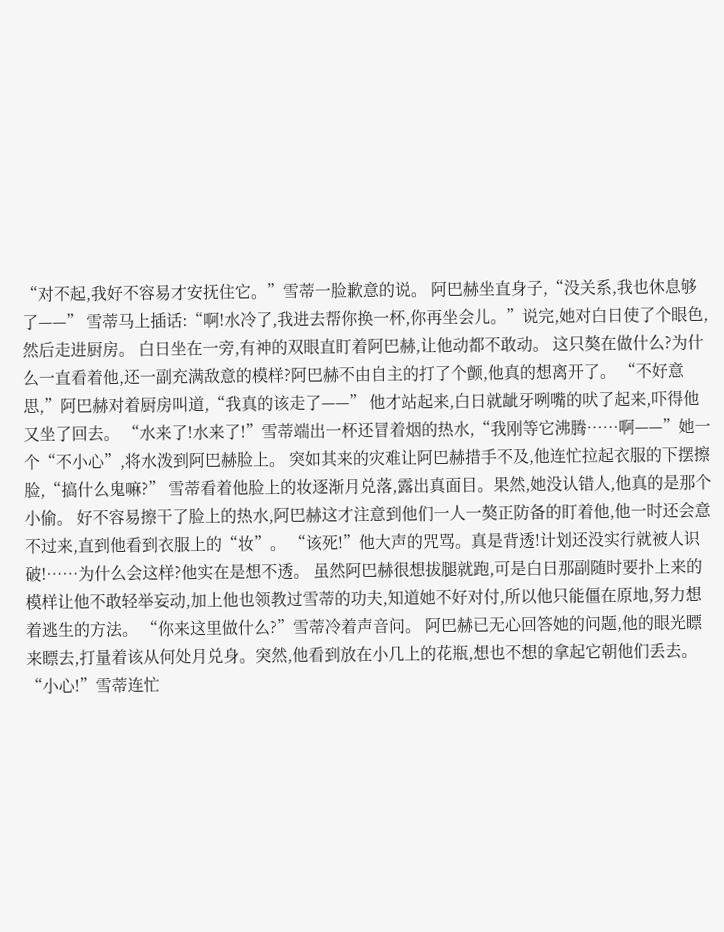“对不起,我好不容易才安抚住它。”雪蒂一脸歉意的说。 阿巴赫坐直身子,“没关系,我也休息够了——” 雪蒂马上插话:“啊!水冷了,我进去帮你换一杯,你再坐会儿。”说完,她对白日使了个眼色,然后走进厨房。 白日坐在一旁,有神的双眼直盯着阿巴赫,让他动都不敢动。 这只獒在做什么?为什么一直看着他,还一副充满敌意的模样?阿巴赫不由自主的打了个颤,他真的想离开了。 “不好意思,”阿巴赫对着厨房叫道,“我真的该走了——” 他才站起来,白日就龇牙咧嘴的吠了起来,吓得他又坐了回去。 “水来了!水来了!”雪蒂端出一杯还冒着烟的热水,“我刚等它沸腾……啊——”她一个“不小心”,将水泼到阿巴赫脸上。 突如其来的灾难让阿巴赫措手不及,他连忙拉起衣服的下摆擦脸,“搞什么鬼嘛?” 雪蒂看着他脸上的妆逐渐月兑落,露出真面目。果然,她没认错人,他真的是那个小偷。 好不容易擦干了脸上的热水,阿巴赫这才注意到他们一人一獒正防备的盯着他,他一时还会意不过来,直到他看到衣服上的“妆”。 “该死!”他大声的咒骂。真是背透!计划还没实行就被人识破!……为什么会这样?他实在是想不透。 虽然阿巴赫很想拔腿就跑,可是白日那副随时要扑上来的模样让他不敢轻举妄动,加上他也领教过雪蒂的功夫,知道她不好对付,所以他只能僵在原地,努力想着逃生的方法。 “你来这里做什么?”雪蒂冷着声音问。 阿巴赫已无心回答她的问题,他的眼光瞟来瞟去,打量着该从何处月兑身。突然,他看到放在小几上的花瓶,想也不想的拿起它朝他们丢去。 “小心!”雪蒂连忙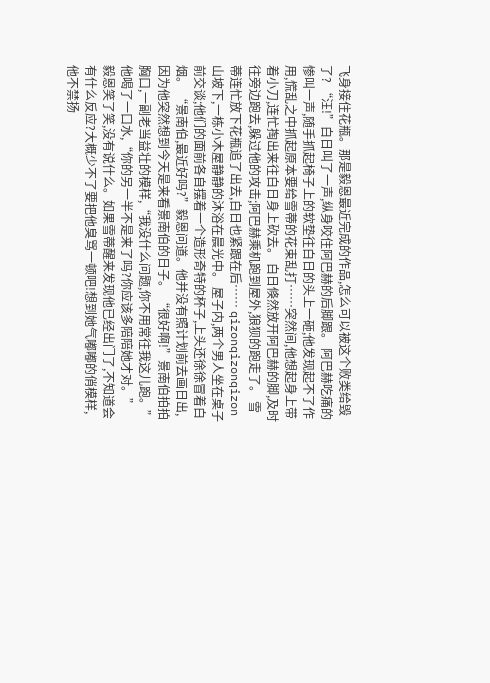飞身接住花瓶。那是毅恩最近完成的作品,怎么可以被这个败类给毁了? “汪!”白日叫了一声,纵身咬住阿巴赫的后脚跟。 阿巴赫吃痛的惨叫一声,随手抓起椅子上的软垫往白日的头上一砸;他发现起不了作用,慌乱之中抓起原本要给雪蒂的花束乱打……突然间,他想起身上带着小刀,连忙掏出来往白日身上砍去。 白日倏然放开阿巴赫的脚,及时往旁边跑去,躲过他的攻击;阿巴赫乘机跑到屋外,狼狈的跑走了。 雪蒂连忙放下花瓶追了出去,白日也紧跟在后…… qizonqizonqizon 山坡下,一栋小木屋静静的沐浴在晨光中。 屋子内,两个男人坐在桌子前交谈;他们的面前各自摆着一个造形奇特的杯子,上头还徐徐冒着白烟。 “景南伯,最近好吗?”毅恩问道。他并没有照计划前去画日出,因为他突然想到今天是来看景南伯的日子。 “很好啊!”景南伯拍拍胸口,一副老当益壮的模样,“我没什么问题,你不用常往我这儿跑。”他喝了一口水,“你的另一半不是来了吗?你应该多陪陪她才对。” 毅恩笑了笑,没有说什么。如果雪蒂醒来发现他已经出门了,不知道会有什么反应?大概少不了要把他臭骂一顿吧!想到她气嘟嘟的俏模样,他不禁扬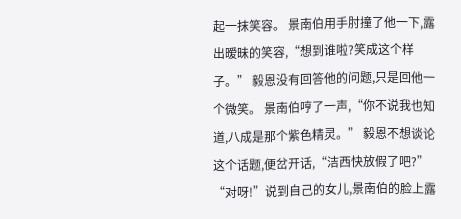起一抹笑容。 景南伯用手肘撞了他一下,露出暧昧的笑容,“想到谁啦?笑成这个样子。” 毅恩没有回答他的问题,只是回他一个微笑。 景南伯哼了一声,“你不说我也知道,八成是那个紫色精灵。” 毅恩不想谈论这个话题,便岔开话,“洁西快放假了吧?” “对呀!”说到自己的女儿,景南伯的脸上露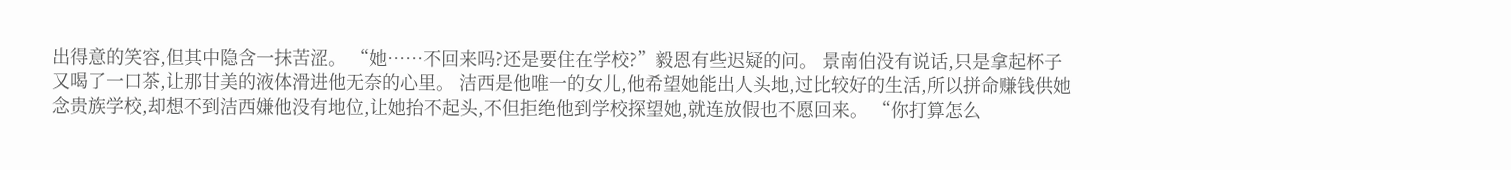出得意的笑容,但其中隐含一抹苦涩。 “她……不回来吗?还是要住在学校?”毅恩有些迟疑的问。 景南伯没有说话,只是拿起杯子又喝了一口茶,让那甘美的液体滑进他无奈的心里。 洁西是他唯一的女儿,他希望她能出人头地,过比较好的生活,所以拼命赚钱供她念贵族学校,却想不到洁西嫌他没有地位,让她抬不起头,不但拒绝他到学校探望她,就连放假也不愿回来。 “你打算怎么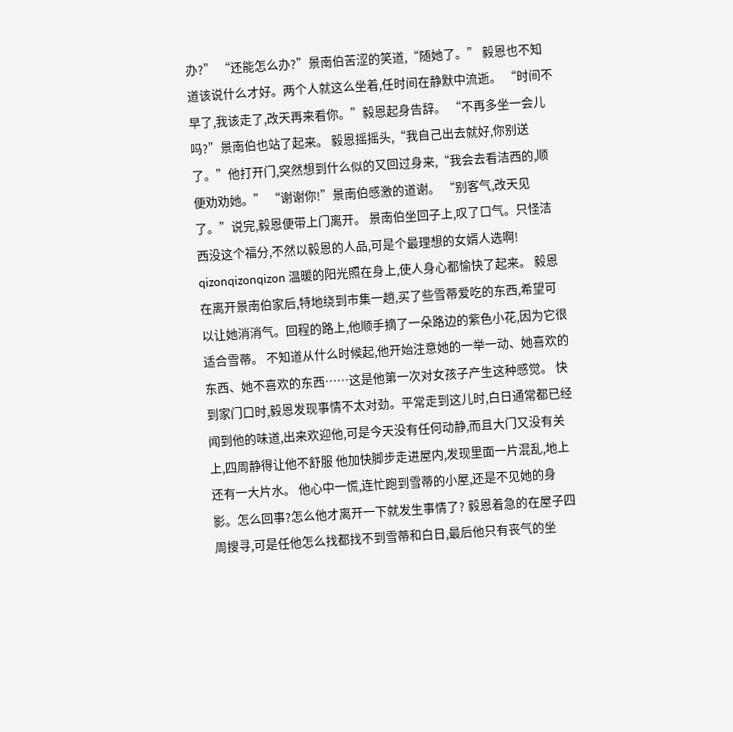办?” “还能怎么办?”景南伯苦涩的笑道,“随她了。” 毅恩也不知道该说什么才好。两个人就这么坐着,任时间在静默中流逝。 “时间不早了,我该走了,改天再来看你。”毅恩起身告辞。 “不再多坐一会儿吗?”景南伯也站了起来。 毅恩摇摇头,“我自己出去就好,你别送了。”他打开门,突然想到什么似的又回过身来,“我会去看洁西的,顺便劝劝她。” “谢谢你!”景南伯感激的道谢。 “别客气,改天见了。”说完,毅恩便带上门离开。 景南伯坐回子上,叹了口气。只怪洁西没这个福分,不然以毅恩的人品,可是个最理想的女婿人选啊! qizonqizonqizon 温暖的阳光照在身上,使人身心都愉快了起来。 毅恩在离开景南伯家后,特地绕到市集一趟,买了些雪蒂爱吃的东西,希望可以让她消消气。回程的路上,他顺手摘了一朵路边的紫色小花,因为它很适合雪蒂。 不知道从什么时候起,他开始注意她的一举一动、她喜欢的东西、她不喜欢的东西……这是他第一次对女孩子产生这种感觉。 快到家门口时,毅恩发现事情不太对劲。平常走到这儿时,白日通常都已经闻到他的味道,出来欢迎他,可是今天没有任何动静,而且大门又没有关上,四周静得让他不舒服 他加快脚步走进屋内,发现里面一片混乱,地上还有一大片水。 他心中一慌,连忙跑到雪蒂的小屋,还是不见她的身影。怎么回事?怎么他才离开一下就发生事情了? 毅恩着急的在屋子四周搜寻,可是任他怎么找都找不到雪蒂和白日,最后他只有丧气的坐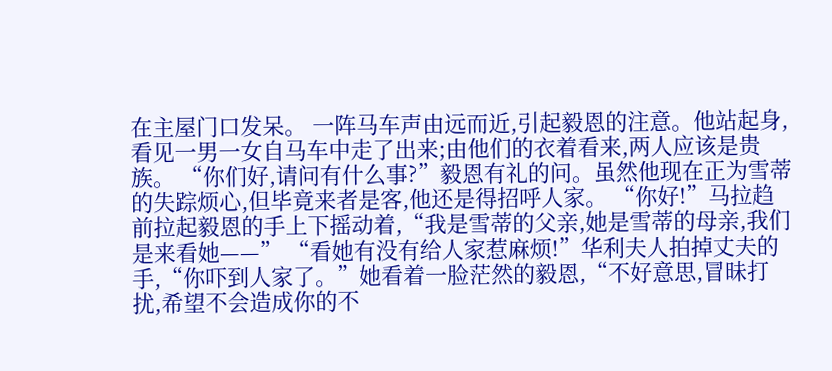在主屋门口发呆。 一阵马车声由远而近,引起毅恩的注意。他站起身,看见一男一女自马车中走了出来;由他们的衣着看来,两人应该是贵族。 “你们好,请问有什么事?”毅恩有礼的问。虽然他现在正为雪蒂的失踪烦心,但毕竟来者是客,他还是得招呼人家。 “你好!”马拉趋前拉起毅恩的手上下摇动着,“我是雪蒂的父亲,她是雪蒂的母亲,我们是来看她——” “看她有没有给人家惹麻烦!”华利夫人拍掉丈夫的手,“你吓到人家了。”她看着一脸茫然的毅恩,“不好意思,冒昧打扰,希望不会造成你的不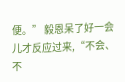便。” 毅恩呆了好一会儿才反应过来,“不会、不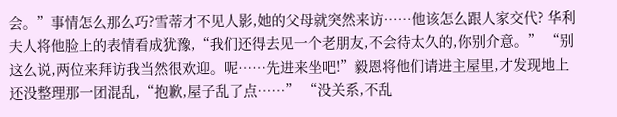会。”事情怎么那么巧?雪蒂才不见人影,她的父母就突然来访……他该怎么跟人家交代? 华利夫人将他脸上的表情看成犹豫,“我们还得去见一个老朋友,不会待太久的,你别介意。” “别这么说,两位来拜访我当然很欢迎。呢……先进来坐吧!”毅恩将他们请进主屋里,才发现地上还没整理那一团混乱,“抱歉,屋子乱了点……” “没关系,不乱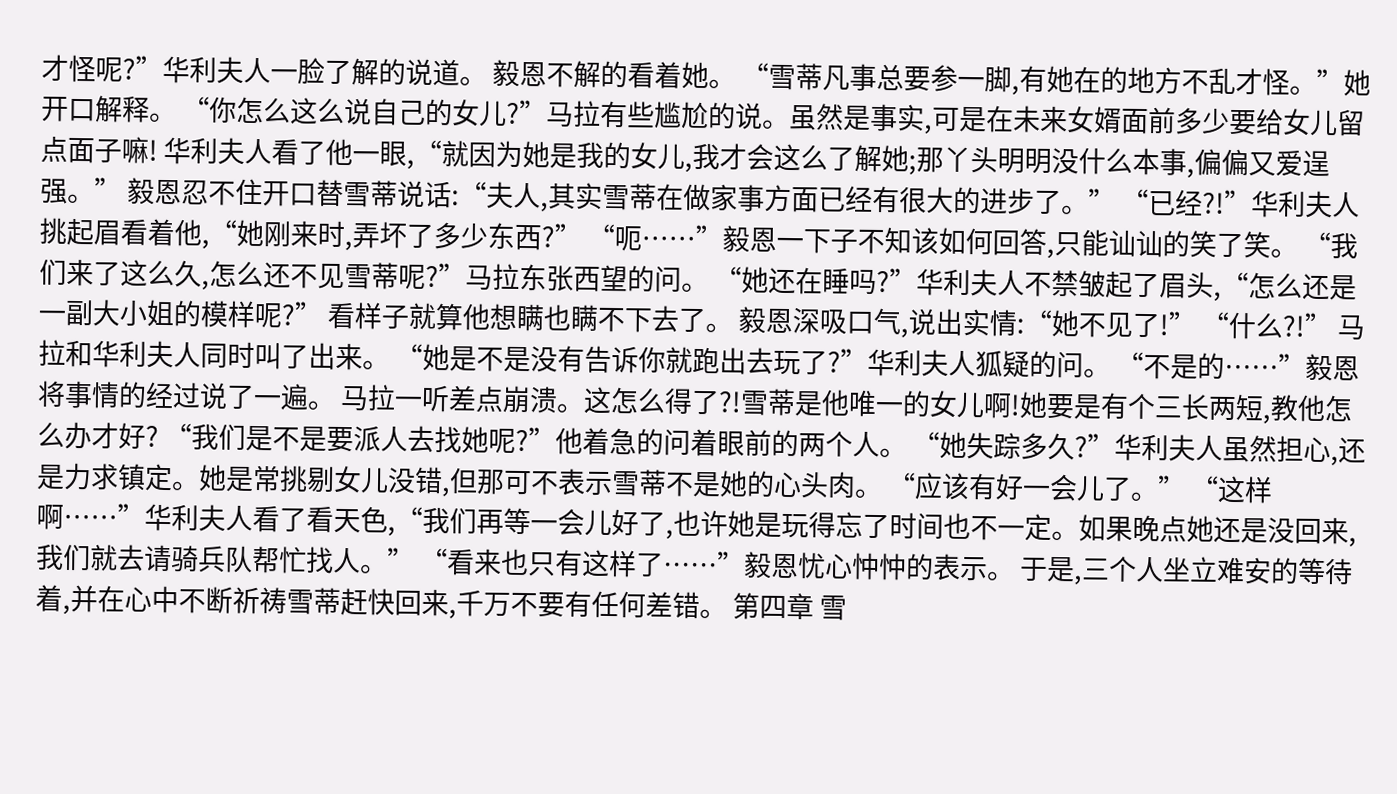才怪呢?”华利夫人一脸了解的说道。 毅恩不解的看着她。 “雪蒂凡事总要参一脚,有她在的地方不乱才怪。”她开口解释。 “你怎么这么说自己的女儿?”马拉有些尴尬的说。虽然是事实,可是在未来女婿面前多少要给女儿留点面子嘛! 华利夫人看了他一眼,“就因为她是我的女儿,我才会这么了解她;那丫头明明没什么本事,偏偏又爱逞强。” 毅恩忍不住开口替雪蒂说话:“夫人,其实雪蒂在做家事方面已经有很大的进步了。” “已经?!”华利夫人挑起眉看着他,“她刚来时,弄坏了多少东西?” “呃……”毅恩一下子不知该如何回答,只能讪讪的笑了笑。 “我们来了这么久,怎么还不见雪蒂呢?”马拉东张西望的问。 “她还在睡吗?”华利夫人不禁皱起了眉头,“怎么还是一副大小姐的模样呢?” 看样子就算他想瞒也瞒不下去了。 毅恩深吸口气,说出实情:“她不见了!” “什么?!” 马拉和华利夫人同时叫了出来。 “她是不是没有告诉你就跑出去玩了?”华利夫人狐疑的问。 “不是的……”毅恩将事情的经过说了一遍。 马拉一听差点崩溃。这怎么得了?!雪蒂是他唯一的女儿啊!她要是有个三长两短,教他怎么办才好? “我们是不是要派人去找她呢?”他着急的问着眼前的两个人。 “她失踪多久?”华利夫人虽然担心,还是力求镇定。她是常挑剔女儿没错,但那可不表示雪蒂不是她的心头肉。 “应该有好一会儿了。” “这样啊……”华利夫人看了看天色,“我们再等一会儿好了,也许她是玩得忘了时间也不一定。如果晚点她还是没回来,我们就去请骑兵队帮忙找人。” “看来也只有这样了……”毅恩忧心忡忡的表示。 于是,三个人坐立难安的等待着,并在心中不断祈祷雪蒂赶快回来,千万不要有任何差错。 第四章 雪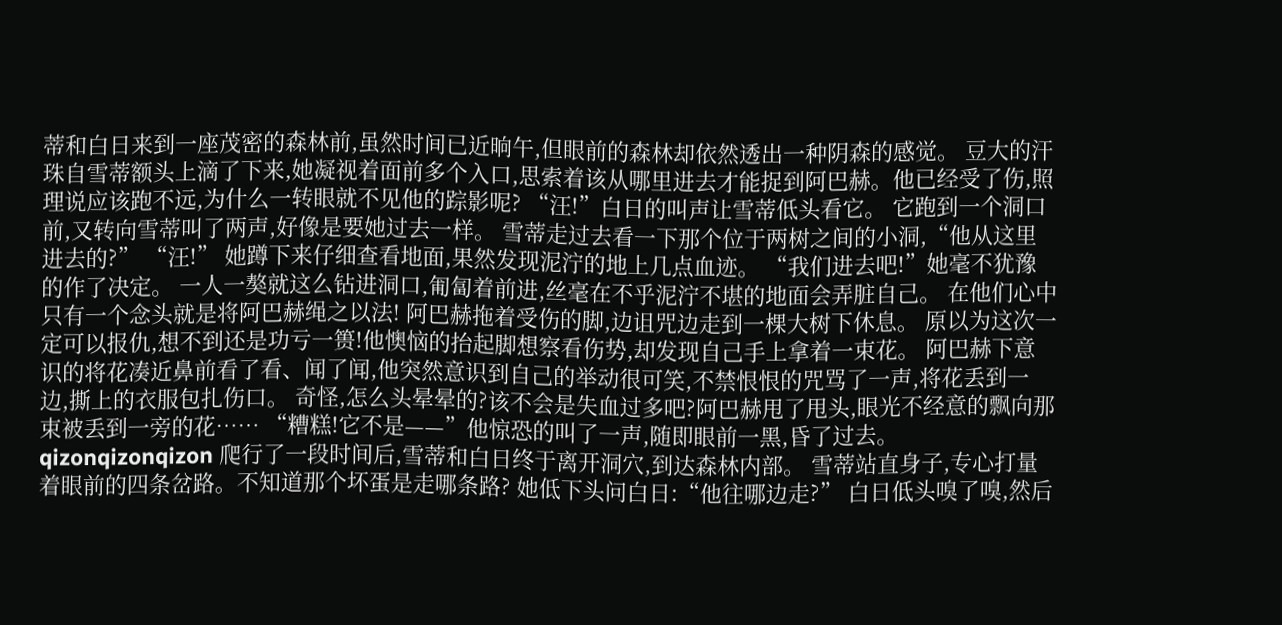蒂和白日来到一座茂密的森林前,虽然时间已近晌午,但眼前的森林却依然透出一种阴森的感觉。 豆大的汗珠自雪蒂额头上滴了下来,她凝视着面前多个入口,思索着该从哪里进去才能捉到阿巴赫。他已经受了伤,照理说应该跑不远,为什么一转眼就不见他的踪影呢? “汪!”白日的叫声让雪蒂低头看它。 它跑到一个洞口前,又转向雪蒂叫了两声,好像是要她过去一样。 雪蒂走过去看一下那个位于两树之间的小洞,“他从这里进去的?” “汪!” 她蹲下来仔细查看地面,果然发现泥泞的地上几点血迹。 “我们进去吧!”她毫不犹豫的作了决定。 一人一獒就这么钻进洞口,匍匐着前进,丝毫在不乎泥泞不堪的地面会弄脏自己。 在他们心中只有一个念头就是将阿巴赫绳之以法! 阿巴赫拖着受伤的脚,边诅咒边走到一棵大树下休息。 原以为这次一定可以报仇,想不到还是功亏一篑!他懊恼的抬起脚想察看伤势,却发现自己手上拿着一束花。 阿巴赫下意识的将花凑近鼻前看了看、闻了闻,他突然意识到自己的举动很可笑,不禁恨恨的咒骂了一声,将花丢到一边,撕上的衣服包扎伤口。 奇怪,怎么头晕晕的?该不会是失血过多吧?阿巴赫甩了甩头,眼光不经意的飘向那束被丢到一旁的花…… “糟糕!它不是——”他惊恐的叫了一声,随即眼前一黑,昏了过去。 qizonqizonqizon 爬行了一段时间后,雪蒂和白日终于离开洞穴,到达森林内部。 雪蒂站直身子,专心打量着眼前的四条岔路。不知道那个坏蛋是走哪条路? 她低下头问白日:“他往哪边走?” 白日低头嗅了嗅,然后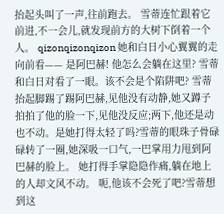抬起头叫了一声,往前跑去。 雪蒂连忙跟着它前进,不一会儿,就发现前方的大树下倒着一个人。 qizonqizonqizon 她和白日小心翼翼的走向前看—— 是阿巴赫! 他怎么会躺在这里? 雪蒂和白日对看了一眼。该不会是个陷阱吧? 雪蒂抬起脚踢了踢阿巴赫,见他没有动静,她又蹲子拍拍了他的脸一下,见他没反应;两下,他还是动也不动。是她打得太轻了吗?雪蒂的眼珠子骨碌碌转了一圈,她深吸一口气,一巴掌用力甩到阿巴赫的脸上。 她打得手掌隐隐作痛,躺在地上的人却文风不动。 呃,他该不会死了吧?雪蒂想到这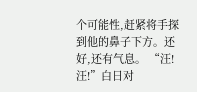个可能性,赶紧将手探到他的鼻子下方。还好,还有气息。 “汪!汪!”白日对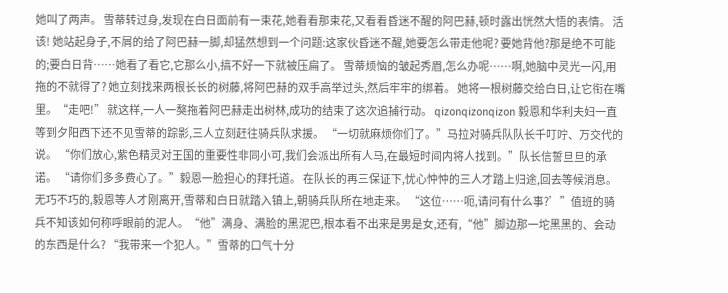她叫了两声。 雪蒂转过身,发现在白日面前有一束花,她看看那束花,又看看昏迷不醒的阿巴赫,顿时露出恍然大悟的表情。 活该! 她站起身子,不屑的给了阿巴赫一脚,却猛然想到一个问题:这家伙昏迷不醒,她要怎么带走他呢? 要她背他?那是绝不可能的;要白日背……她看了看它,它那么小,搞不好一下就被压扁了。 雪蒂烦恼的皱起秀眉,怎么办呢……啊,她脑中灵光一闪,用拖的不就得了? 她立刻找来两根长长的树藤,将阿巴赫的双手高举过头,然后牢牢的绑着。 她将一根树藤交给白日,让它衔在嘴里。“走吧!” 就这样,一人一獒拖着阿巴赫走出树林,成功的结束了这次追捕行动。 qizonqizonqizon 毅恩和华利夫妇一直等到夕阳西下还不见雪蒂的踪影,三人立刻赶往骑兵队求援。 “一切就麻烦你们了。”马拉对骑兵队队长千叮咛、万交代的说。 “你们放心,紫色精灵对王国的重要性非同小可,我们会派出所有人马,在最短时间内将人找到。”队长信誓旦旦的承诺。 “请你们多多费心了。”毅恩一脸担心的拜托道。 在队长的再三保证下,忧心忡忡的三人才踏上归途,回去等候消息。 无巧不巧的,毅恩等人才刚离开,雪蒂和白日就踏入镇上,朝骑兵队所在地走来。 “这位……呃,请问有什么事?’”值班的骑兵不知该如何称呼眼前的泥人。“他”满身、满脸的黑泥巴,根本看不出来是男是女,还有,“他”脚边那一坨黑黑的、会动的东西是什么? “我带来一个犯人。”雪蒂的口气十分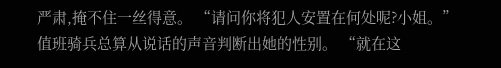严肃,掩不住一丝得意。 “请问你将犯人安置在何处呢?小姐。”值班骑兵总算从说话的声音判断出她的性别。 “就在这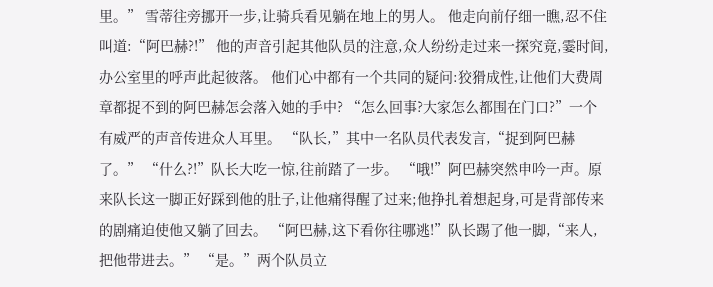里。” 雪蒂往旁挪开一步,让骑兵看见躺在地上的男人。 他走向前仔细一瞧,忍不住叫道:“阿巴赫?!” 他的声音引起其他队员的注意,众人纷纷走过来一探究竟,霎时间,办公室里的呼声此起彼落。 他们心中都有一个共同的疑问:狡猾成性,让他们大费周章都捉不到的阿巴赫怎会落入她的手中? “怎么回事?大家怎么都围在门口?”一个有威严的声音传进众人耳里。 “队长,”其中一名队员代表发言,“捉到阿巴赫了。” “什么?!”队长大吃一惊,往前踏了一步。 “哦!”阿巴赫突然申吟一声。原来队长这一脚正好踩到他的肚子,让他痛得醒了过来;他挣扎着想起身,可是背部传来的剧痛迫使他又躺了回去。 “阿巴赫,这下看你往哪逃!”队长踢了他一脚,“来人,把他带进去。” “是。”两个队员立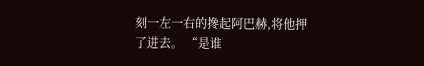刻一左一右的搀起阿巴赫,将他押了进去。 “是谁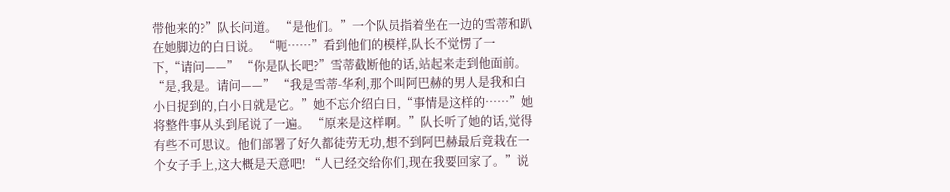带他来的?”队长问道。 “是他们。”一个队员指着坐在一边的雪蒂和趴在她脚边的白日说。 “呃……”看到他们的模样,队长不觉愣了一下,“请问——” “你是队长吧?”雪蒂截断他的话,站起来走到他面前。 “是,我是。请问——” “我是雪蒂-华利,那个叫阿巴赫的男人是我和白小日捉到的,白小日就是它。”她不忘介绍白日,“事情是这样的……”她将整件事从头到尾说了一遍。 “原来是这样啊。”队长听了她的话,觉得有些不可思议。他们部署了好久都徒劳无功,想不到阿巴赫最后竟栽在一个女子手上,这大概是天意吧! “人已经交给你们,现在我要回家了。”说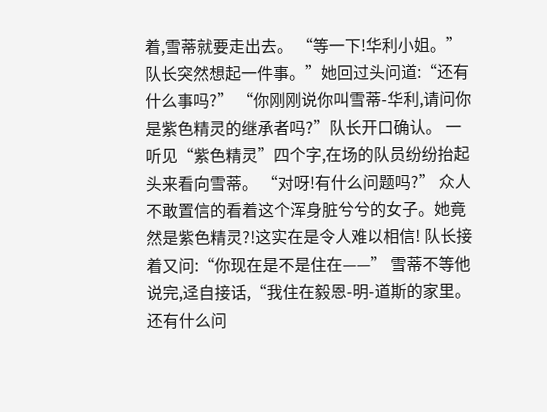着,雪蒂就要走出去。 “等一下!华利小姐。”队长突然想起一件事。”她回过头问道:“还有什么事吗?” “你刚刚说你叫雪蒂-华利,请问你是紫色精灵的继承者吗?”队长开口确认。 一听见“紫色精灵”四个字,在场的队员纷纷抬起头来看向雪蒂。 “对呀!有什么问题吗?” 众人不敢置信的看着这个浑身脏兮兮的女子。她竟然是紫色精灵?!这实在是令人难以相信! 队长接着又问:“你现在是不是住在——” 雪蒂不等他说完,迳自接话,“我住在毅恩-明-道斯的家里。还有什么问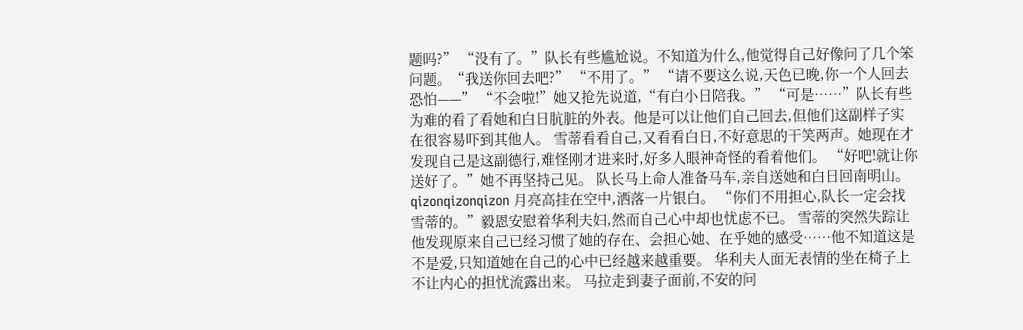题吗?” “没有了。”队长有些尴尬说。不知道为什么,他觉得自己好像问了几个笨问题。“我送你回去吧?” “不用了。” “请不要这么说,天色已晚,你一个人回去恐怕——” “不会啦!”她又抢先说道,“有白小日陪我。” “可是……”队长有些为难的看了看她和白日肮脏的外表。他是可以让他们自己回去,但他们这副样子实在很容易吓到其他人。 雪蒂看看自己,又看看白日,不好意思的干笑两声。她现在才发现自己是这副德行,难怪刚才进来时,好多人眼神奇怪的看着他们。 “好吧!就让你送好了。”她不再坚持己见。 队长马上命人准备马车,亲自送她和白日回南明山。 qizonqizonqizon 月亮高挂在空中,洒落一片银白。 “你们不用担心,队长一定会找雪蒂的。”毅恩安慰着华利夫妇,然而自己心中却也忧虑不已。 雪蒂的突然失踪让他发现原来自己已经习惯了她的存在、会担心她、在乎她的感受……他不知道这是不是爱,只知道她在自己的心中已经越来越重要。 华利夫人面无表情的坐在椅子上不让内心的担忧流露出来。 马拉走到妻子面前,不安的问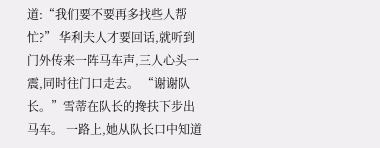道:“我们要不要再多找些人帮忙?” 华利夫人才要回话,就听到门外传来一阵马车声,三人心头一震,同时往门口走去。 “谢谢队长。”雪蒂在队长的搀扶下步出马车。 一路上,她从队长口中知道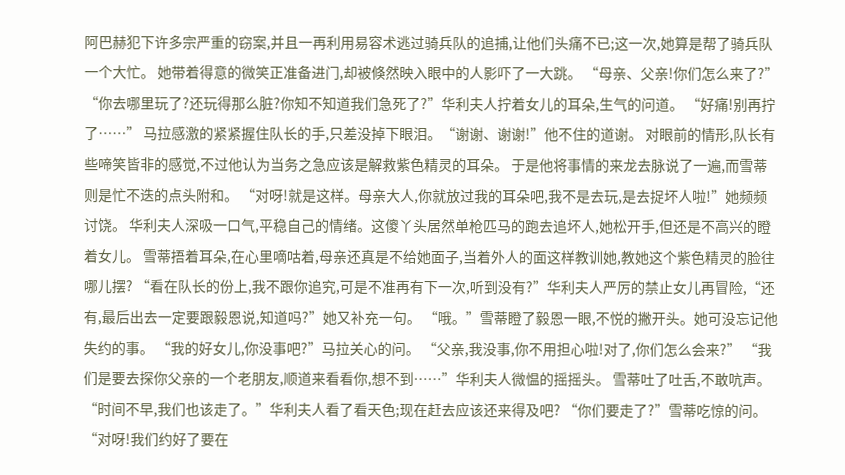阿巴赫犯下许多宗严重的窃案,并且一再利用易容术逃过骑兵队的追捕,让他们头痛不已;这一次,她算是帮了骑兵队一个大忙。 她带着得意的微笑正准备进门,却被倏然映入眼中的人影吓了一大跳。 “母亲、父亲!你们怎么来了?” “你去哪里玩了?还玩得那么脏?你知不知道我们急死了?”华利夫人拧着女儿的耳朵,生气的问道。 “好痛!别再拧了……” 马拉感激的紧紧握住队长的手,只差没掉下眼泪。“谢谢、谢谢!”他不住的道谢。 对眼前的情形,队长有些啼笑皆非的感觉,不过他认为当务之急应该是解救紫色精灵的耳朵。 于是他将事情的来龙去脉说了一遍,而雪蒂则是忙不迭的点头附和。 “对呀!就是这样。母亲大人,你就放过我的耳朵吧,我不是去玩,是去捉坏人啦!”她频频讨饶。 华利夫人深吸一口气,平稳自己的情绪。这傻丫头居然单枪匹马的跑去追坏人,她松开手,但还是不高兴的瞪着女儿。 雪蒂捂着耳朵,在心里嘀咕着,母亲还真是不给她面子,当着外人的面这样教训她,教她这个紫色精灵的脸往哪儿摆? “看在队长的份上,我不跟你追究,可是不准再有下一次,听到没有?”华利夫人严厉的禁止女儿再冒险,“还有,最后出去一定要跟毅恩说,知道吗?”她又补充一句。 “哦。”雪蒂瞪了毅恩一眼,不悦的撇开头。她可没忘记他失约的事。 “我的好女儿,你没事吧?”马拉关心的问。 “父亲,我没事,你不用担心啦!对了,你们怎么会来?” “我们是要去探你父亲的一个老朋友,顺道来看看你,想不到……”华利夫人微愠的摇摇头。 雪蒂吐了吐舌,不敢吭声。 “时间不早,我们也该走了。”华利夫人看了看天色;现在赶去应该还来得及吧? “你们要走了?”雪蒂吃惊的问。 “对呀!我们约好了要在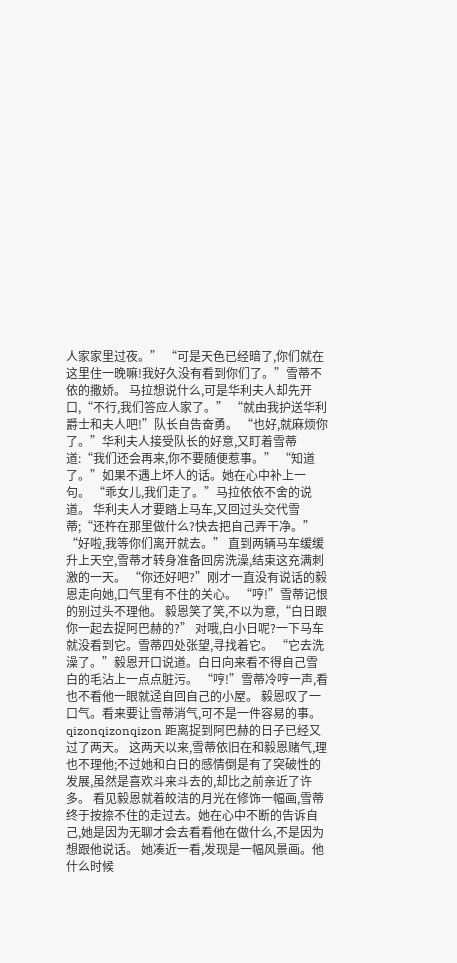人家家里过夜。” “可是天色已经暗了,你们就在这里住一晚嘛!我好久没有看到你们了。”雪蒂不依的撒娇。 马拉想说什么,可是华利夫人却先开口,“不行,我们答应人家了。” “就由我护送华利爵士和夫人吧!”队长自告奋勇。 “也好,就麻烦你了。”华利夫人接受队长的好意,又盯着雪蒂道:“我们还会再来,你不要随便惹事。” “知道了。”如果不遇上坏人的话。她在心中补上一句。 “乖女儿,我们走了。”马拉依依不舍的说道。 华利夫人才要踏上马车,又回过头交代雪蒂;“还杵在那里做什么?快去把自己弄干净。” “好啦,我等你们离开就去。” 直到两辆马车缓缓升上天空,雪蒂才转身准备回房洗澡,结束这充满刺激的一天。 “你还好吧?”刚才一直没有说话的毅恩走向她,口气里有不住的关心。 “哼!”雪蒂记恨的别过头不理他。 毅恩笑了笑,不以为意,“白日跟你一起去捉阿巴赫的?” 对哦,白小日呢?一下马车就没看到它。雪蒂四处张望,寻找着它。 “它去洗澡了。”毅恩开口说道。白日向来看不得自己雪白的毛沾上一点点脏污。 “哼!”雪蒂冷哼一声,看也不看他一眼就迳自回自己的小屋。 毅恩叹了一口气。看来要让雪蒂消气,可不是一件容易的事。 qizonqizonqizon 距离捉到阿巴赫的日子已经又过了两天。 这两天以来,雪蒂依旧在和毅恩赌气,理也不理他;不过她和白日的感情倒是有了突破性的发展,虽然是喜欢斗来斗去的,却比之前亲近了许多。 看见毅恩就着皎洁的月光在修饰一幅画,雪蒂终于按捺不住的走过去。她在心中不断的告诉自己,她是因为无聊才会去看看他在做什么,不是因为想跟他说话。 她凑近一看,发现是一幅风景画。他什么时候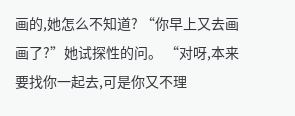画的,她怎么不知道? “你早上又去画画了?”她试探性的问。 “对呀,本来要找你一起去,可是你又不理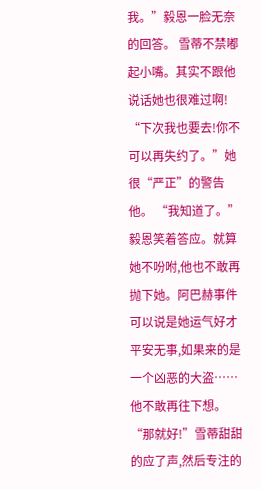我。”毅恩一脸无奈的回答。 雪蒂不禁嘟起小嘴。其实不跟他说话她也很难过啊! “下次我也要去!你不可以再失约了。”她很“严正”的警告他。 “我知道了。”毅恩笑着答应。就算她不吩咐,他也不敢再抛下她。阿巴赫事件可以说是她运气好才平安无事,如果来的是一个凶恶的大盗……他不敢再往下想。 “那就好!”雪蒂甜甜的应了声,然后专注的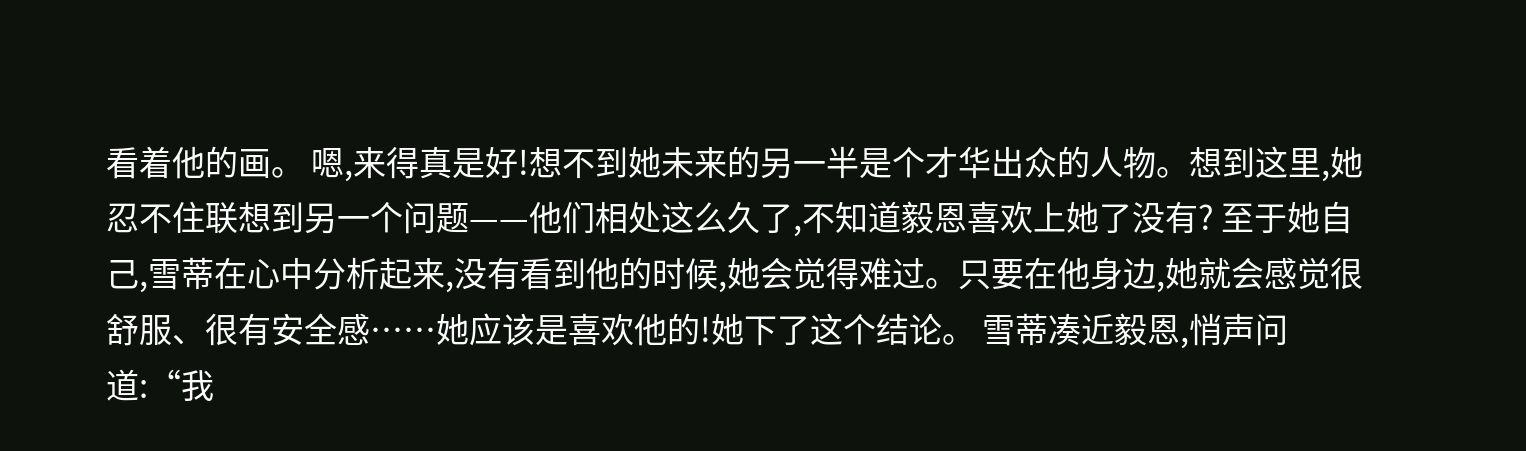看着他的画。 嗯,来得真是好!想不到她未来的另一半是个才华出众的人物。想到这里,她忍不住联想到另一个问题——他们相处这么久了,不知道毅恩喜欢上她了没有? 至于她自己,雪蒂在心中分析起来,没有看到他的时候,她会觉得难过。只要在他身边,她就会感觉很舒服、很有安全感……她应该是喜欢他的!她下了这个结论。 雪蒂凑近毅恩,悄声问道:“我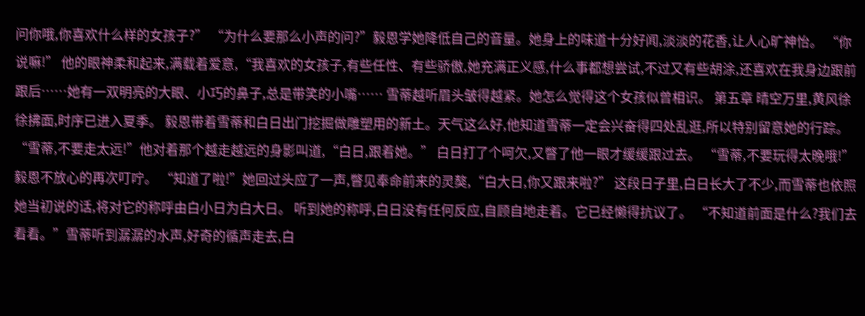问你哦,你喜欢什么样的女孩子?” “为什么要那么小声的问?”毅恩学她降低自己的音量。她身上的味道十分好闻,淡淡的花香,让人心旷神怡。 “你说嘛!” 他的眼神柔和起来,满载着爱意,“我喜欢的女孩子,有些任性、有些骄傲,她充满正义感,什么事都想尝试,不过又有些胡涂,还喜欢在我身边跟前跟后……她有一双明亮的大眼、小巧的鼻子,总是带笑的小嘴…… 雪蒂越听眉头皱得越紧。她怎么觉得这个女孩似曾相识。 第五章 晴空万里,黄风徐徐拂面,时序已进入夏季。 毅恩带着雪蒂和白日出门挖掘做雕塑用的新土。天气这么好,他知道雪蒂一定会兴奋得四处乱逛,所以特别留意她的行踪。 “雪蒂,不要走太远!”他对着那个越走越远的身影叫道,“白日,跟着她。” 白日打了个呵欠,又瞥了他一眼才缓缓跟过去。 “雪蒂,不要玩得太晚哦!”毅恩不放心的再次叮咛。 “知道了啦!”她回过头应了一声,瞥见奉命前来的灵獒,“白大日,你又跟来啦?” 这段日子里,白日长大了不少,而雪蒂也依照她当初说的话,将对它的称呼由白小日为白大日。 听到她的称呼,白日没有任何反应,自顾自地走着。它已经懒得抗议了。 “不知道前面是什么?我们去看看。”雪蒂听到潺潺的水声,好奇的循声走去,白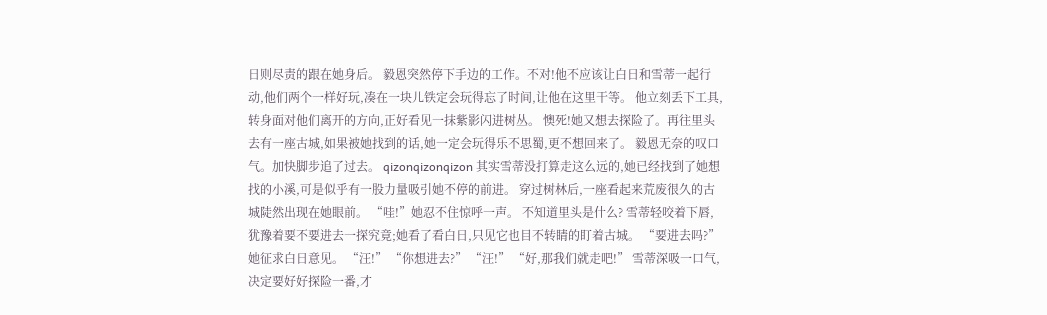日则尽责的跟在她身后。 毅恩突然停下手边的工作。不对!他不应该让白日和雪蒂一起行动,他们两个一样好玩,凑在一块儿铁定会玩得忘了时间,让他在这里干等。 他立刻丢下工具,转身面对他们离开的方向,正好看见一抹紫影闪进树丛。 懊死!她又想去探险了。再往里头去有一座古城,如果被她找到的话,她一定会玩得乐不思蜀,更不想回来了。 毅恩无奈的叹口气。加快脚步追了过去。 qizonqizonqizon 其实雪蒂没打算走这么远的,她已经找到了她想找的小溪,可是似乎有一股力量吸引她不停的前进。 穿过树林后,一座看起来荒废很久的古城陡然出现在她眼前。 “哇!”她忍不住惊呼一声。 不知道里头是什么? 雪蒂轻咬着下唇,犹豫着要不要进去一探究竟;她看了看白日,只见它也目不转睛的盯着古城。 “要进去吗?”她征求白日意见。 “汪!” “你想进去?” “汪!” “好,那我们就走吧!” 雪蒂深吸一口气,决定要好好探险一番,才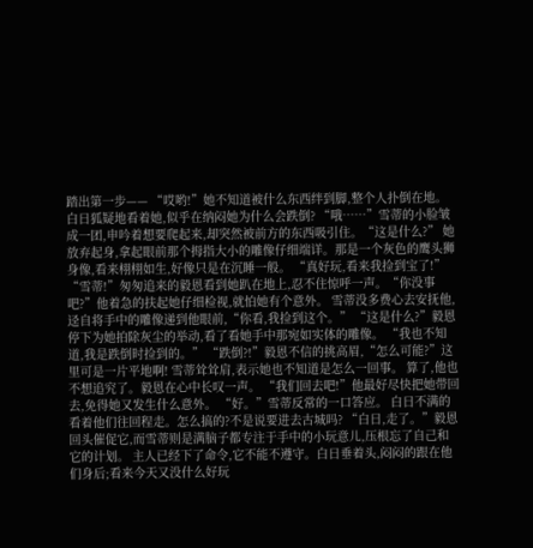踏出第一步—— “哎哟!”她不知道被什么东西绊到脚,整个人扑倒在地。 白日狐疑地看着她,似乎在纳闷她为什么会跌倒? “哦……”雪蒂的小脸皱成一团,申吟着想要爬起来,却突然被前方的东西吸引住。“这是什么?” 她放弃起身,拿起眼前那个拇指大小的雕像仔细端详。那是一个灰色的鹰头狮身像,看来栩栩如生,好像只是在沉睡一般。 “真好玩,看来我捡到宝了!” “雪蒂!”匆匆追来的毅恩看到她趴在地上,忍不住惊呼一声。“你没事吧?”他着急的扶起她仔细检视,就怕她有个意外。 雪蒂没多费心去安抚他,迳自将手中的雕像递到他眼前,“你看,我捡到这个。” “这是什么?”毅恩停下为她拍除灰尘的举动,看了看她手中那宛如实体的雕像。 “我也不知道,我是跌倒时捡到的。” “跌倒?!”毅恩不信的挑高眉,“怎么可能?”这里可是一片平地啊! 雪蒂耸耸肩,表示她也不知道是怎么一回事。 算了,他也不想追究了。毅恩在心中长叹一声。 “我们回去吧!”他最好尽快把她带回去,免得她又发生什么意外。 “好。”雪蒂反常的一口答应。 白日不满的看着他们往回程走。怎么搞的?不是说要进去古城吗? “白日,走了。”毅恩回头催促它,而雪蒂则是满脑子都专注于手中的小玩意儿,压根忘了自己和它的计划。 主人已经下了命令,它不能不遵守。白日垂着头,闷闷的跟在他们身后;看来今天又没什么好玩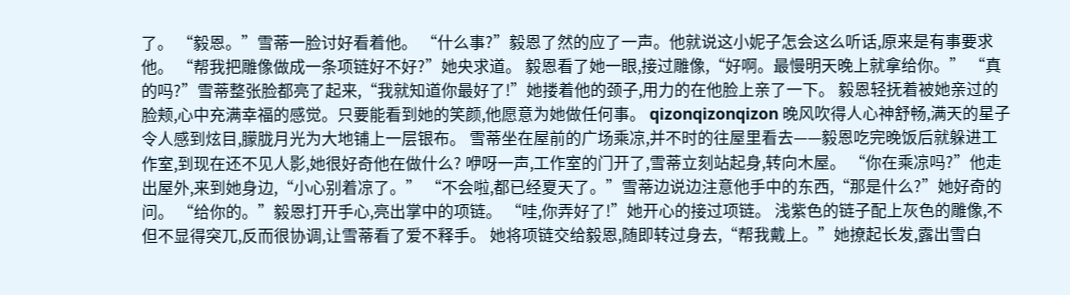了。 “毅恩。”雪蒂一脸讨好看着他。 “什么事?”毅恩了然的应了一声。他就说这小妮子怎会这么听话,原来是有事要求他。 “帮我把雕像做成一条项链好不好?”她央求道。 毅恩看了她一眼,接过雕像,“好啊。最慢明天晚上就拿给你。” “真的吗?”雪蒂整张脸都亮了起来,“我就知道你最好了!”她搂着他的颈子,用力的在他脸上亲了一下。 毅恩轻抚着被她亲过的脸颊,心中充满幸福的感觉。只要能看到她的笑颜,他愿意为她做任何事。 qizonqizonqizon 晚风吹得人心神舒畅,满天的星子令人感到炫目,朦胧月光为大地铺上一层银布。 雪蒂坐在屋前的广场乘凉,并不时的往屋里看去——毅恩吃完晚饭后就躲进工作室,到现在还不见人影,她很好奇他在做什么? 咿呀一声,工作室的门开了,雪蒂立刻站起身,转向木屋。 “你在乘凉吗?”他走出屋外,来到她身边,“小心别着凉了。” “不会啦,都已经夏天了。”雪蒂边说边注意他手中的东西,“那是什么?”她好奇的问。 “给你的。”毅恩打开手心,亮出掌中的项链。 “哇,你弄好了!”她开心的接过项链。 浅紫色的链子配上灰色的雕像,不但不显得突兀,反而很协调,让雪蒂看了爱不释手。 她将项链交给毅恩,随即转过身去,“帮我戴上。”她撩起长发,露出雪白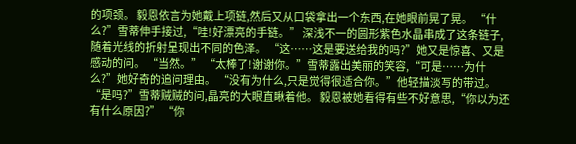的项颈。 毅恩依言为她戴上项链,然后又从口袋拿出一个东西,在她眼前晃了晃。 “什么?”雪蒂伸手接过,“哇!好漂亮的手链。” 深浅不一的圆形紫色水晶串成了这条链子,随着光线的折射呈现出不同的色泽。 “这……这是要送给我的吗?”她又是惊喜、又是感动的问。 “当然。” “太棒了!谢谢你。”雪蒂露出美丽的笑容,“可是……为什么?”她好奇的追问理由。 “没有为什么,只是觉得很适合你。”他轻描淡写的带过。 “是吗?”雪蒂贼贼的问,晶亮的大眼直瞅着他。 毅恩被她看得有些不好意思,“你以为还有什么原因?” “你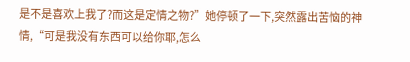是不是喜欢上我了?而这是定情之物?”她停顿了一下,突然露出苦恼的神情,“可是我没有东西可以给你耶,怎么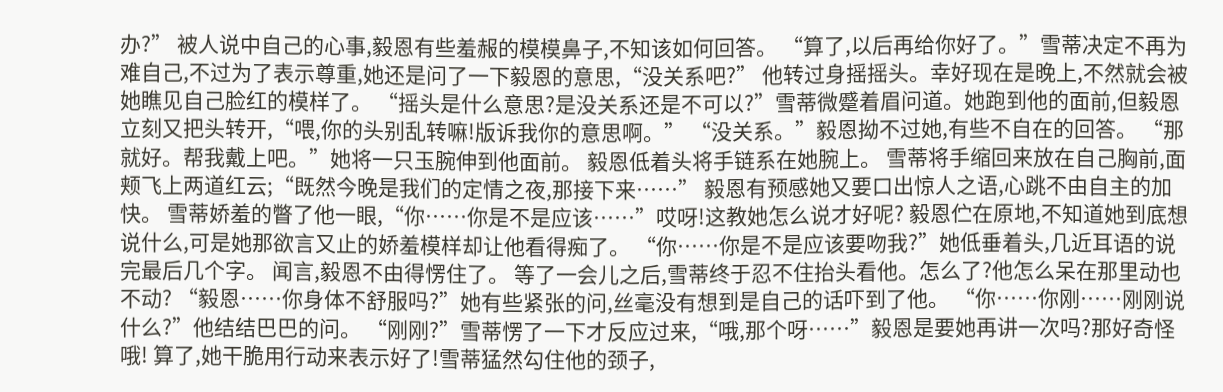办?” 被人说中自己的心事,毅恩有些羞赧的模模鼻子,不知该如何回答。 “算了,以后再给你好了。”雪蒂决定不再为难自己,不过为了表示尊重,她还是问了一下毅恩的意思,“没关系吧?” 他转过身摇摇头。幸好现在是晚上,不然就会被她瞧见自己脸红的模样了。 “摇头是什么意思?是没关系还是不可以?”雪蒂微蹙着眉问道。她跑到他的面前,但毅恩立刻又把头转开,“喂,你的头别乱转嘛!版诉我你的意思啊。” “没关系。”毅恩拗不过她,有些不自在的回答。 “那就好。帮我戴上吧。”她将一只玉腕伸到他面前。 毅恩低着头将手链系在她腕上。 雪蒂将手缩回来放在自己胸前,面颊飞上两道红云;“既然今晚是我们的定情之夜,那接下来……” 毅恩有预感她又要口出惊人之语,心跳不由自主的加快。 雪蒂娇羞的瞥了他一眼,“你……你是不是应该……”哎呀!这教她怎么说才好呢? 毅恩伫在原地,不知道她到底想说什么,可是她那欲言又止的娇羞模样却让他看得痴了。 “你……你是不是应该要吻我?”她低垂着头,几近耳语的说完最后几个字。 闻言,毅恩不由得愣住了。 等了一会儿之后,雪蒂终于忍不住抬头看他。怎么了?他怎么呆在那里动也不动? “毅恩……你身体不舒服吗?”她有些紧张的问,丝毫没有想到是自己的话吓到了他。 “你……你刚……刚刚说什么?”他结结巴巴的问。 “刚刚?”雪蒂愣了一下才反应过来,“哦,那个呀……”毅恩是要她再讲一次吗?那好奇怪哦! 算了,她干脆用行动来表示好了!雪蒂猛然勾住他的颈子,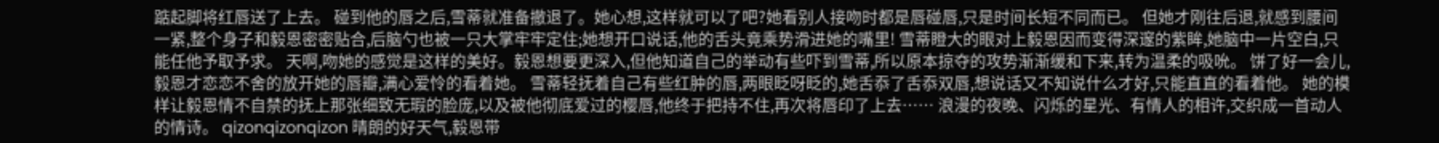踮起脚将红唇送了上去。 碰到他的唇之后,雪蒂就准备撤退了。她心想,这样就可以了吧?她看别人接吻时都是唇碰唇,只是时间长短不同而已。 但她才刚往后退,就感到腰间一紧,整个身子和毅恩密密贴合,后脑勺也被一只大掌牢牢定住;她想开口说话,他的舌头竟乘势滑进她的嘴里! 雪蒂瞪大的眼对上毅恩因而变得深邃的紫眸,她脑中一片空白,只能任他予取予求。 天啊,吻她的感觉是这样的美好。毅恩想要更深入,但他知道自己的举动有些吓到雪蒂,所以原本掠夺的攻势渐渐缓和下来,转为温柔的吸吮。 饼了好一会儿,毅恩才恋恋不舍的放开她的唇瓣,满心爱怜的看着她。 雪蒂轻抚着自己有些红肿的唇,两眼眨呀眨的,她舌忝了舌忝双唇,想说话又不知说什么才好,只能直直的看着他。 她的模样让毅恩情不自禁的抚上那张细致无瑕的脸庞,以及被他彻底爱过的樱唇,他终于把持不住,再次将唇印了上去…… 浪漫的夜晚、闪烁的星光、有情人的相许,交织成一首动人的情诗。 qizonqizonqizon 晴朗的好天气,毅恩带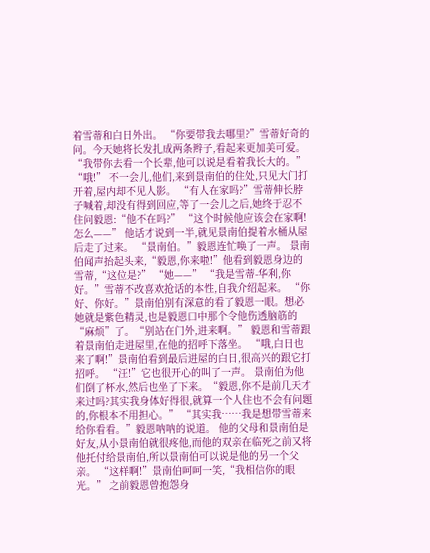着雪蒂和白日外出。 “你要带我去哪里?”雪蒂好奇的问。今天她将长发扎成两条辫子,看起来更加美可爱。 “我带你去看一个长辈,他可以说是看着我长大的。” “哦!” 不一会儿,他们,来到景南伯的住处,只见大门打开着,屋内却不见人影。 “有人在家吗?”雪蒂伸长脖子喊着,却没有得到回应,等了一会儿之后,她终于忍不住问毅恩:“他不在吗?” “这个时候他应该会在家啊!怎么——” 他话才说到一半,就见景南伯提着水桶从屋后走了过来。 “景南伯。”毅恩连忙唤了一声。 景南伯闻声抬起头来,“毅恩,你来啦!”他看到毅恩身边的雪蒂,“这位是?” “她——” “我是雪蒂-华利,你好。”雪蒂不改喜欢抢话的本性,自我介绍起来。 “你好、你好。”景南伯别有深意的看了毅恩一眼。想必她就是紫色精灵,也是毅恩口中那个令他伤透脑筋的“麻烦”了。“别站在门外,进来啊。” 毅恩和雪蒂跟着景南伯走进屋里,在他的招呼下落坐。 “哦,白日也来了啊!”景南伯看到最后进屋的白日,很高兴的跟它打招呼。 “汪!”它也很开心的叫了一声。 景南伯为他们倒了杯水,然后也坐了下来。“毅恩,你不是前几天才来过吗?其实我身体好得很,就算一个人住也不会有问题的,你根本不用担心。” “其实我……我是想带雪蒂来给你看看。”毅恩呐呐的说道。 他的父母和景南伯是好友,从小景南伯就很疼他,而他的双亲在临死之前又将他托付给景南伯,所以景南伯可以说是他的另一个父亲。 “这样啊!”景南伯呵呵一笑,“我相信你的眼光。” 之前毅恩曾抱怨身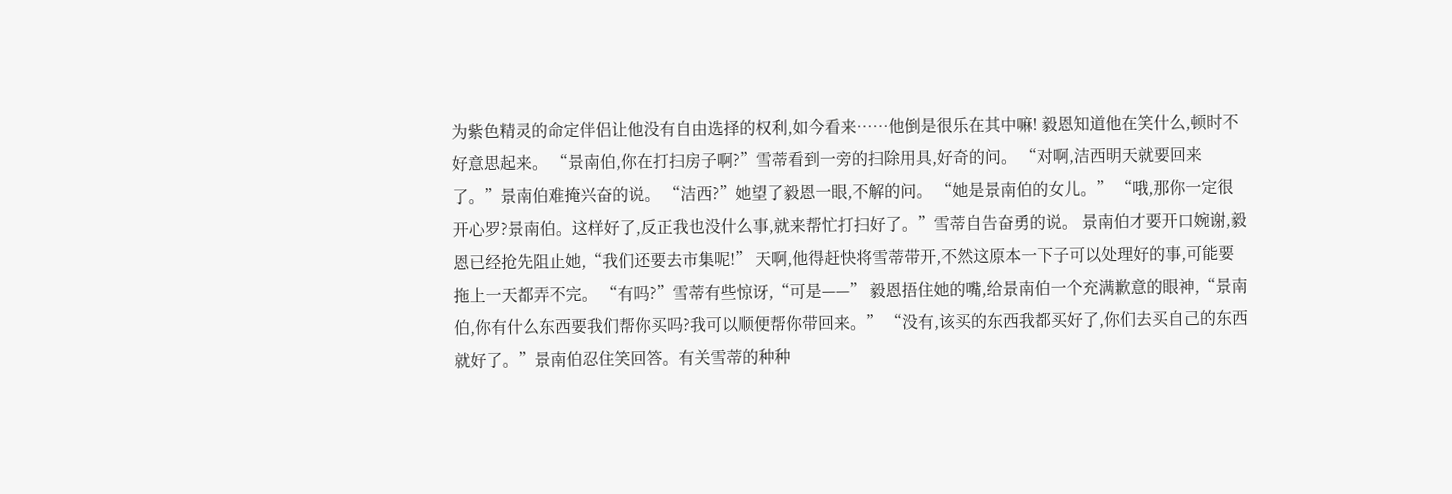为紫色精灵的命定伴侣让他没有自由选择的权利,如今看来……他倒是很乐在其中嘛! 毅恩知道他在笑什么,顿时不好意思起来。 “景南伯,你在打扫房子啊?”雪蒂看到一旁的扫除用具,好奇的问。 “对啊,洁西明天就要回来了。”景南伯难掩兴奋的说。 “洁西?”她望了毅恩一眼,不解的问。 “她是景南伯的女儿。” “哦,那你一定很开心罗?景南伯。这样好了,反正我也没什么事,就来帮忙打扫好了。”雪蒂自告奋勇的说。 景南伯才要开口婉谢,毅恩已经抢先阻止她,“我们还要去市集呢!” 天啊,他得赶快将雪蒂带开,不然这原本一下子可以处理好的事,可能要拖上一天都弄不完。 “有吗?”雪蒂有些惊讶,“可是——” 毅恩捂住她的嘴,给景南伯一个充满歉意的眼神,“景南伯,你有什么东西要我们帮你买吗?我可以顺便帮你带回来。” “没有,该买的东西我都买好了,你们去买自己的东西就好了。”景南伯忍住笑回答。有关雪蒂的种种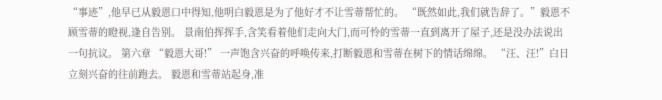“事迹”,他早已从毅恩口中得知,他明白毅恩是为了他好才不让雪蒂帮忙的。 “既然如此,我们就告辞了。”毅恩不顾雪蒂的瞪视,逢自告别。 景南伯挥挥手,含笑看着他们走向大门,而可怜的雪蒂一直到离开了屋子,还是没办法说出一句抗议。 第六章 “毅恩大哥!” 一声饱含兴奋的呼唤传来,打断毅恩和雪蒂在树下的情话绵绵。 “汪、汪!”白日立刻兴奋的往前跑去。 毅恩和雪蒂站起身,准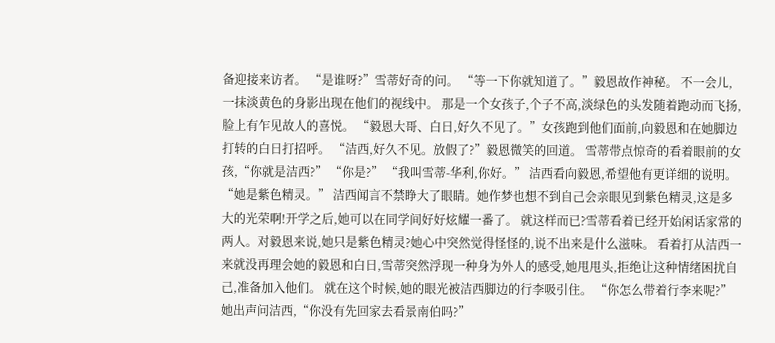备迎接来访者。 “是谁呀?”雪蒂好奇的问。 “等一下你就知道了。”毅恩故作神秘。 不一会儿,一抹淡黄色的身影出现在他们的视线中。 那是一个女孩子,个子不高,淡绿色的头发随着跑动而飞扬,脸上有乍见故人的喜悦。 “毅恩大哥、白日,好久不见了。”女孩跑到他们面前,向毅恩和在她脚边打转的白日打招呼。 “洁西,好久不见。放假了?”毅恩微笑的回道。 雪蒂带点惊奇的看着眼前的女孩,“你就是洁西?” “你是?” “我叫雪蒂-华利,你好。” 洁西看向毅恩,希望他有更详细的说明。 “她是紫色精灵。” 洁西闻言不禁睁大了眼睛。她作梦也想不到自己会亲眼见到紫色精灵,这是多大的光荣啊!开学之后,她可以在同学间好好炫耀一番了。 就这样而已?雪蒂看着已经开始闲话家常的两人。对毅恩来说,她只是紫色精灵?她心中突然觉得怪怪的,说不出来是什么滋味。 看着打从洁西一来就没再理会她的毅恩和白日,雪蒂突然浮现一种身为外人的感受,她甩甩头,拒绝让这种情绪困扰自己,准备加入他们。 就在这个时候,她的眼光被洁西脚边的行李吸引住。 “你怎么带着行李来呢?”她出声问洁西,“你没有先回家去看景南伯吗?”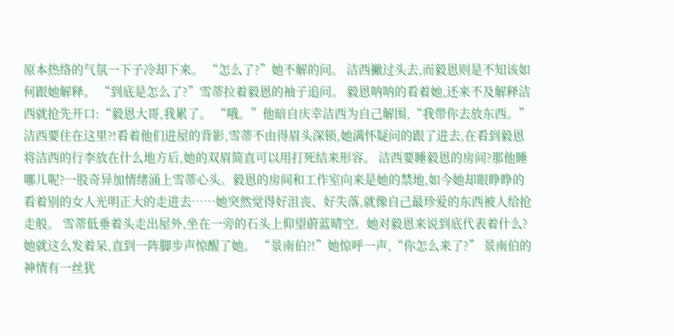原本热络的气氛一下子冷却下来。 “怎么了?”她不解的问。 洁西撇过头去,而毅恩则是不知该如何跟她解释。 “到底是怎么了?”雪蒂拉着毅恩的袖子追问。 毅恩呐呐的看着她,还来不及解释洁西就抢先开口:“毅恩大哥,我累了。 “哦。”他暗自庆幸洁西为自己解围,“我带你去放东西。” 洁西要住在这里?!看着他们进屋的背影,雪蒂不由得眉头深锁,她满怀疑问的跟了进去,在看到毅恩将洁西的行李放在什么地方后,她的双眉简直可以用打死结来形容。 洁西要睡毅恩的房间?那他睡哪儿呢?一股奇异加情绪涌上雪蒂心头。毅恩的房间和工作室向来是她的禁地,如今她却眼睁睁的看着别的女人光明正大的走进去……她突然觉得好沮丧、好失落,就像自己最珍爱的东西被人给抢走般。 雪蒂低垂着头走出屋外,坐在一旁的石头上仰望蔚蓝晴空。她对毅恩来说到底代表着什么? 她就这么发着呆,直到一阵脚步声惊醒了她。 “景南伯?!”她惊呼一声,“你怎么来了?” 景南伯的神情有一丝犹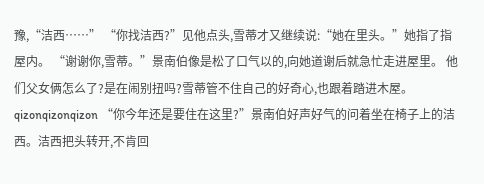豫,“洁西……” “你找洁西?”见他点头,雪蒂才又继续说:“她在里头。”她指了指屋内。 “谢谢你,雪蒂。”景南伯像是松了口气以的,向她道谢后就急忙走进屋里。 他们父女俩怎么了?是在闹别扭吗?雪蒂管不住自己的好奇心,也跟着踏进木屋。 qizonqizonqizon “你今年还是要住在这里?”景南伯好声好气的问着坐在椅子上的洁西。洁西把头转开,不肯回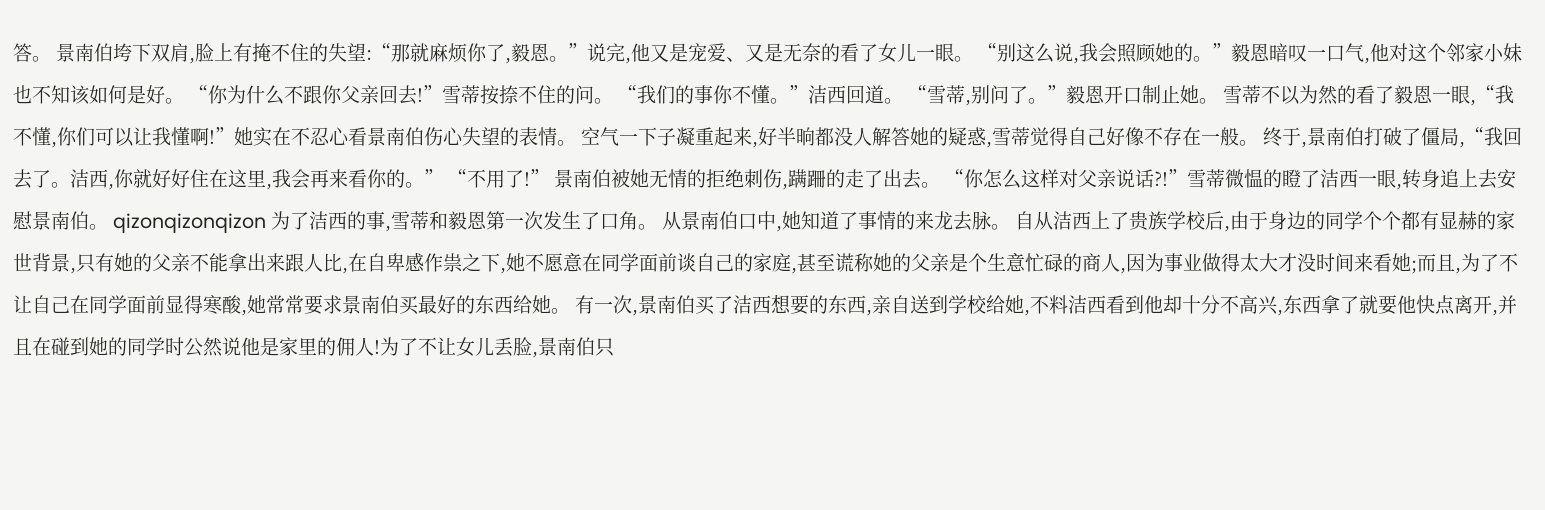答。 景南伯垮下双肩,脸上有掩不住的失望:“那就麻烦你了,毅恩。”说完,他又是宠爱、又是无奈的看了女儿一眼。 “别这么说,我会照顾她的。”毅恩暗叹一口气,他对这个邻家小妹也不知该如何是好。 “你为什么不跟你父亲回去!”雪蒂按捺不住的问。 “我们的事你不懂。”洁西回道。 “雪蒂,别问了。”毅恩开口制止她。 雪蒂不以为然的看了毅恩一眼,“我不懂,你们可以让我懂啊!”她实在不忍心看景南伯伤心失望的表情。 空气一下子凝重起来,好半晌都没人解答她的疑惑,雪蒂觉得自己好像不存在一般。 终于,景南伯打破了僵局,“我回去了。洁西,你就好好住在这里,我会再来看你的。” “不用了!” 景南伯被她无情的拒绝刺伤,蹒跚的走了出去。 “你怎么这样对父亲说话?!”雪蒂微愠的瞪了洁西一眼,转身追上去安慰景南伯。 qizonqizonqizon 为了洁西的事,雪蒂和毅恩第一次发生了口角。 从景南伯口中,她知道了事情的来龙去脉。 自从洁西上了贵族学校后,由于身边的同学个个都有显赫的家世背景,只有她的父亲不能拿出来跟人比,在自卑感作祟之下,她不愿意在同学面前谈自己的家庭,甚至谎称她的父亲是个生意忙碌的商人,因为事业做得太大才没时间来看她;而且,为了不让自己在同学面前显得寒酸,她常常要求景南伯买最好的东西给她。 有一次,景南伯买了洁西想要的东西,亲自送到学校给她,不料洁西看到他却十分不高兴,东西拿了就要他快点离开,并且在碰到她的同学时公然说他是家里的佣人!为了不让女儿丢脸,景南伯只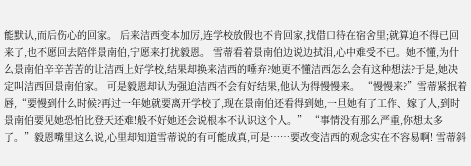能默认,而后伤心的回家。 后来洁西变本加厉,连学校放假也不肯回家,找借口待在宿舍里;就算迫不得已回来了,也不愿回去陪伴景南伯,宁愿来打扰毅恩。 雪蒂看着景南伯边说边拭泪,心中难受不已。她不懂,为什么景南伯辛辛苦苦的让洁西上好学校,结果却换来洁西的唾弃?她更不懂洁西怎么会有这种想法?于是,她决定叫洁西回景南伯家。 可是毅恩却认为强迫洁西不会有好结果,他认为得慢慢来。 “慢慢来?”雪蒂紧抿着唇,“要慢到什么时候?再过一年她就要离开学校了,现在景南伯还看得到她,一旦她有了工作、嫁了人,到时景南伯要见她恐怕比登天还难!般不好她还会说根本不认识这个人。” “事情没有那么严重,你想太多了。”毅恩嘴里这么说,心里却知道雪蒂说的有可能成真,可是……要改变洁西的观念实在不容易啊! 雪蒂斜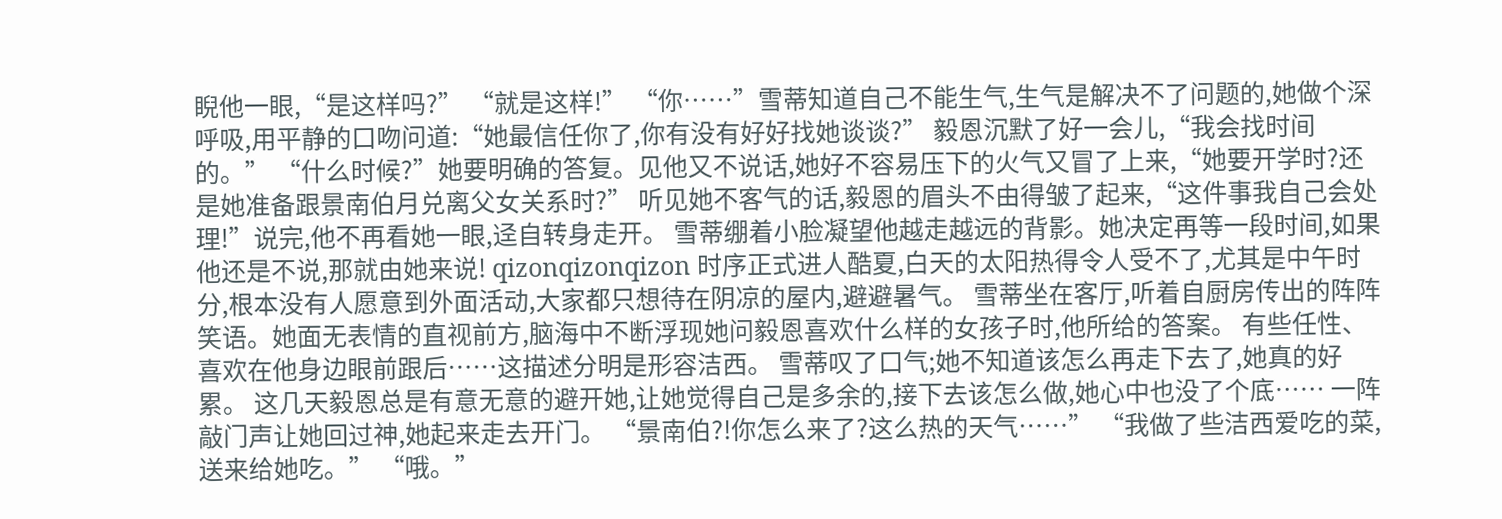睨他一眼,“是这样吗?” “就是这样!” “你……”雪蒂知道自己不能生气,生气是解决不了问题的,她做个深呼吸,用平静的口吻问道:“她最信任你了,你有没有好好找她谈谈?” 毅恩沉默了好一会儿,“我会找时间的。” “什么时候?”她要明确的答复。见他又不说话,她好不容易压下的火气又冒了上来,“她要开学时?还是她准备跟景南伯月兑离父女关系时?” 听见她不客气的话,毅恩的眉头不由得皱了起来,“这件事我自己会处理!”说完,他不再看她一眼,迳自转身走开。 雪蒂绷着小脸凝望他越走越远的背影。她决定再等一段时间,如果他还是不说,那就由她来说! qizonqizonqizon 时序正式进人酷夏,白天的太阳热得令人受不了,尤其是中午时分,根本没有人愿意到外面活动,大家都只想待在阴凉的屋内,避避暑气。 雪蒂坐在客厅,听着自厨房传出的阵阵笑语。她面无表情的直视前方,脑海中不断浮现她问毅恩喜欢什么样的女孩子时,他所给的答案。 有些任性、喜欢在他身边眼前跟后……这描述分明是形容洁西。 雪蒂叹了口气;她不知道该怎么再走下去了,她真的好累。 这几天毅恩总是有意无意的避开她,让她觉得自己是多余的,接下去该怎么做,她心中也没了个底…… 一阵敲门声让她回过神,她起来走去开门。 “景南伯?!你怎么来了?这么热的天气……” “我做了些洁西爱吃的菜,送来给她吃。” “哦。”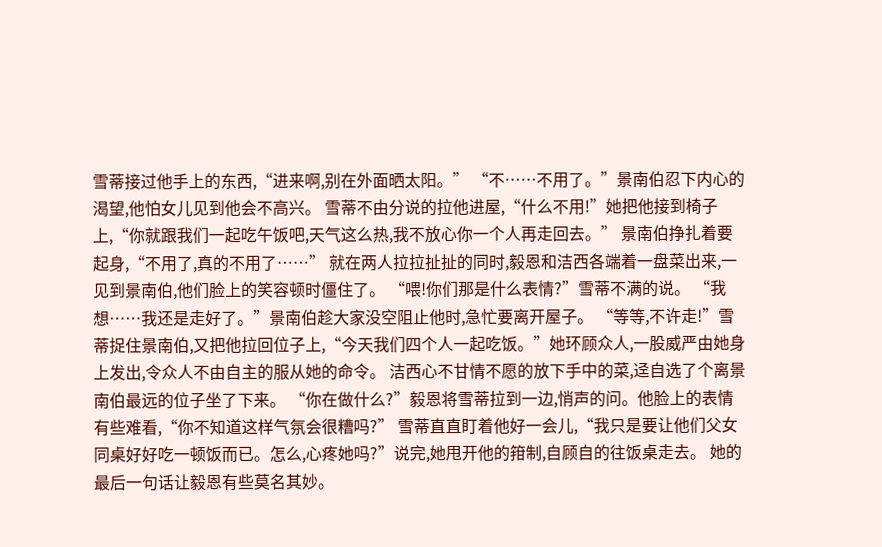雪蒂接过他手上的东西,“进来啊,别在外面晒太阳。” “不……不用了。”景南伯忍下内心的渴望,他怕女儿见到他会不高兴。 雪蒂不由分说的拉他进屋,“什么不用!”她把他接到椅子上,“你就跟我们一起吃午饭吧,天气这么热,我不放心你一个人再走回去。” 景南伯挣扎着要起身,“不用了,真的不用了……” 就在两人拉拉扯扯的同时,毅恩和洁西各端着一盘菜出来,一见到景南伯,他们脸上的笑容顿时僵住了。 “喂!你们那是什么表情?”雪蒂不满的说。 “我想……我还是走好了。”景南伯趁大家没空阻止他时,急忙要离开屋子。 “等等,不许走!”雪蒂捉住景南伯,又把他拉回位子上,“今天我们四个人一起吃饭。”她环顾众人,一股威严由她身上发出,令众人不由自主的服从她的命令。 洁西心不甘情不愿的放下手中的菜,迳自选了个离景南伯最远的位子坐了下来。 “你在做什么?”毅恩将雪蒂拉到一边,悄声的问。他脸上的表情有些难看,“你不知道这样气氛会很糟吗?” 雪蒂直直盯着他好一会儿,“我只是要让他们父女同桌好好吃一顿饭而已。怎么,心疼她吗?”说完,她甩开他的箝制,自顾自的往饭桌走去。 她的最后一句话让毅恩有些莫名其妙。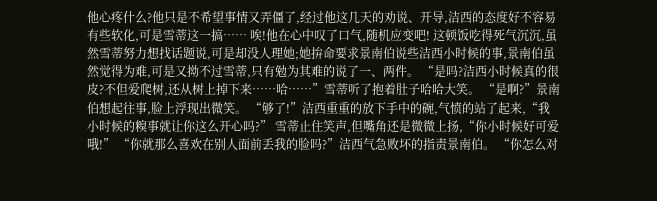他心疼什么?他只是不希望事情又弄僵了,经过他这几天的劝说、开导,洁西的态度好不容易有些软化,可是雪蒂这一搞…… 唉!他在心中叹了口气,随机应变吧! 这顿饭吃得死气沉沉,虽然雪蒂努力想找话题说,可是却没人理她;她拚命要求景南伯说些洁西小时候的事,景南伯虽然觉得为难,可是又拗不过雪蒂,只有勉为其难的说了一、两件。 “是吗?洁西小时候真的很皮?不但爱爬树,还从树上掉下来……哈……”雪蒂听了抱着肚子哈哈大笑。 “是啊?”景南伯想起往事,脸上浮现出微笑。 “够了!”洁西重重的放下手中的碗,气愤的站了起来,“我小时候的糗事就让你这么开心吗?” 雪蒂止住笑声,但嘴角还是微微上扬,“你小时候好可爱哦!” “你就那么喜欢在别人面前丢我的脸吗?”洁西气急败坏的指责景南伯。 “你怎么对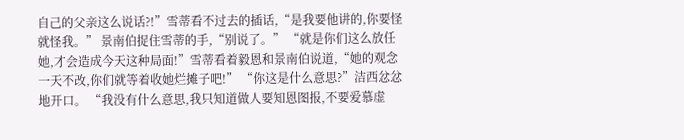自己的父亲这么说话?!”雪蒂看不过去的插话,“是我要他讲的,你要怪就怪我。” 景南伯捉住雪蒂的手,“别说了。” “就是你们这么放任她,才会造成今天这种局面!”雪蒂看着毅恩和景南伯说道,“她的观念一天不改,你们就等着收她烂摊子吧!” “你这是什么意思?”洁西忿忿地开口。 “我没有什么意思,我只知道做人要知恩图报,不要爱慕虚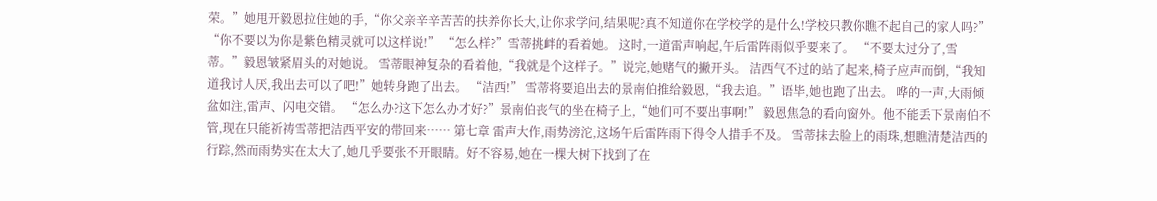荣。”她甩开毅恩拉住她的手,“你父亲辛辛苦苦的扶养你长大,让你求学问,结果呢?真不知道你在学校学的是什么!学校只教你瞧不起自己的家人吗?” “你不要以为你是紫色精灵就可以这样说!” “怎么样?”雪蒂挑衅的看着她。 这时,一道雷声响起,午后雷阵雨似乎要来了。 “不要太过分了,雪蒂。”毅恩皱紧眉头的对她说。 雪蒂眼神复杂的看着他,“我就是个这样子。”说完,她赌气的撇开头。 洁西气不过的站了起来,椅子应声而倒,“我知道我讨人厌,我出去可以了吧!”她转身跑了出去。 “洁西!” 雪蒂将要追出去的景南伯推给毅恩,“我去追。”语毕,她也跑了出去。 哗的一声,大雨倾盆如注,雷声、闪电交错。 “怎么办?这下怎么办才好?”景南伯丧气的坐在椅子上,“她们可不要出事啊!” 毅恩焦急的看向窗外。他不能丢下景南伯不管,现在只能祈祷雪蒂把洁西平安的带回来…… 第七章 雷声大作,雨势滂沱,这场午后雷阵雨下得令人措手不及。 雪蒂抹去脸上的雨珠,想瞧清楚洁西的行踪,然而雨势实在太大了,她几乎要张不开眼睛。好不容易,她在一棵大树下找到了在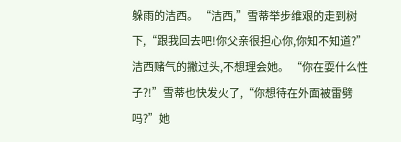躲雨的洁西。 “洁西,”雪蒂举步维艰的走到树下,“跟我回去吧!你父亲很担心你,你知不知道?” 洁西赌气的撇过头,不想理会她。 “你在耍什么性子?!”雪蒂也快发火了,“你想待在外面被雷劈吗?”她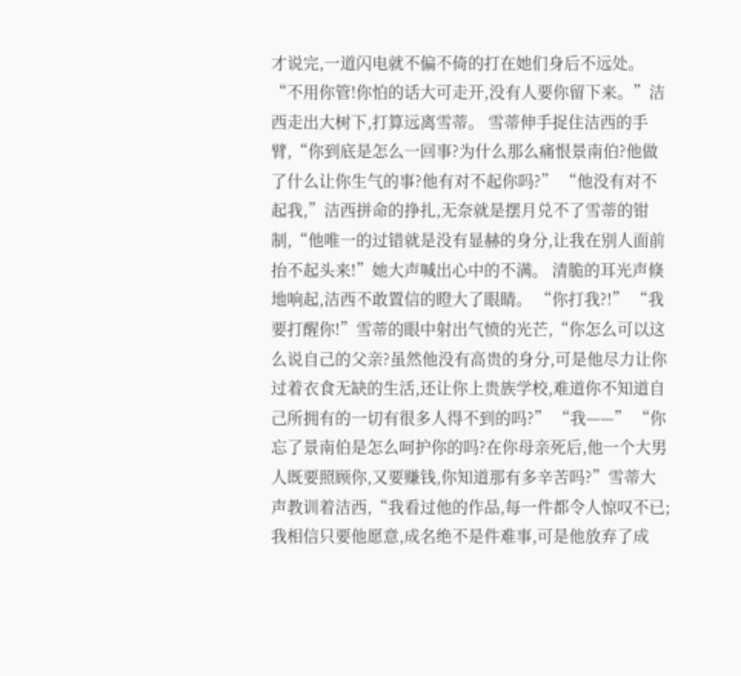才说完,一道闪电就不偏不倚的打在她们身后不远处。 “不用你管!你怕的话大可走开,没有人要你留下来。”洁西走出大树下,打算远离雪蒂。 雪蒂伸手捉住洁西的手臂,“你到底是怎么一回事?为什么那么痛恨景南伯?他做了什么让你生气的事?他有对不起你吗?” “他没有对不起我,”洁西拼命的挣扎,无奈就是摆月兑不了雪蒂的钳制,“他唯一的过错就是没有显赫的身分,让我在别人面前抬不起头来!”她大声喊出心中的不满。 清脆的耳光声倏地响起,洁西不敢置信的瞪大了眼睛。 “你打我?!” “我要打醒你!”雪蒂的眼中射出气愤的光芒,“你怎么可以这么说自己的父亲?虽然他没有高贵的身分,可是他尽力让你过着衣食无缺的生活,还让你上贵族学校,难道你不知道自己所拥有的一切有很多人得不到的吗?” “我——” “你忘了景南伯是怎么呵护你的吗?在你母亲死后,他一个大男人既要照顾你,又要赚钱,你知道那有多辛苦吗?”雪蒂大声教训着洁西,“我看过他的作品,每一件都令人惊叹不已;我相信只要他愿意,成名绝不是件难事,可是他放弃了成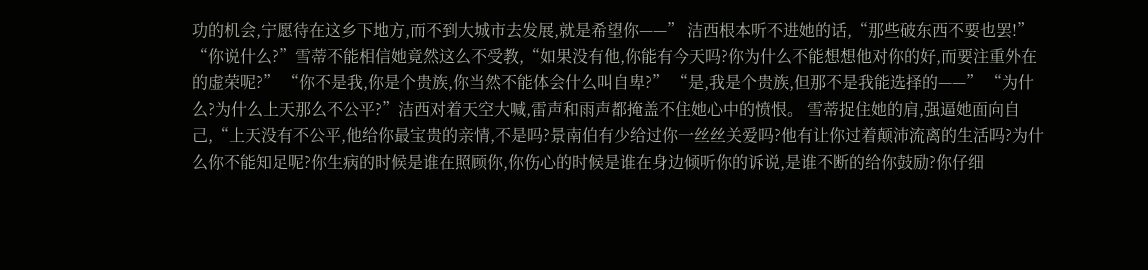功的机会,宁愿待在这乡下地方,而不到大城市去发展,就是希望你——” 洁西根本听不进她的话,“那些破东西不要也罢!” “你说什么?”雪蒂不能相信她竟然这么不受教,“如果没有他,你能有今天吗?你为什么不能想想他对你的好,而要注重外在的虚荣呢?” “你不是我,你是个贵族,你当然不能体会什么叫自卑?” “是,我是个贵族,但那不是我能选择的——” “为什么?为什么上天那么不公平?”洁西对着天空大喊,雷声和雨声都掩盖不住她心中的愤恨。 雪蒂捉住她的肩,强逼她面向自己,“上天没有不公平,他给你最宝贵的亲情,不是吗?景南伯有少给过你一丝丝关爱吗?他有让你过着颠沛流离的生活吗?为什么你不能知足呢?你生病的时候是谁在照顾你,你伤心的时候是谁在身边倾听你的诉说,是谁不断的给你鼓励?你仔细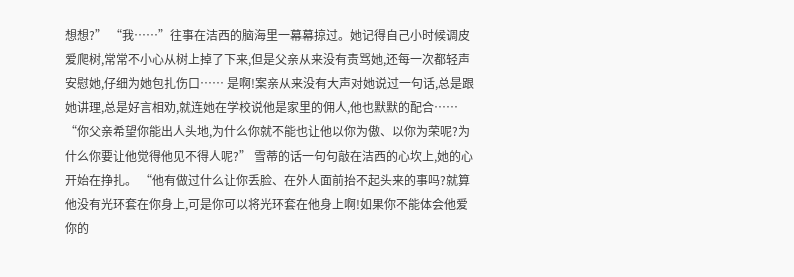想想?” “我……”往事在洁西的脑海里一幕幕掠过。她记得自己小时候调皮爱爬树,常常不小心从树上掉了下来,但是父亲从来没有责骂她,还每一次都轻声安慰她,仔细为她包扎伤口…… 是啊!案亲从来没有大声对她说过一句话,总是跟她讲理,总是好言相劝,就连她在学校说他是家里的佣人,他也默默的配合…… “你父亲希望你能出人头地,为什么你就不能也让他以你为傲、以你为荣呢?为什么你要让他觉得他见不得人呢?” 雪蒂的话一句句敲在洁西的心坎上,她的心开始在挣扎。 “他有做过什么让你丢脸、在外人面前抬不起头来的事吗?就算他没有光环套在你身上,可是你可以将光环套在他身上啊!如果你不能体会他爱你的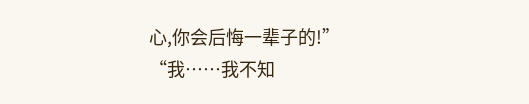心,你会后悔一辈子的!” “我……我不知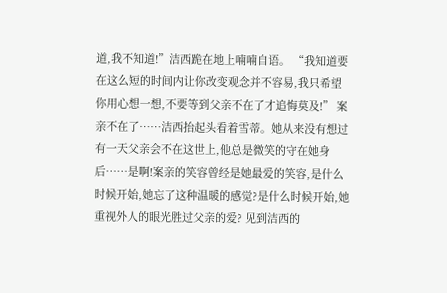道,我不知道!”洁西跪在地上喃喃自语。 “我知道要在这么短的时间内让你改变观念并不容易,我只希望你用心想一想,不要等到父亲不在了才追悔莫及!” 案亲不在了……洁西抬起头看着雪蒂。她从来没有想过有一天父亲会不在这世上,他总是微笑的守在她身后……是啊!案亲的笑容曾经是她最爱的笑容,是什么时候开始,她忘了这种温暖的感觉?是什么时候开始,她重视外人的眼光胜过父亲的爱? 见到洁西的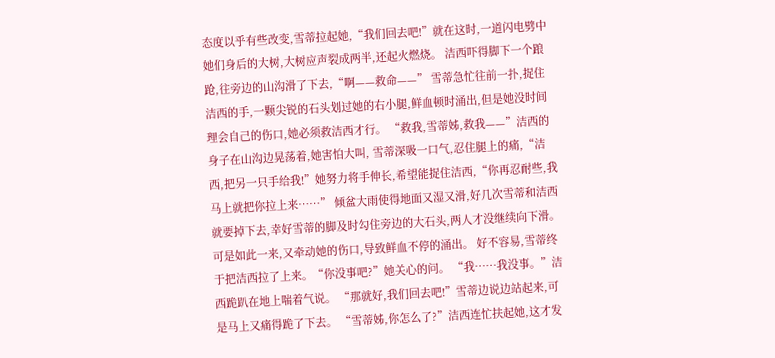态度以乎有些改变,雪蒂拉起她,“我们回去吧!”就在这时,一道闪电劈中她们身后的大树,大树应声裂成两半,还起火燃烧。 洁西吓得脚下一个踉跄,往旁边的山沟滑了下去,“啊——救命——” 雪蒂急忙往前一扑,捉住洁西的手,一颗尖锐的石头划过她的右小腿,鲜血顿时涌出,但是她没时间理会自己的伤口,她必须救洁西才行。 “救我,雪蒂姊,救我——”洁西的身子在山沟边晃荡着,她害怕大叫, 雪蒂深吸一口气,忍住腿上的痛,“洁西,把另一只手给我!”她努力将手伸长,希望能捉住洁西,“你再忍耐些,我马上就把你拉上来……” 倾盆大雨使得地面又湿又滑,好几次雪蒂和洁西就要掉下去,幸好雪蒂的脚及时勾住旁边的大石头,两人才没继续向下滑。可是如此一来,又牵动她的伤口,导致鲜血不停的涌出。 好不容易,雪蒂终于把洁西拉了上来。“你没事吧?”她关心的问。 “我……我没事。”洁西跪趴在地上喘着气说。 “那就好,我们回去吧!”雪蒂边说边站起来,可是马上又痛得跪了下去。 “雪蒂姊,你怎么了?”洁西连忙扶起她,这才发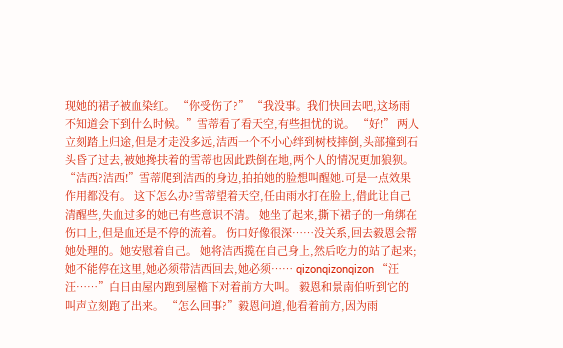现她的裙子被血染红。 “你受伤了?” “我没事。我们快回去吧,这场雨不知道会下到什么时候。”雪蒂看了看天空,有些担忧的说。 “好!” 两人立刻踏上归途,但是才走没多远,洁西一个不小心绊到树枝摔倒,头部撞到石头昏了过去,被她搀扶着的雪蒂也因此跌倒在地,两个人的情况更加狼狈。 “洁西?洁西!”雪蒂爬到洁西的身边,拍拍她的脸想叫醒她.可是一点效果作用都没有。 这下怎么办?雪蒂望着天空,任由雨水打在脸上,借此让自己清醒些,失血过多的她已有些意识不清。 她坐了起来,撕下裙子的一角绑在伤口上,但是血还是不停的流着。 伤口好像很深……没关系,回去毅恩会帮她处理的。她安慰着自己。 她将洁西揽在自己身上,然后吃力的站了起来;她不能停在这里,她必须带洁西回去,她必须…… qizonqizonqizon “汪汪……”白日由屋内跑到屋檐下对着前方大叫。 毅恩和景南伯听到它的叫声立刻跑了出来。 “怎么回事?”毅恩问道,他看着前方,因为雨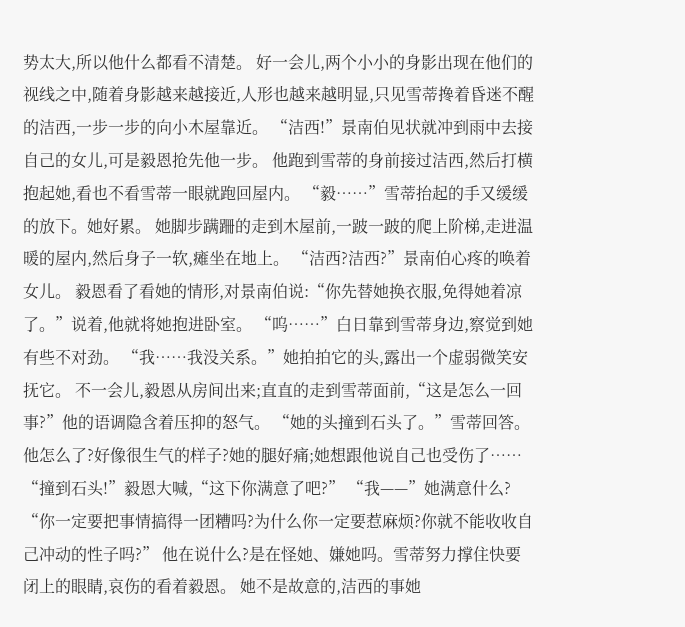势太大,所以他什么都看不清楚。 好一会儿,两个小小的身影出现在他们的视线之中,随着身影越来越接近,人形也越来越明显,只见雪蒂搀着昏迷不醒的洁西,一步一步的向小木屋靠近。 “洁西!”景南伯见状就冲到雨中去接自己的女儿,可是毅恩抢先他一步。 他跑到雪蒂的身前接过洁西,然后打横抱起她,看也不看雪蒂一眼就跑回屋内。 “毅……”雪蒂抬起的手又缓缓的放下。她好累。 她脚步蹒跚的走到木屋前,一跛一跛的爬上阶梯,走进温暖的屋内,然后身子一软,瘫坐在地上。 “洁西?洁西?”景南伯心疼的唤着女儿。 毅恩看了看她的情形,对景南伯说:“你先替她换衣服,免得她着凉了。”说着,他就将她抱进卧室。 “呜……”白日靠到雪蒂身边,察觉到她有些不对劲。 “我……我没关系。”她拍拍它的头,露出一个虚弱微笑安抚它。 不一会儿,毅恩从房间出来;直直的走到雪蒂面前,“这是怎么一回事?”他的语调隐含着压抑的怒气。 “她的头撞到石头了。”雪蒂回答。他怎么了?好像很生气的样子?她的腿好痛;她想跟他说自己也受伤了…… “撞到石头!”毅恩大喊,“这下你满意了吧?” “我——”她满意什么? “你一定要把事情搞得一团糟吗?为什么你一定要惹麻烦?你就不能收收自己冲动的性子吗?” 他在说什么?是在怪她、嫌她吗。雪蒂努力撑住快要闭上的眼睛,哀伤的看着毅恩。 她不是故意的,洁西的事她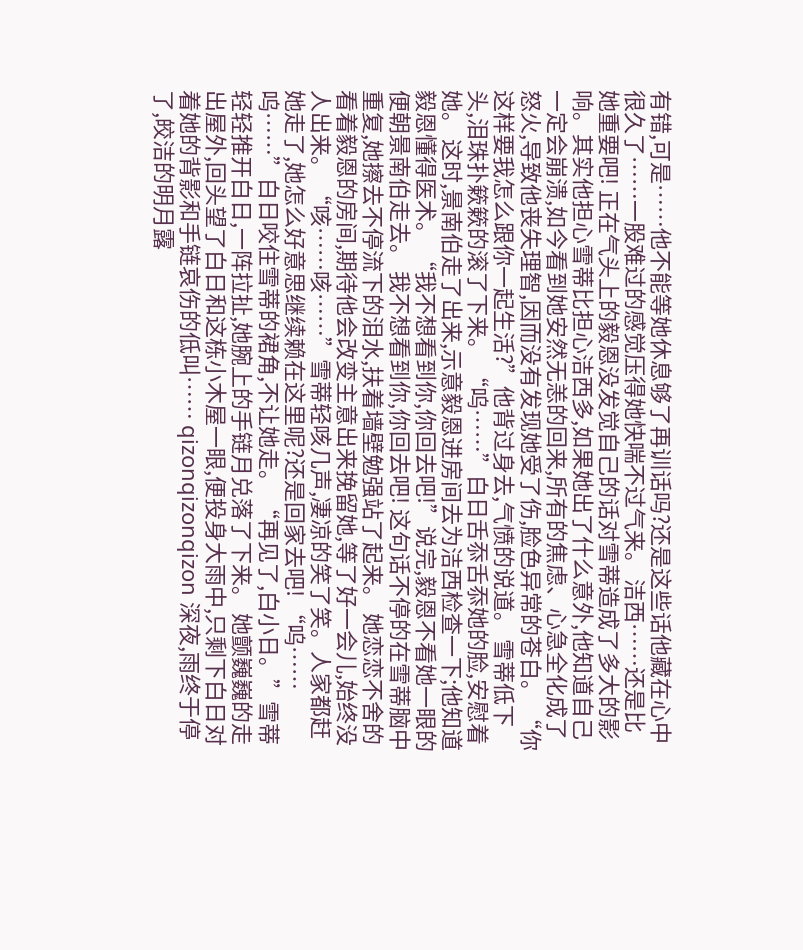有错,可是……他不能等她休息够了再训话吗?还是这些话他藏在心中很久了……一股难过的感觉压得她快喘不过气来。 洁西……还是比她重要吧! 正在气头上的毅恩没发觉自己的话对雪蒂造成了多大的影响。其实他担心雪蒂比担心洁西多,如果她出了什么意外,他知道自己一定会崩溃,如今看到她安然无恙的回来,所有的焦虑、心急全化成了怒火,导致他丧失理智,因而没有发现她受了伤,脸色异常的苍白。 “你这样要我怎么跟你一起生活?”他背过身去,气愤的说道。 雪蒂低下头,泪珠扑簌簌的滚了下来。 “呜……”白日舌忝舌忝她的脸,安慰着她。 这时,景南伯走了出来,示意毅恩进房间去为洁西检查一下;他知道毅恩懂得医术。 “我不想看到你,你回去吧!”说完,毅恩不看她一眼的便朝景南伯走去。 我不想看到你,你回去吧! 这句话不停的在雪蒂脑中重复,她擦去不停流下的泪水,扶着墙壁勉强站了起来。 她恋恋不舍的看着毅恩的房间,期待他会改变主意出来挽留她,等了好一会儿,始终没人出来。 “咳……咳……”雪蒂轻咳几声,凄凉的笑了笑。人家都赶她走了,她怎么好意思继续赖在这里呢?还是回家去吧! “呜……呜……”白日咬住雪蒂的裙角,不让她走。 “再见了,白小日。”雪蒂轻轻推开白日,一阵拉扯,她腕上的手链月兑落了下来。 她颤巍巍的走出屋外,回头望了白日和这栋小木屋一眼,便投身大雨中,只剩下白日对着她的背影和手链哀伤的低叫…… qizonqizonqizon 深夜,雨终于停了,皎洁的明月露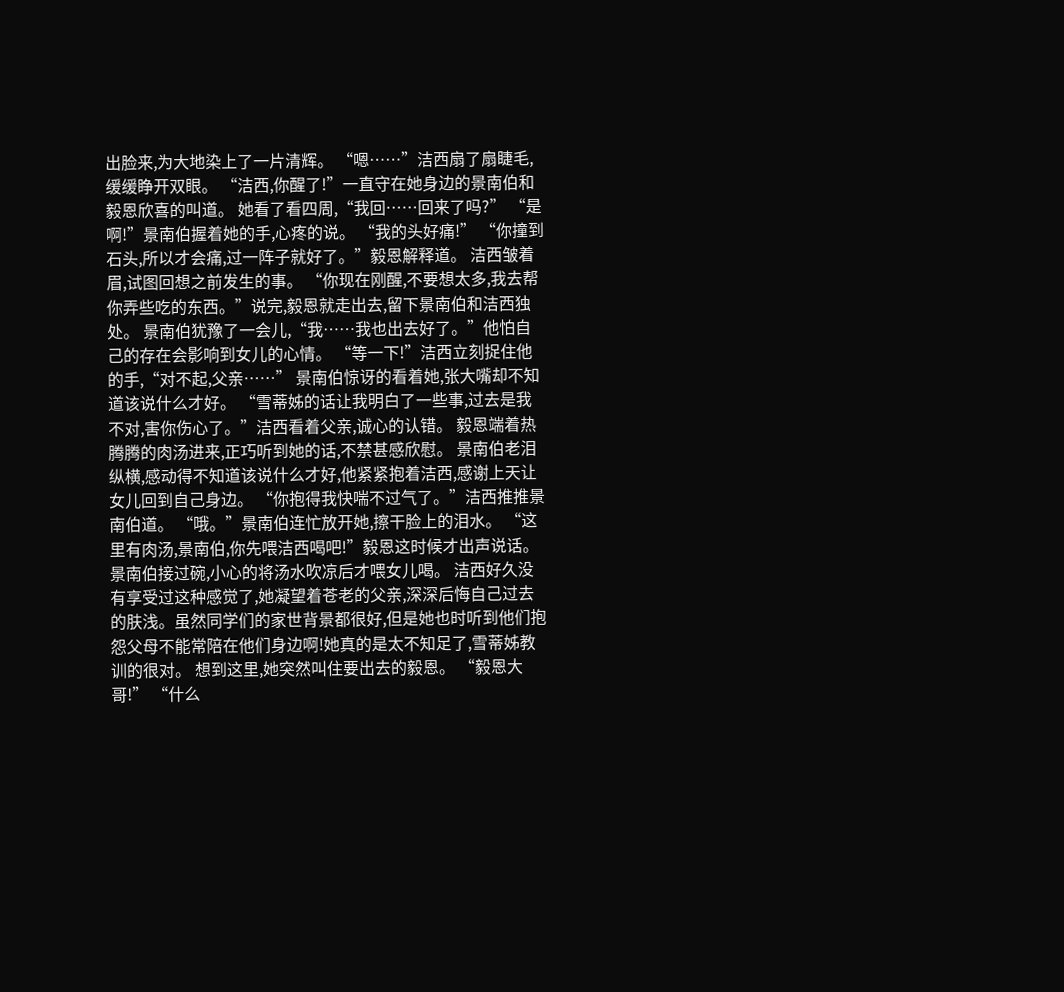出脸来,为大地染上了一片清辉。 “嗯……”洁西扇了扇睫毛,缓缓睁开双眼。 “洁西,你醒了!”一直守在她身边的景南伯和毅恩欣喜的叫道。 她看了看四周,“我回……回来了吗?” “是啊!”景南伯握着她的手,心疼的说。 “我的头好痛!” “你撞到石头,所以才会痛,过一阵子就好了。”毅恩解释道。 洁西皱着眉,试图回想之前发生的事。 “你现在刚醒,不要想太多,我去帮你弄些吃的东西。”说完,毅恩就走出去,留下景南伯和洁西独处。 景南伯犹豫了一会儿,“我……我也出去好了。”他怕自己的存在会影响到女儿的心情。 “等一下!”洁西立刻捉住他的手,“对不起,父亲……” 景南伯惊讶的看着她,张大嘴却不知道该说什么才好。 “雪蒂姊的话让我明白了一些事,过去是我不对,害你伤心了。”洁西看着父亲,诚心的认错。 毅恩端着热腾腾的肉汤进来,正巧听到她的话,不禁甚感欣慰。 景南伯老泪纵横,感动得不知道该说什么才好,他紧紧抱着洁西,感谢上天让女儿回到自己身边。 “你抱得我快喘不过气了。”洁西推推景南伯道。 “哦。”景南伯连忙放开她,擦干脸上的泪水。 “这里有肉汤,景南伯,你先喂洁西喝吧!”毅恩这时候才出声说话。 景南伯接过碗,小心的将汤水吹凉后才喂女儿喝。 洁西好久没有享受过这种感觉了,她凝望着苍老的父亲,深深后悔自己过去的肤浅。虽然同学们的家世背景都很好,但是她也时听到他们抱怨父母不能常陪在他们身边啊!她真的是太不知足了,雪蒂姊教训的很对。 想到这里,她突然叫住要出去的毅恩。 “毅恩大哥!” “什么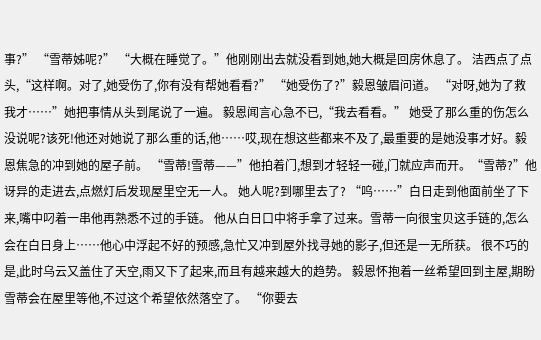事?” “雪蒂姊呢?” “大概在睡觉了。”他刚刚出去就没看到她,她大概是回房休息了。 洁西点了点头,“这样啊。对了,她受伤了,你有没有帮她看看?” “她受伤了?”毅恩皱眉问道。 “对呀,她为了救我才……”她把事情从头到尾说了一遍。 毅恩闻言心急不已,“我去看看。” 她受了那么重的伤怎么没说呢?该死!他还对她说了那么重的话,他……哎,现在想这些都来不及了,最重要的是她没事才好。毅恩焦急的冲到她的屋子前。 “雪蒂!雪蒂——”他拍着门,想到才轻轻一碰,门就应声而开。“雪蒂?”他讶异的走进去,点燃灯后发现屋里空无一人。 她人呢?到哪里去了? “呜……”白日走到他面前坐了下来,嘴中叼着一串他再熟悉不过的手链。 他从白日口中将手拿了过来。雪蒂一向很宝贝这手链的,怎么会在白日身上……他心中浮起不好的预感,急忙又冲到屋外找寻她的影子,但还是一无所获。 很不巧的是,此时乌云又盖住了天空,雨又下了起来,而且有越来越大的趋势。 毅恩怀抱着一丝希望回到主屋,期盼雪蒂会在屋里等他,不过这个希望依然落空了。 “你要去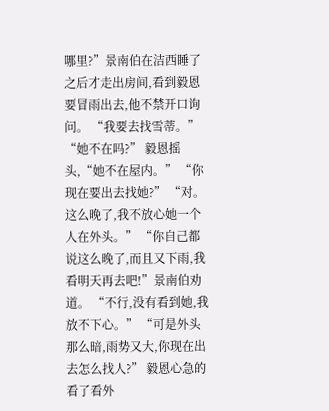哪里?”景南伯在洁西睡了之后才走出房间,看到毅恩要冒雨出去,他不禁开口询问。 “我要去找雪蒂。” “她不在吗?” 毅恩摇头,“她不在屋内。” “你现在要出去找她?” “对。这么晚了,我不放心她一个人在外头。” “你自己都说这么晚了,而且又下雨,我看明天再去吧!”景南伯劝道。 “不行,没有看到她,我放不下心。” “可是外头那么暗,雨势又大,你现在出去怎么找人?” 毅恩心急的看了看外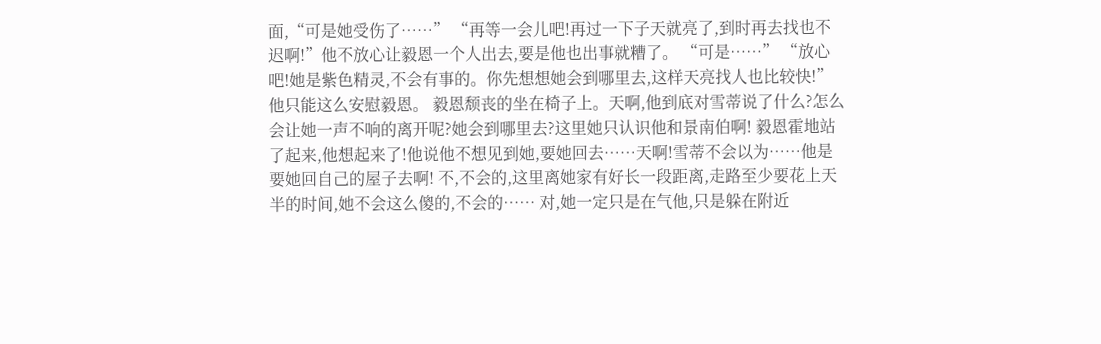面,“可是她受伤了……” “再等一会儿吧!再过一下子天就亮了,到时再去找也不迟啊!”他不放心让毅恩一个人出去,要是他也出事就糟了。 “可是……” “放心吧!她是紫色精灵,不会有事的。你先想想她会到哪里去,这样天亮找人也比较快!”他只能这么安慰毅恩。 毅恩颓丧的坐在椅子上。天啊,他到底对雪蒂说了什么?怎么会让她一声不响的离开呢?她会到哪里去?这里她只认识他和景南伯啊! 毅恩霍地站了起来,他想起来了!他说他不想见到她,要她回去……天啊!雪蒂不会以为……他是要她回自己的屋子去啊! 不,不会的,这里离她家有好长一段距离,走路至少要花上天半的时间,她不会这么傻的,不会的…… 对,她一定只是在气他,只是躲在附近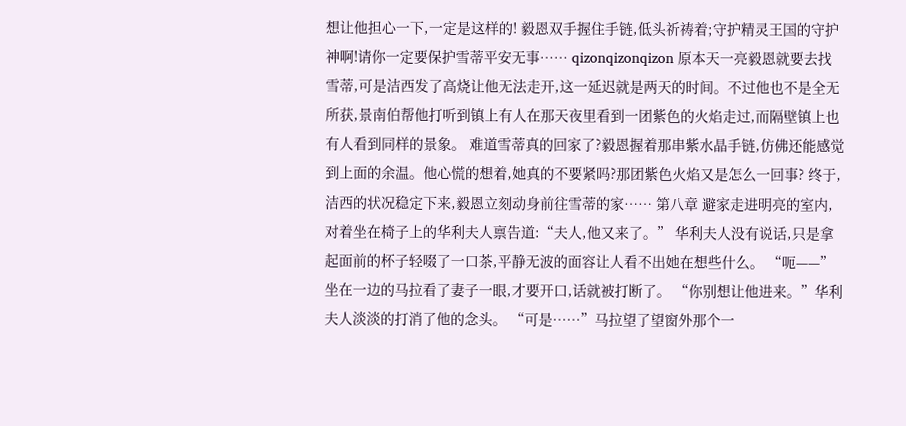想让他担心一下,一定是这样的! 毅恩双手握住手链,低头祈祷着;守护精灵王国的守护神啊!请你一定要保护雪蒂平安无事…… qizonqizonqizon 原本天一亮毅恩就要去找雪蒂,可是洁西发了高烧让他无法走开,这一延迟就是两天的时间。不过他也不是全无所获,景南伯帮他打听到镇上有人在那天夜里看到一团紫色的火焰走过,而隔壁镇上也有人看到同样的景象。 难道雪蒂真的回家了?毅恩握着那串紫水晶手链,仿佛还能感觉到上面的余温。他心慌的想着,她真的不要紧吗?那团紫色火焰又是怎么一回事? 终于,洁西的状况稳定下来,毅恩立刻动身前往雪蒂的家…… 第八章 避家走进明亮的室内,对着坐在椅子上的华利夫人禀告道:“夫人,他又来了。” 华利夫人没有说话,只是拿起面前的杯子轻啜了一口茶,平静无波的面容让人看不出她在想些什么。 “呃——” 坐在一边的马拉看了妻子一眼,才要开口,话就被打断了。 “你别想让他进来。”华利夫人淡淡的打消了他的念头。 “可是……”马拉望了望窗外那个一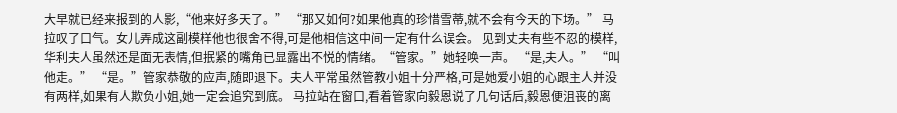大早就已经来报到的人影,“他来好多天了。” “那又如何?如果他真的珍惜雪蒂,就不会有今天的下场。” 马拉叹了口气。女儿弄成这副模样他也很舍不得,可是他相信这中间一定有什么误会。 见到丈夫有些不忍的模样,华利夫人虽然还是面无表情,但抿紧的嘴角已显露出不悦的情绪。“管家。”她轻唤一声。 “是,夫人。” “叫他走。” “是。”管家恭敬的应声,随即退下。夫人平常虽然管教小姐十分严格,可是她爱小姐的心跟主人并没有两样,如果有人欺负小姐,她一定会追究到底。 马拉站在窗口,看着管家向毅恩说了几句话后,毅恩便沮丧的离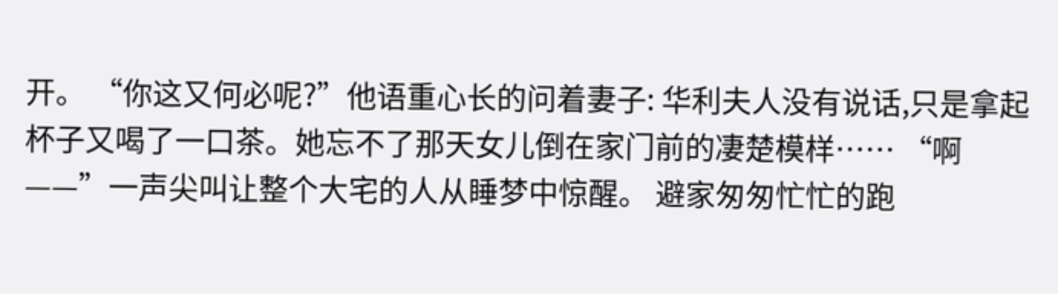开。 “你这又何必呢?”他语重心长的问着妻子: 华利夫人没有说话,只是拿起杯子又喝了一口茶。她忘不了那天女儿倒在家门前的凄楚模样…… “啊——”一声尖叫让整个大宅的人从睡梦中惊醒。 避家匆匆忙忙的跑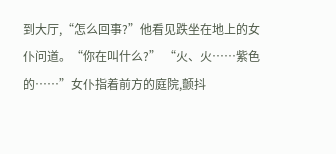到大厅,“怎么回事?”他看见跌坐在地上的女仆问道。“你在叫什么?” “火、火……紫色的……”女仆指着前方的庭院,颤抖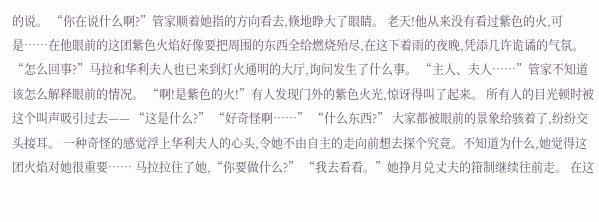的说。 “你在说什么啊?”管家顺着她指的方向看去,倏地睁大了眼睛。 老天!他从来没有看过紫色的火,可是……在他眼前的这团紫色火焰好像要把周围的东西全给燃烧殆尽,在这下着雨的夜晚,凭添几许诡谲的气氛。 “怎么回事?”马拉和华利夫人也已来到灯火通明的大厅,询问发生了什么事。 “主人、夫人……”管家不知道该怎么解释眼前的情况。 “啊!是紫色的火!”有人发现门外的紫色火光,惊讶得叫了起来。 所有人的目光顿时被这个叫声吸引过去—— “这是什么?” “好奇怪啊……” “什么东西?” 大家都被眼前的景象给骇着了,纷纷交头接耳。 一种奇怪的感觉浮上华利夫人的心头,令她不由自主的走向前想去探个究竟。不知道为什么,她觉得这团火焰对她很重要…… 马拉拉住了她,“你要做什么?” “我去看看。”她挣月兑丈夫的箝制继续往前走。 在这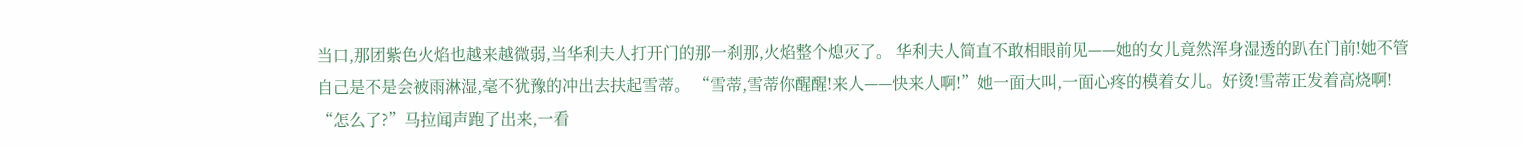当口,那团紫色火焰也越来越微弱,当华利夫人打开门的那一刹那,火焰整个熄灭了。 华利夫人简直不敢相眼前见——她的女儿竟然浑身湿透的趴在门前!她不管自己是不是会被雨淋湿,毫不犹豫的冲出去扶起雪蒂。 “雪蒂,雪蒂你醒醒!来人——快来人啊!”她一面大叫,一面心疼的模着女儿。好烫!雪蒂正发着高烧啊! “怎么了?”马拉闻声跑了出来,一看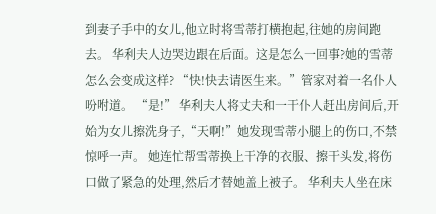到妻子手中的女儿,他立时将雪蒂打横抱起,往她的房间跑去。 华利夫人边哭边跟在后面。这是怎么一回事?她的雪蒂怎么会变成这样? “快!快去请医生来。”管家对着一名仆人吩咐道。 “是!” 华利夫人将丈夫和一干仆人赶出房间后,开始为女儿擦洗身子,“天啊!”她发现雪蒂小腿上的伤口,不禁惊呼一声。 她连忙帮雪蒂换上干净的衣服、擦干头发,将伤口做了紧急的处理,然后才替她盖上被子。 华利夫人坐在床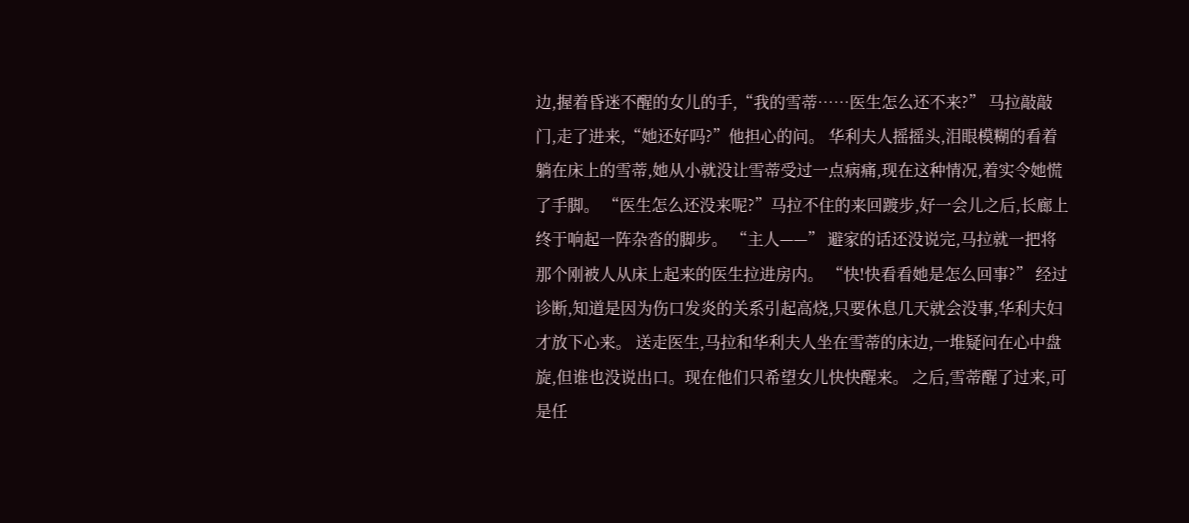边,握着昏迷不醒的女儿的手,“我的雪蒂……医生怎么还不来?” 马拉敲敲门,走了进来,“她还好吗?”他担心的问。 华利夫人摇摇头,泪眼模糊的看着躺在床上的雪蒂,她从小就没让雪蒂受过一点病痛,现在这种情况,着实令她慌了手脚。 “医生怎么还没来呢?”马拉不住的来回踱步,好一会儿之后,长廊上终于响起一阵杂沓的脚步。 “主人——” 避家的话还没说完,马拉就一把将那个刚被人从床上起来的医生拉进房内。 “快!快看看她是怎么回事?” 经过诊断,知道是因为伤口发炎的关系引起高烧,只要休息几天就会没事,华利夫妇才放下心来。 送走医生,马拉和华利夫人坐在雪蒂的床边,一堆疑问在心中盘旋,但谁也没说出口。现在他们只希望女儿快快醒来。 之后,雪蒂醒了过来,可是任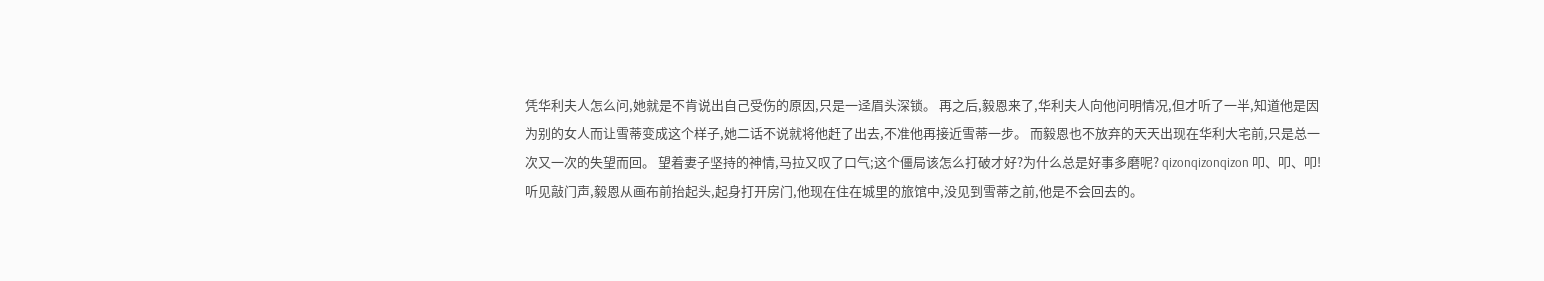凭华利夫人怎么问,她就是不肯说出自己受伤的原因,只是一迳眉头深锁。 再之后,毅恩来了,华利夫人向他问明情况,但才听了一半,知道他是因为别的女人而让雪蒂变成这个样子,她二话不说就将他赶了出去,不准他再接近雪蒂一步。 而毅恩也不放弃的天天出现在华利大宅前,只是总一次又一次的失望而回。 望着妻子坚持的神情,马拉又叹了口气;这个僵局该怎么打破才好?为什么总是好事多磨呢? qizonqizonqizon 叩、叩、叩! 听见敲门声,毅恩从画布前抬起头,起身打开房门,他现在住在城里的旅馆中,没见到雪蒂之前,他是不会回去的。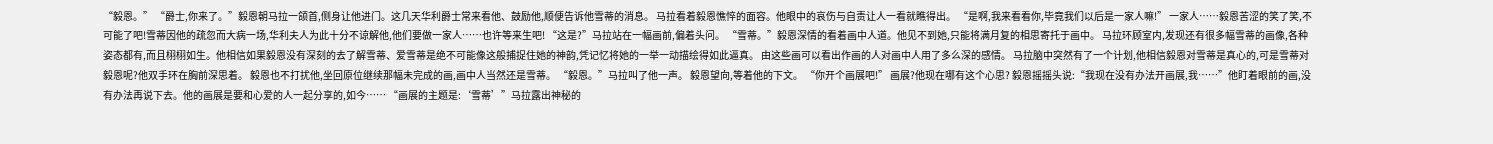“毅恩。” “爵士,你来了。”毅恩朝马拉一颌首,侧身让他进门。这几天华利爵士常来看他、鼓励他,顺便告诉他雪蒂的消息。 马拉看着毅恩憔悴的面容。他眼中的哀伤与自责让人一看就瞧得出。 “是啊,我来看看你,毕竟我们以后是一家人嘛!” 一家人……毅恩苦涩的笑了笑,不可能了吧!雪蒂因他的疏忽而大病一场,华利夫人为此十分不谅解他,他们要做一家人……也许等来生吧! “这是?”马拉站在一幅画前,偏着头问。 “雪蒂。”毅恩深情的看着画中人道。他见不到她,只能将满月复的相思寄托于画中。 马拉环顾室内,发现还有很多幅雪蒂的画像,各种姿态都有,而且栩栩如生。他相信如果毅恩没有深刻的去了解雪蒂、爱雪蒂是绝不可能像这般捕捉住她的神韵,凭记忆将她的一举一动描绘得如此逼真。 由这些画可以看出作画的人对画中人用了多么深的感情。 马拉脑中突然有了一个计划,他相信毅恩对雪蒂是真心的,可是雪蒂对毅恩呢?他双手环在胸前深思着。 毅恩也不打扰他,坐回原位继续那幅未完成的画,画中人当然还是雪蒂。 “毅恩。”马拉叫了他一声。 毅恩望向,等着他的下文。 “你开个画展吧!” 画展?他现在哪有这个心思? 毅恩摇摇头说:“我现在没有办法开画展,我……”他盯着眼前的画,没有办法再说下去。他的画展是要和心爱的人一起分享的,如今…… “画展的主题是:‘雪蒂’”马拉露出神秘的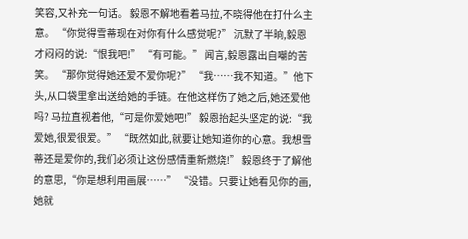笑容,又补充一句话。 毅恩不解地看着马拉,不晓得他在打什么主意。 “你觉得雪蒂现在对你有什么感觉呢?” 沉默了半晌,毅恩才闷闷的说:“恨我吧!” “有可能。” 闻言,毅恩露出自嘲的苦笑。 “那你觉得她还爱不爱你呢?” “我……我不知道。”他下头,从口袋里拿出送给她的手链。在他这样伤了她之后,她还爱他吗? 马拉直视着他,“可是你爱她吧!” 毅恩抬起头坚定的说:“我爱她,很爱很爱。” “既然如此,就要让她知道你的心意。我想雪蒂还是爱你的,我们必须让这份感情重新燃烧!” 毅恩终于了解他的意思,“你是想利用画展……” “没错。只要让她看见你的画,她就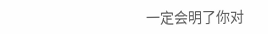一定会明了你对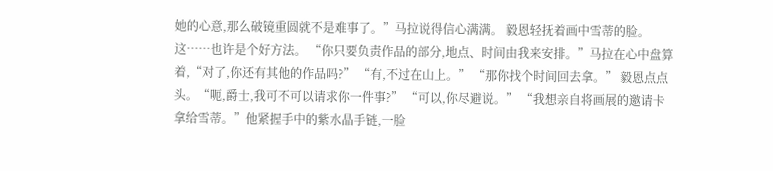她的心意,那么破镜重圆就不是难事了。”马拉说得信心满满。 毅恩轻抚着画中雪蒂的脸。这……也许是个好方法。 “你只要负责作品的部分,地点、时间由我来安排。”马拉在心中盘算着,“对了,你还有其他的作品吗?” “有,不过在山上。” “那你找个时间回去拿。” 毅恩点点头。“呃,爵士,我可不可以请求你一件事?” “可以,你尽避说。” “我想亲自将画展的邀请卡拿给雪蒂。”他紧握手中的紫水晶手链,一脸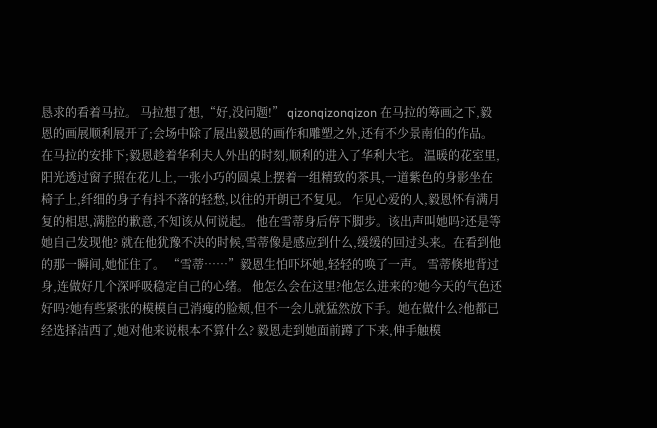恳求的看着马拉。 马拉想了想,“好,没问题!” qizonqizonqizon 在马拉的筹画之下,毅恩的画展顺利展开了;会场中除了展出毅恩的画作和雕塑之外,还有不少景南伯的作品。 在马拉的安排下;毅恩趁着华利夫人外出的时刻,顺利的进入了华利大宅。 温暖的花室里,阳光透过窗子照在花儿上,一张小巧的圆桌上摆着一组精致的茶具,一道紫色的身影坐在椅子上,纤细的身子有抖不落的轻愁,以往的开朗已不复见。 乍见心爱的人,毅恩怀有满月复的相思,满腔的歉意,不知该从何说起。 他在雪蒂身后停下脚步。该出声叫她吗?还是等她自己发现他? 就在他犹豫不决的时候,雪蒂像是感应到什么,缓缓的回过头来。在看到他的那一瞬间,她怔住了。 “雪蒂……”毅恩生怕吓坏她,轻轻的唤了一声。 雪蒂倏地背过身,连做好几个深呼吸稳定自己的心绪。 他怎么会在这里?他怎么进来的?她今天的气色还好吗?她有些紧张的模模自己消瘦的脸颊,但不一会儿就猛然放下手。她在做什么?他都已经选择洁西了,她对他来说根本不算什么? 毅恩走到她面前蹲了下来,伸手触模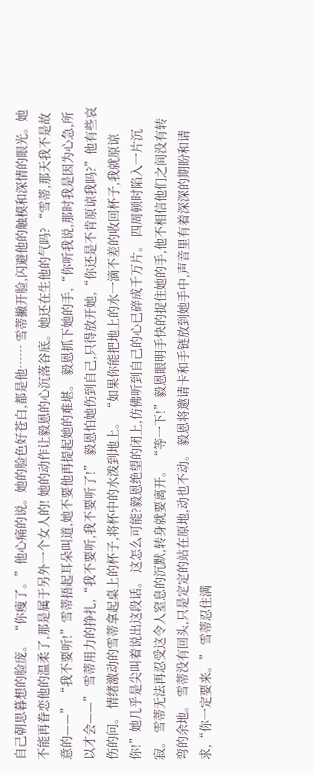自己朝思暮想的脸庞。 “你瘦了。”他心痛的说。她的脸色好苍白,都是他…… 雪蒂撇开脸,闪避他的触模和深情的眼光。她不能再眷恋他的温柔了,那是属于另外一个女人的! 她的动作让毅恩的心沉落谷底。她还在生他的气吗? “雪蒂,那天我不是故意的——” “我不要听!”雪蒂捂起耳朵叫道,她不要他再提起她的难堪。 毅恩抓下她的手,“你听我说,那时我是因为心急,所以才会——” 雪蒂用力的挣扎,“我不要听,我不要听了!” 毅恩怕她伤到自己,只得放开她,“你还是不肯原谅我吗?”他有些哀伤的问。 情绪激动的雪蒂拿起桌上的杯子,将杯中的水泼到地上。 “如果你能把地上的水一滴不差的收回杯子,我就原谅你!”她几乎是尖叫着说出这段话。 这怎么可能?毅恩绝望的闭上,仿佛听到自己的心已碎成千万片。 四周顿时陷入一片沉寂。 雪蒂无法再忍受这令人窒息的沉默,转身就要离开。 “等一下!”毅恩眼明手快的捉住她的手,他不相信他们之间没有转弯的余地。 雪蒂没有回头,只是定定的站在原地,动也不动。 毅恩将邀请卡和手链放到她手中,声音里有着深深的期盼和请求,“你一定要来。” 雪蒂忍住满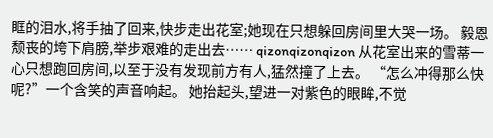眶的泪水,将手抽了回来,快步走出花室;她现在只想躲回房间里大哭一场。 毅恩颓丧的垮下肩膀,举步艰难的走出去…… qizonqizonqizon 从花室出来的雪蒂一心只想跑回房间,以至于没有发现前方有人,猛然撞了上去。 “怎么冲得那么快呢?”一个含笑的声音响起。 她抬起头,望进一对紫色的眼眸,不觉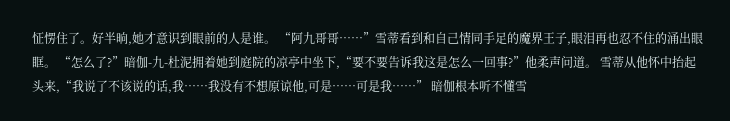怔愣住了。好半晌,她才意识到眼前的人是谁。 “阿九哥哥……”雪蒂看到和自己情同手足的魔界王子,眼泪再也忍不住的涌出眼眶。 “怎么了?”暗伽-九-杜泥拥着她到庭院的凉亭中坐下,“要不要告诉我这是怎么一回事?”他柔声问道。 雪蒂从他怀中抬起头来,“我说了不该说的话,我……我没有不想原谅他,可是……可是我……” 暗伽根本听不懂雪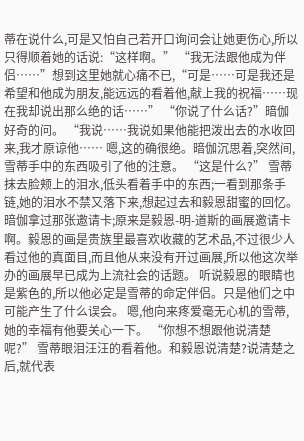蒂在说什么,可是又怕自己若开口询问会让她更伤心,所以只得顺着她的话说:“这样啊。” “我无法跟他成为伴侣……”想到这里她就心痛不已,“可是……可是我还是希望和他成为朋友,能远远的看着他,献上我的祝福……现在我却说出那么绝的话……” “你说了什么话?”暗伽好奇的问。 “我说……我说如果他能把泼出去的水收回来,我才原谅他…… 嗯,这的确很绝。暗伽沉思着,突然间,雪蒂手中的东西吸引了他的注意。 “这是什么?” 雪蒂抹去脸颊上的泪水,低头看着手中的东西;一看到那条手链,她的泪水不禁又落下来,想起过去和毅恩甜蜜的回忆。 暗伽拿过那张邀请卡;原来是毅恩-明-道斯的画展邀请卡啊。毅恩的画是贵族里最喜欢收藏的艺术品,不过很少人看过他的真面目,而且他从来没有开过画展,所以他这次举办的画展早已成为上流社会的话题。 听说毅恩的眼睛也是紫色的,所以他必定是雪蒂的命定伴侣。只是他们之中可能产生了什么误会。 嗯,他向来疼爱毫无心机的雪蒂,她的幸福有他要关心一下。 “你想不想跟他说清楚呢?” 雪蒂眼泪汪汪的看着他。和毅恩说清楚?说清楚之后,就代表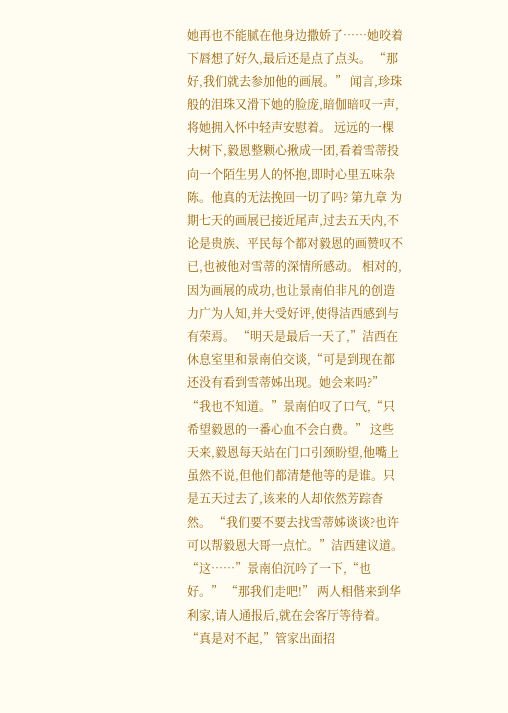她再也不能腻在他身边撒娇了……她咬着下唇想了好久,最后还是点了点头。 “那好,我们就去参加他的画展。” 闻言,珍珠般的泪珠又滑下她的脸庞,暗伽暗叹一声,将她拥入怀中轻声安慰着。 远远的一棵大树下,毅恩整颗心揪成一团,看着雪蒂投向一个陌生男人的怀抱,即时心里五味杂陈。他真的无法挽回一切了吗? 第九章 为期七天的画展已接近尾声,过去五天内,不论是贵族、平民每个都对毅恩的画赞叹不已,也被他对雪蒂的深情所感动。 相对的,因为画展的成功,也让景南伯非凡的创造力广为人知,并大受好评,使得洁西感到与有荣焉。 “明天是最后一天了,”洁西在休息室里和景南伯交谈,“可是到现在都还没有看到雪蒂姊出现。她会来吗?” “我也不知道。”景南伯叹了口气,“只希望毅恩的一番心血不会白费。” 这些天来,毅恩每天站在门口引颈盼望,他嘴上虽然不说,但他们都清楚他等的是谁。只是五天过去了,该来的人却依然芳踪杳然。 “我们要不要去找雪蒂姊谈谈?也许可以帮毅恩大哥一点忙。”洁西建议道。 “这……”景南伯沉吟了一下,“也好。” “那我们走吧!” 两人相偕来到华利家,请人通报后,就在会客厅等待着。 “真是对不起,”管家出面招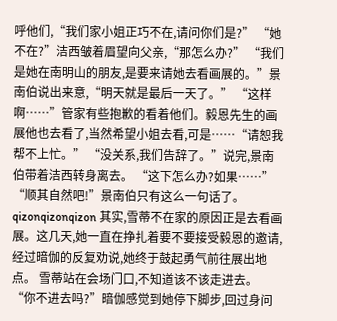呼他们,“我们家小姐正巧不在,请问你们是?” “她不在?”洁西皱着眉望向父亲,“那怎么办?” “我们是她在南明山的朋友,是要来请她去看画展的。”景南伯说出来意,“明天就是最后一天了。” “这样啊……”管家有些抱歉的看着他们。毅恩先生的画展他也去看了,当然希望小姐去看,可是……“请恕我帮不上忙。” “没关系,我们告辞了。”说完,景南伯带着洁西转身离去。 “这下怎么办?如果……” “顺其自然吧!”景南伯只有这么一句话了。 qizonqizonqizon 其实,雪蒂不在家的原因正是去看画展。这几天,她一直在挣扎着要不要接受毅恩的邀请,经过暗伽的反复劝说,她终于鼓起勇气前往展出地点。 雪蒂站在会场门口,不知道该不该走进去。 “你不进去吗?”暗伽感觉到她停下脚步,回过身问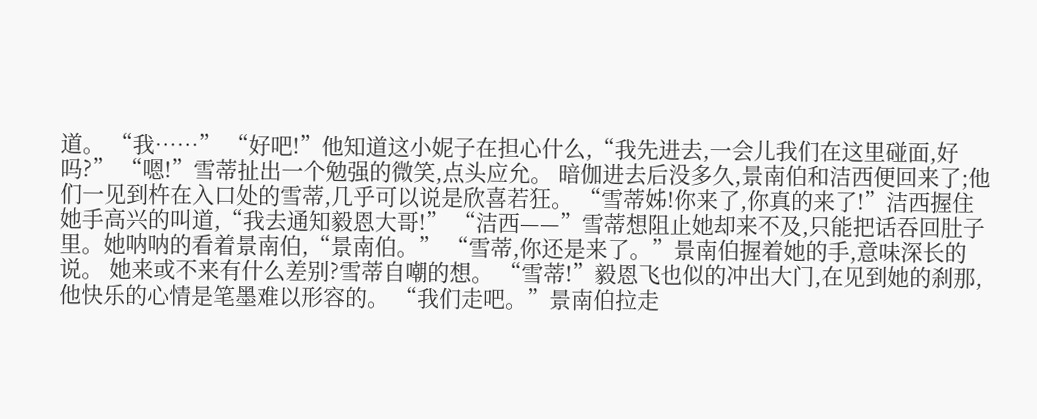道。 “我……” “好吧!”他知道这小妮子在担心什么,“我先进去,一会儿我们在这里碰面,好吗?” “嗯!”雪蒂扯出一个勉强的微笑,点头应允。 暗伽进去后没多久,景南伯和洁西便回来了;他们一见到杵在入口处的雪蒂,几乎可以说是欣喜若狂。 “雪蒂姊!你来了,你真的来了!”洁西握住她手高兴的叫道,“我去通知毅恩大哥!” “洁西——”雪蒂想阻止她却来不及,只能把话吞回肚子里。她呐呐的看着景南伯,“景南伯。” “雪蒂,你还是来了。”景南伯握着她的手,意味深长的说。 她来或不来有什么差别?雪蒂自嘲的想。 “雪蒂!”毅恩飞也似的冲出大门,在见到她的刹那,他快乐的心情是笔墨难以形容的。 “我们走吧。”景南伯拉走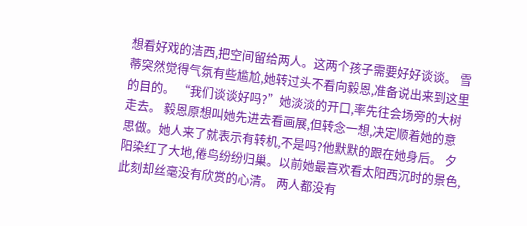想看好戏的洁西,把空间留给两人。这两个孩子需要好好谈谈。 雪蒂突然觉得气氛有些尴尬,她转过头不看向毅恩,准备说出来到这里的目的。 “我们谈谈好吗?”她淡淡的开口,率先往会场旁的大树走去。 毅恩原想叫她先进去看画展,但转念一想,决定顺着她的意思做。她人来了就表示有转机,不是吗?他默默的跟在她身后。 夕阳染红了大地,倦鸟纷纷归巢。以前她最喜欢看太阳西沉时的景色,此刻却丝毫没有欣赏的心清。 两人都没有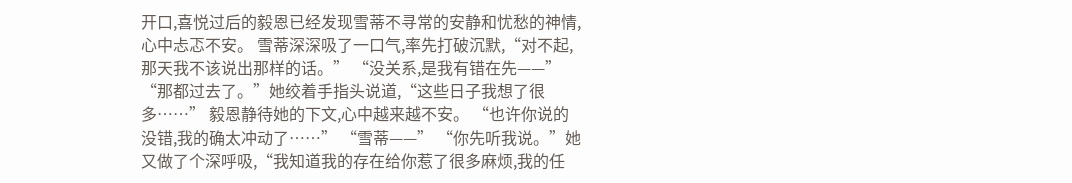开口,喜悦过后的毅恩已经发现雪蒂不寻常的安静和忧愁的神情,心中忐忑不安。 雪蒂深深吸了一口气,率先打破沉默,“对不起,那天我不该说出那样的话。” “没关系,是我有错在先——” “那都过去了。”她绞着手指头说道,“这些日子我想了很多……” 毅恩静待她的下文,心中越来越不安。 “也许你说的没错,我的确太冲动了……” “雪蒂——” “你先听我说。”她又做了个深呼吸,“我知道我的存在给你惹了很多麻烦,我的任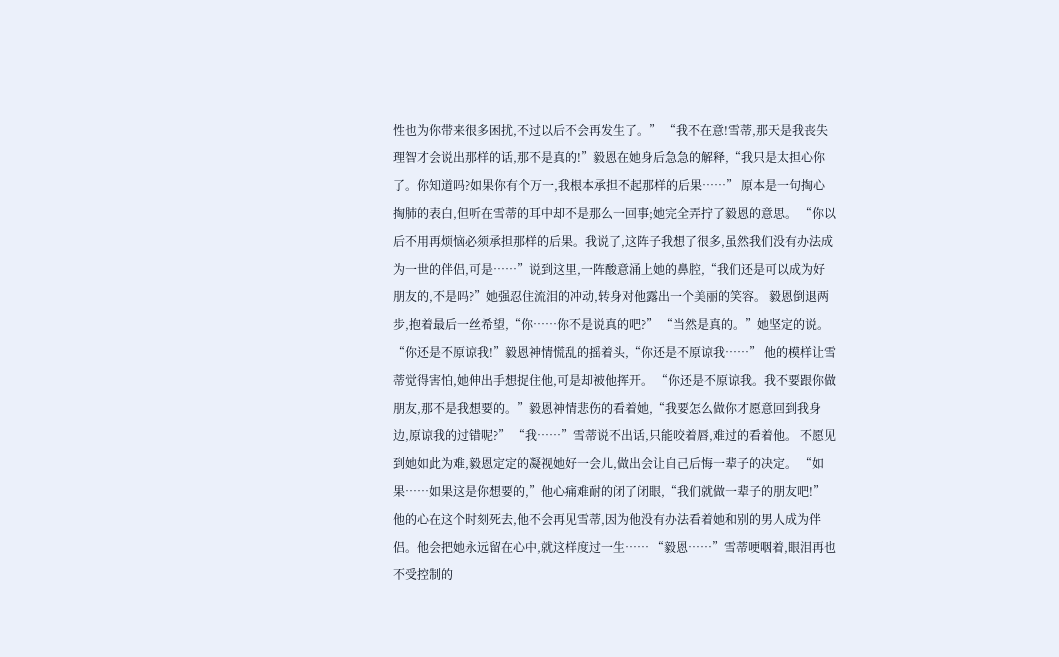性也为你带来很多困扰,不过以后不会再发生了。” “我不在意!雪蒂,那天是我丧失理智才会说出那样的话,那不是真的!”毅恩在她身后急急的解释,“我只是太担心你了。你知道吗?如果你有个万一,我根本承担不起那样的后果……” 原本是一句掏心掏肺的表白,但听在雪蒂的耳中却不是那么一回事;她完全弄拧了毅恩的意思。 “你以后不用再烦恼必须承担那样的后果。我说了,这阵子我想了很多,虽然我们没有办法成为一世的伴侣,可是……”说到这里,一阵酸意涌上她的鼻腔,“我们还是可以成为好朋友的,不是吗?”她强忍住流泪的冲动,转身对他露出一个美丽的笑容。 毅恩倒退两步,抱着最后一丝希望,“你……你不是说真的吧?” “当然是真的。”她坚定的说。 “你还是不原谅我!”毅恩神情慌乱的摇着头,“你还是不原谅我……” 他的模样让雪蒂觉得害怕,她伸出手想捉住他,可是却被他挥开。 “你还是不原谅我。我不要跟你做朋友,那不是我想要的。”毅恩神情悲伤的看着她,“我要怎么做你才愿意回到我身边,原谅我的过错呢?” “我……”雪蒂说不出话,只能咬着唇,难过的看着他。 不愿见到她如此为难,毅恩定定的凝视她好一会儿,做出会让自己后悔一辈子的决定。 “如果……如果这是你想要的,”他心痛难耐的闭了闭眼,“我们就做一辈子的朋友吧!” 他的心在这个时刻死去,他不会再见雪蒂,因为他没有办法看着她和别的男人成为伴侣。他会把她永远留在心中,就这样度过一生…… “毅恩……”雪蒂哽咽着,眼泪再也不受控制的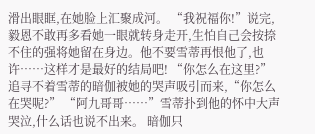滑出眼眶,在她脸上汇聚成河。 “我祝福你!”说完,毅恩不敢再多看她一眼就转身走开,生怕自己会按捺不住的强将她留在身边。他不要雪蒂再恨他了,也许……这样才是最好的结局吧! “你怎么在这里?”追寻不着雪蒂的暗伽被她的哭声吸引而来,“你怎么在哭呢?” “阿九哥哥……”雪蒂扑到他的怀中大声哭泣,什么话也说不出来。 暗伽只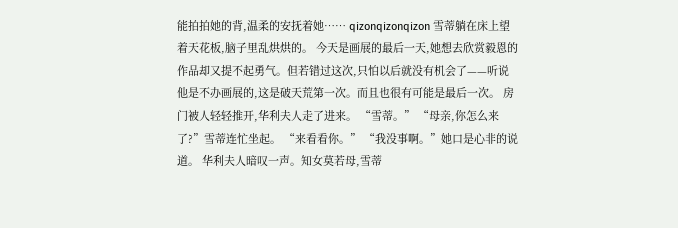能拍拍她的背,温柔的安抚着她…… qizonqizonqizon 雪蒂躺在床上望着天花板,脑子里乱烘烘的。 今天是画展的最后一天,她想去欣赏毅恩的作品却又提不起勇气。但若错过这次,只怕以后就没有机会了——听说他是不办画展的,这是破天荒第一次。而且也很有可能是最后一次。 房门被人轻轻推开,华利夫人走了进来。 “雪蒂。” “母亲,你怎么来了?”雪蒂连忙坐起。 “来看看你。” “我没事啊。”她口是心非的说道。 华利夫人暗叹一声。知女莫若母,雪蒂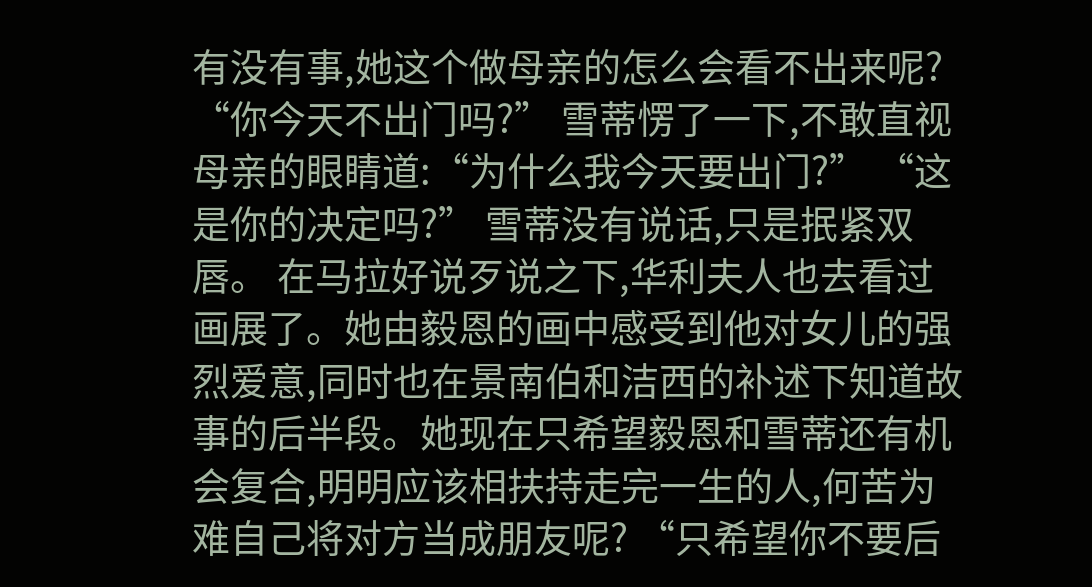有没有事,她这个做母亲的怎么会看不出来呢? “你今天不出门吗?” 雪蒂愣了一下,不敢直视母亲的眼睛道:“为什么我今天要出门?” “这是你的决定吗?” 雪蒂没有说话,只是抿紧双唇。 在马拉好说歹说之下,华利夫人也去看过画展了。她由毅恩的画中感受到他对女儿的强烈爱意,同时也在景南伯和洁西的补述下知道故事的后半段。她现在只希望毅恩和雪蒂还有机会复合,明明应该相扶持走完一生的人,何苦为难自己将对方当成朋友呢? “只希望你不要后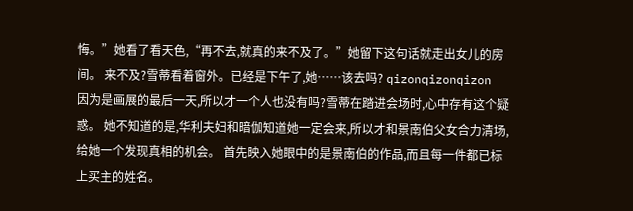悔。”她看了看天色,“再不去,就真的来不及了。”她留下这句话就走出女儿的房间。 来不及?雪蒂看着窗外。已经是下午了,她……该去吗? qizonqizonqizon 因为是画展的最后一天,所以才一个人也没有吗?雪蒂在踏进会场时,心中存有这个疑惑。 她不知道的是,华利夫妇和暗伽知道她一定会来,所以才和景南伯父女合力清场,给她一个发现真相的机会。 首先映入她眼中的是景南伯的作品,而且每一件都已标上买主的姓名。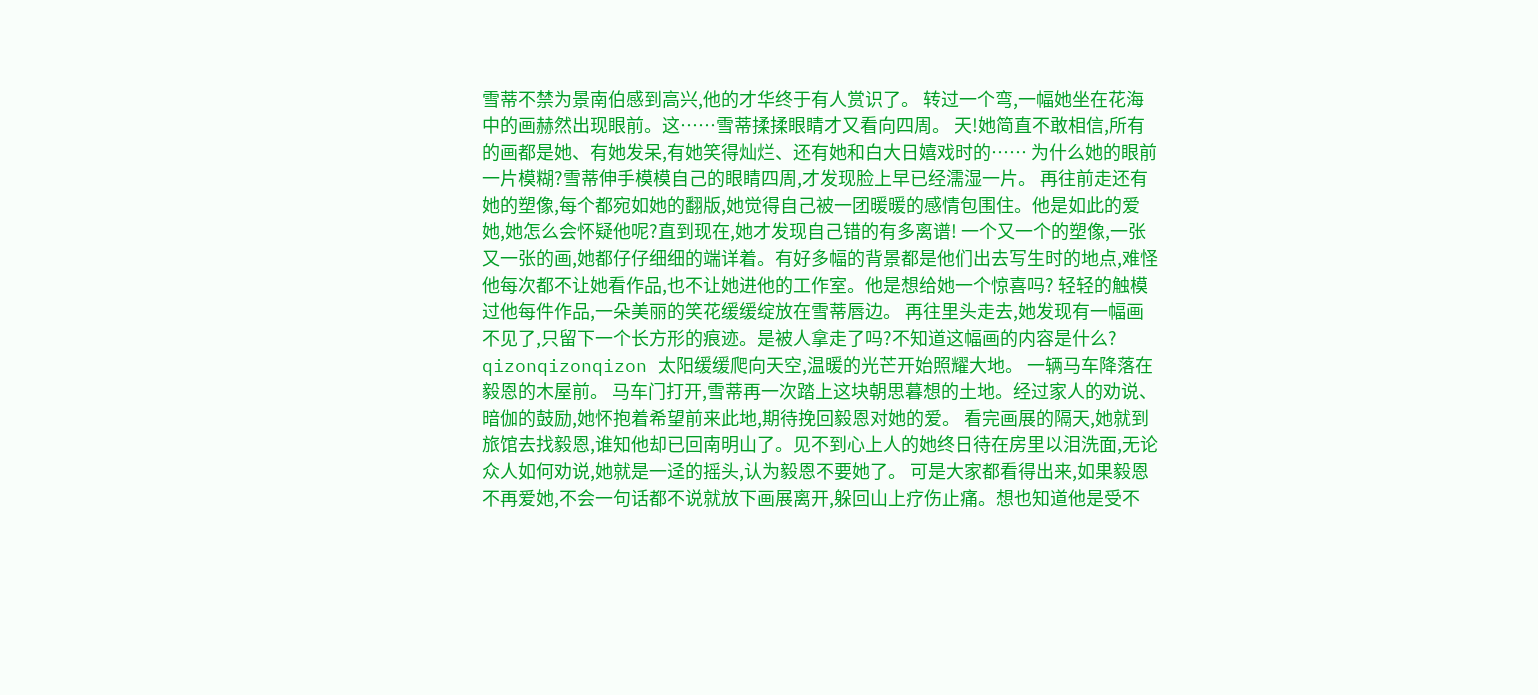雪蒂不禁为景南伯感到高兴,他的才华终于有人赏识了。 转过一个弯,一幅她坐在花海中的画赫然出现眼前。这……雪蒂揉揉眼睛才又看向四周。 天!她简直不敢相信,所有的画都是她、有她发呆,有她笑得灿烂、还有她和白大日嬉戏时的…… 为什么她的眼前一片模糊?雪蒂伸手模模自己的眼睛四周,才发现脸上早已经濡湿一片。 再往前走还有她的塑像,每个都宛如她的翻版,她觉得自己被一团暖暖的感情包围住。他是如此的爱她,她怎么会怀疑他呢?直到现在,她才发现自己错的有多离谱! 一个又一个的塑像,一张又一张的画,她都仔仔细细的端详着。有好多幅的背景都是他们出去写生时的地点,难怪他每次都不让她看作品,也不让她进他的工作室。他是想给她一个惊喜吗? 轻轻的触模过他每件作品,一朵美丽的笑花缓缓绽放在雪蒂唇边。 再往里头走去,她发现有一幅画不见了,只留下一个长方形的痕迹。是被人拿走了吗?不知道这幅画的内容是什么? qizonqizonqizon 太阳缓缓爬向天空,温暖的光芒开始照耀大地。 一辆马车降落在毅恩的木屋前。 马车门打开,雪蒂再一次踏上这块朝思暮想的土地。经过家人的劝说、暗伽的鼓励,她怀抱着希望前来此地,期待挽回毅恩对她的爱。 看完画展的隔天,她就到旅馆去找毅恩,谁知他却已回南明山了。见不到心上人的她终日待在房里以泪洗面,无论众人如何劝说,她就是一迳的摇头,认为毅恩不要她了。 可是大家都看得出来,如果毅恩不再爱她,不会一句话都不说就放下画展离开,躲回山上疗伤止痛。想也知道他是受不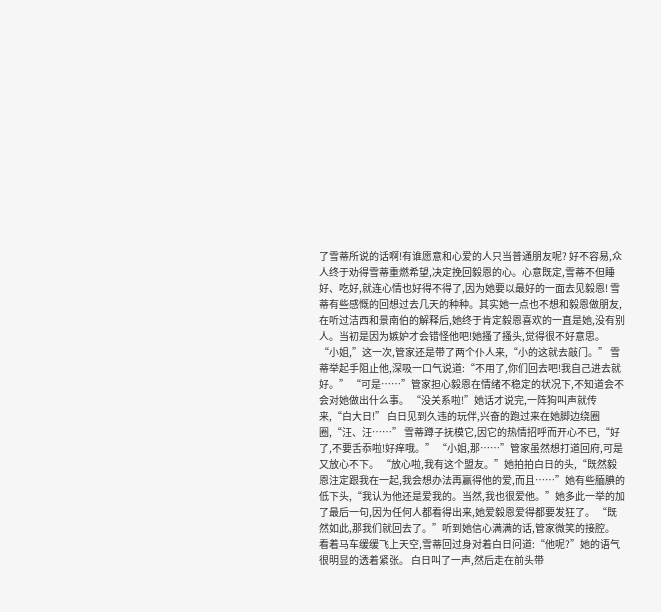了雪蒂所说的话啊!有谁愿意和心爱的人只当普通朋友呢? 好不容易,众人终于劝得雪蒂重燃希望,决定挽回毅恩的心。心意既定,雪蒂不但睡好、吃好,就连心情也好得不得了,因为她要以最好的一面去见毅恩! 雪蒂有些感慨的回想过去几天的种种。其实她一点也不想和毅恩做朋友,在听过洁西和景南伯的解释后,她终于肯定毅恩喜欢的一直是她,没有别人。当初是因为嫉妒才会错怪他吧!她搔了搔头,觉得很不好意思。 “小姐,”这一次,管家还是带了两个仆人来,“小的这就去敲门。” 雪蒂举起手阻止他,深吸一口气说道:“不用了,你们回去吧!我自己进去就好。” “可是……”管家担心毅恩在情绪不稳定的状况下,不知道会不会对她做出什么事。 “没关系啦!”她话才说完,一阵狗叫声就传来,“白大日!” 白日见到久违的玩伴,兴奋的跑过来在她脚边绕圈圈,“汪、汪……” 雪蒂蹲子抚模它,因它的热情招呼而开心不已,“好了,不要舌忝啦!好痒哦。” “小姐,那……”管家虽然想打道回府,可是又放心不下。 “放心啦,我有这个盟友。”她拍拍白日的头,“既然毅恩注定跟我在一起,我会想办法再赢得他的爱,而且……”她有些腼腆的低下头,“我认为他还是爱我的。当然,我也很爱他。”她多此一举的加了最后一句,因为任何人都看得出来,她爱毅恩爱得都要发狂了。 “既然如此,那我们就回去了。”听到她信心满满的话,管家微笑的接腔。 看着马车缓缓飞上天空,雪蒂回过身对着白日问道:“他呢?”她的语气很明显的透着紧张。 白日叫了一声,然后走在前头带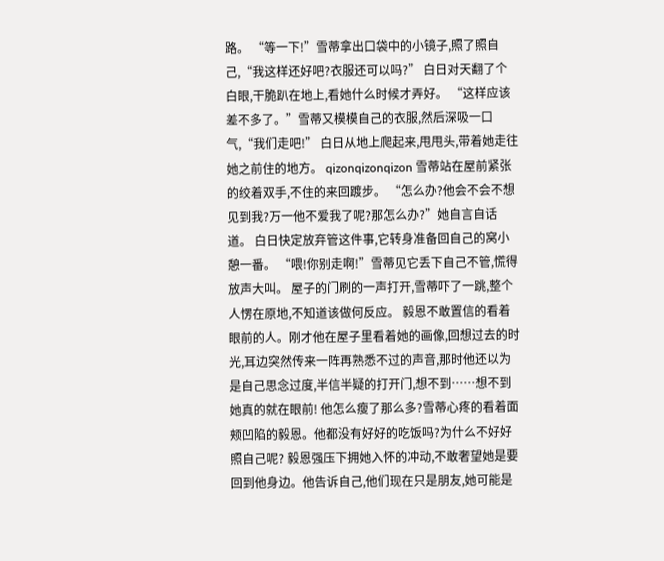路。 “等一下!”雪蒂拿出口袋中的小镜子,照了照自己,“我这样还好吧?衣服还可以吗?” 白日对天翻了个白眼,干脆趴在地上,看她什么时候才弄好。 “这样应该差不多了。”雪蒂又模模自己的衣服,然后深吸一口气,“我们走吧!” 白日从地上爬起来,甩甩头,带着她走往她之前住的地方。 qizonqizonqizon 雪蒂站在屋前紧张的绞着双手,不住的来回踱步。 “怎么办?他会不会不想见到我?万一他不爱我了呢?那怎么办?”她自言自话道。 白日快定放弃管这件事,它转身准备回自己的窝小憩一番。 “喂!你别走啊!”雪蒂见它丢下自己不管,慌得放声大叫。 屋子的门刷的一声打开,雪蒂吓了一跳,整个人愣在原地,不知道该做何反应。 毅恩不敢置信的看着眼前的人。刚才他在屋子里看着她的画像,回想过去的时光,耳边突然传来一阵再熟悉不过的声音,那时他还以为是自己思念过度,半信半疑的打开门,想不到……想不到她真的就在眼前! 他怎么瘦了那么多?雪蒂心疼的看着面颊凹陷的毅恩。他都没有好好的吃饭吗?为什么不好好照自己呢? 毅恩强压下拥她入怀的冲动,不敢奢望她是要回到他身边。他告诉自己,他们现在只是朋友,她可能是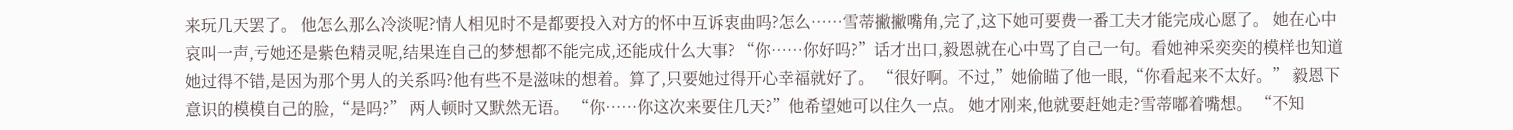来玩几天罢了。 他怎么那么冷淡呢?情人相见时不是都要投入对方的怀中互诉衷曲吗?怎么……雪蒂撇撇嘴角,完了,这下她可要费一番工夫才能完成心愿了。 她在心中哀叫一声,亏她还是紫色精灵呢,结果连自己的梦想都不能完成,还能成什么大事? “你……你好吗?”话才出口,毅恩就在心中骂了自己一句。看她神采奕奕的模样也知道她过得不错,是因为那个男人的关系吗?他有些不是滋味的想着。算了,只要她过得开心幸福就好了。 “很好啊。不过,”她偷瞄了他一眼,“你看起来不太好。” 毅恩下意识的模模自己的脸,“是吗?” 两人顿时又默然无语。 “你……你这次来要住几天?”他希望她可以住久一点。 她才刚来,他就要赶她走?雪蒂嘟着嘴想。 “不知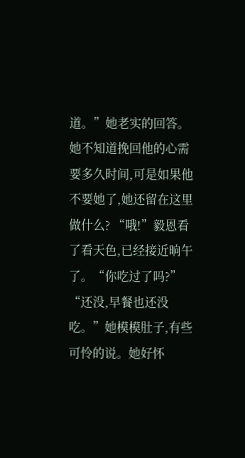道。”她老实的回答。她不知道挽回他的心需要多久时间,可是如果他不要她了,她还留在这里做什么? “哦!”毅恩看了看天色,已经接近晌午了。“你吃过了吗?” “还没,早餐也还没吃。”她模模肚子,有些可怜的说。她好怀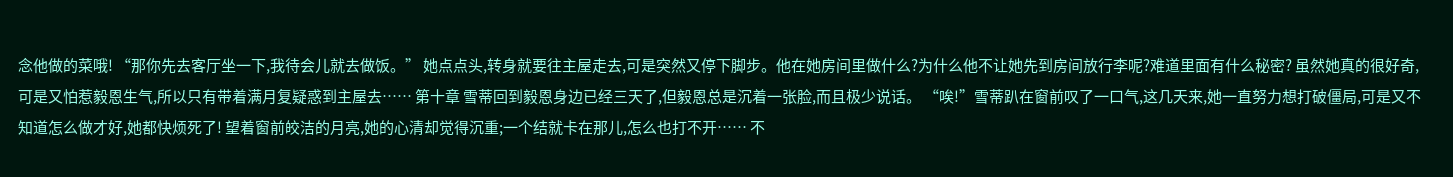念他做的菜哦! “那你先去客厅坐一下,我待会儿就去做饭。” 她点点头,转身就要往主屋走去,可是突然又停下脚步。他在她房间里做什么?为什么他不让她先到房间放行李呢?难道里面有什么秘密? 虽然她真的很好奇,可是又怕惹毅恩生气,所以只有带着满月复疑惑到主屋去…… 第十章 雪蒂回到毅恩身边已经三天了,但毅恩总是沉着一张脸,而且极少说话。 “唉!”雪蒂趴在窗前叹了一口气,这几天来,她一直努力想打破僵局,可是又不知道怎么做才好,她都快烦死了! 望着窗前皎洁的月亮,她的心清却觉得沉重;一个结就卡在那儿,怎么也打不开…… 不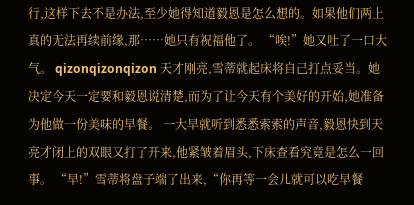行,这样下去不是办法,至少她得知道毅恩是怎么想的。如果他们两上真的无法再续前缘,那……她只有祝福他了。 “唉!”她又吐了一口大气。 qizonqizonqizon 天才刚亮,雪蒂就起床将自己打点妥当。她决定今天一定要和毅恩说清楚,而为了让今天有个美好的开始,她准备为他做一份美味的早餐。 一大早就听到悉悉索索的声音,毅恩快到天亮才闭上的双眼又打了开来,他紧皱着眉头,下床查看究竟是怎么一回事。 “早!”雪蒂将盘子端了出来,“你再等一会儿就可以吃早餐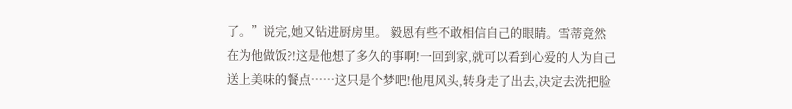了。”说完,她又钻进厨房里。 毅恩有些不敢相信自己的眼睛。雪蒂竟然在为他做饭?!这是他想了多久的事啊!一回到家,就可以看到心爱的人为自己送上美味的餐点……这只是个梦吧!他甩风头,转身走了出去,决定去洗把脸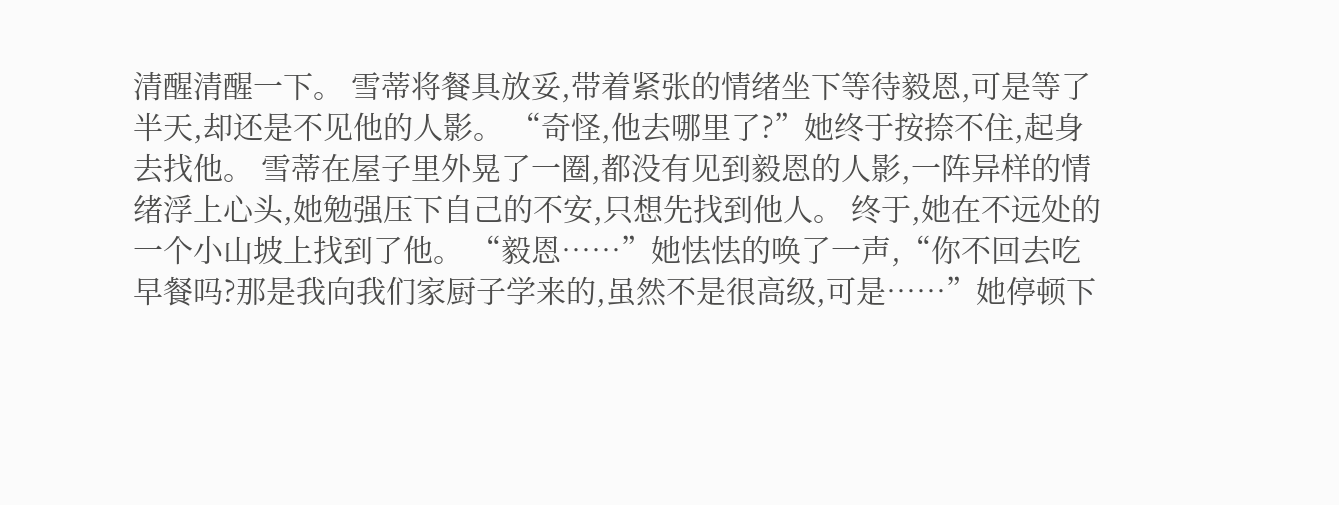清醒清醒一下。 雪蒂将餐具放妥,带着紧张的情绪坐下等待毅恩,可是等了半天,却还是不见他的人影。 “奇怪,他去哪里了?”她终于按捺不住,起身去找他。 雪蒂在屋子里外晃了一圈,都没有见到毅恩的人影,一阵异样的情绪浮上心头,她勉强压下自己的不安,只想先找到他人。 终于,她在不远处的一个小山坡上找到了他。 “毅恩……”她怯怯的唤了一声,“你不回去吃早餐吗?那是我向我们家厨子学来的,虽然不是很高级,可是……”她停顿下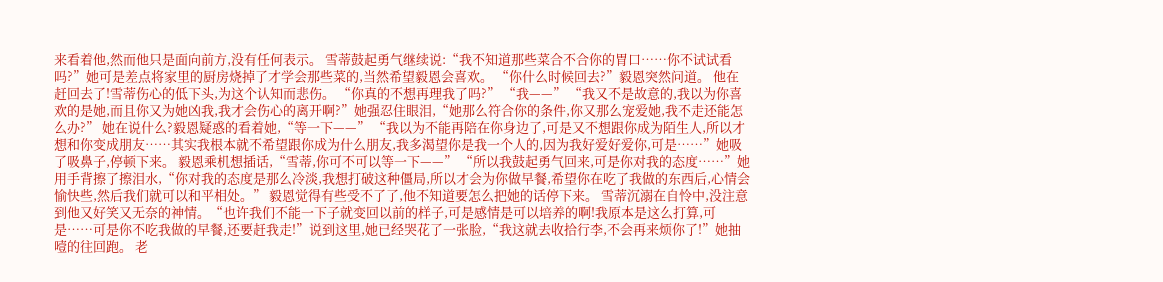来看着他,然而他只是面向前方,没有任何表示。 雪蒂鼓起勇气继续说:“我不知道那些菜合不合你的胃口……你不试试看吗?”她可是差点将家里的厨房烧掉了才学会那些菜的,当然希望毅恩会喜欢。 “你什么时候回去?”毅恩突然问道。 他在赶回去了!雪蒂伤心的低下头,为这个认知而悲伤。 “你真的不想再理我了吗?” “我——” “我又不是故意的,我以为你喜欢的是她,而且你又为她凶我,我才会伤心的离开啊?”她强忍住眼泪,“她那么符合你的条件,你又那么宠爱她,我不走还能怎么办?” 她在说什么?毅恩疑惑的看着她,“等一下——” “我以为不能再陪在你身边了,可是又不想跟你成为陌生人,所以才想和你变成朋友……其实我根本就不希望跟你成为什么朋友,我多渴望你是我一个人的,因为我好爱好爱你,可是……”她吸了吸鼻子,停顿下来。 毅恩乘机想插话,“雪蒂,你可不可以等一下——” “所以我鼓起勇气回来,可是你对我的态度……”她用手背擦了擦泪水,“你对我的态度是那么冷淡,我想打破这种僵局,所以才会为你做早餐,希望你在吃了我做的东西后,心情会愉快些,然后我们就可以和平相处。” 毅恩觉得有些受不了了,他不知道要怎么把她的话停下来。 雪蒂沉溺在自怜中,没注意到他又好笑又无奈的神情。“也许我们不能一下子就变回以前的样子,可是感情是可以培养的啊!我原本是这么打算,可是……可是你不吃我做的早餐,还要赶我走!”说到这里,她已经哭花了一张脸,“我这就去收拾行李,不会再来烦你了!”她抽噎的往回跑。 老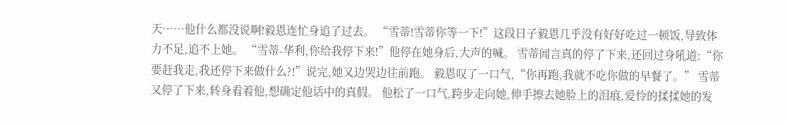天……他什么都没说啊!毅恩连忙身追了过去。 “雪蒂!雪蒂你等一下!”这段日子毅恩几乎没有好好吃过一顿饭,导致体力不足,追不上她。 “雪蒂-华利,你给我停下来!”他停在她身后,大声的喊。 雪蒂闻言真的停了下来,还回过身吼道:“你要赶我走,我还停下来做什么?!”说完,她又边哭边往前跑。 毅恩叹了一口气,“你再跑,我就不吃你做的早餐了。” 雪蒂又停了下来,转身看着他,想确定他话中的真假。 他松了一口气,跨步走向她,伸手擦去她脸上的泪痕,爱怜的揉揉她的发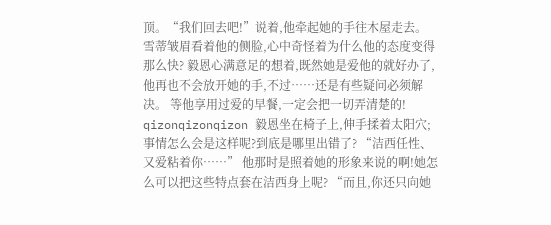顶。“我们回去吧!”说着,他牵起她的手往木屋走去。 雪蒂皱眉看着他的侧脸,心中奇怪着为什么他的态度变得那么快? 毅恩心满意足的想着,既然她是爱他的就好办了,他再也不会放开她的手,不过……还是有些疑问必须解决。 等他享用过爱的早餐,一定会把一切弄清楚的! qizonqizonqizon 毅恩坐在椅子上,伸手揉着太阳穴;事情怎么会是这样呢?到底是哪里出错了? “洁西任性、又爱粘着你……” 他那时是照着她的形象来说的啊!她怎么可以把这些特点套在洁西身上呢? “而且,你还只向她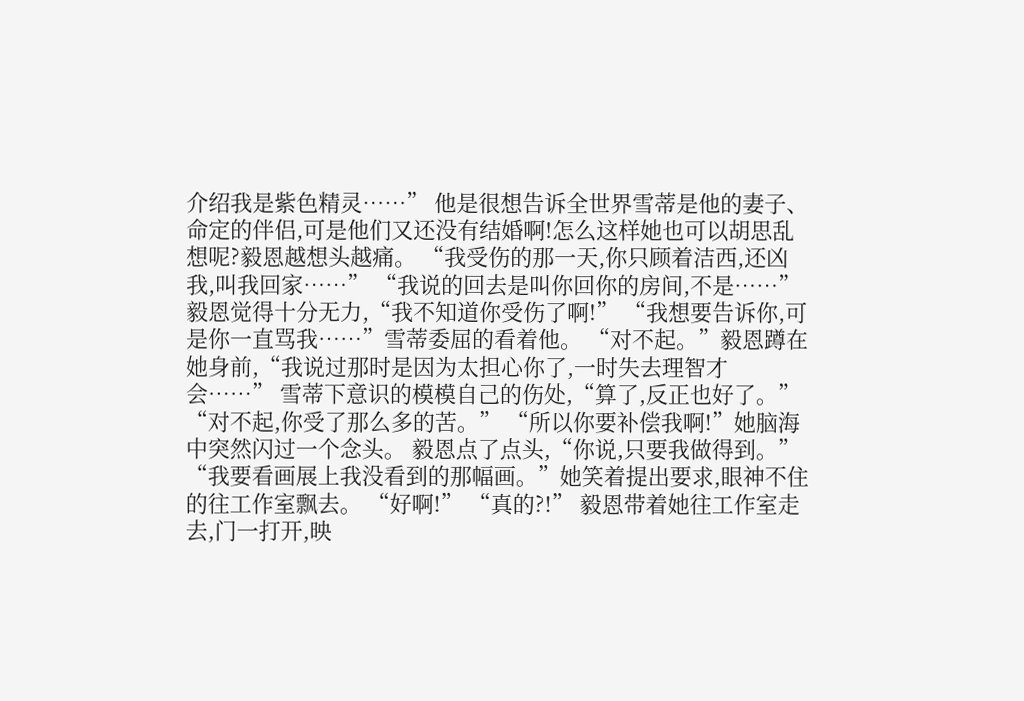介绍我是紫色精灵……” 他是很想告诉全世界雪蒂是他的妻子、命定的伴侣,可是他们又还没有结婚啊!怎么这样她也可以胡思乱想呢?毅恩越想头越痛。 “我受伤的那一天,你只顾着洁西,还凶我,叫我回家……” “我说的回去是叫你回你的房间,不是……”毅恩觉得十分无力,“我不知道你受伤了啊!” “我想要告诉你,可是你一直骂我……”雪蒂委屈的看着他。 “对不起。”毅恩蹲在她身前,“我说过那时是因为太担心你了,一时失去理智才会……” 雪蒂下意识的模模自己的伤处,“算了,反正也好了。” “对不起,你受了那么多的苦。” “所以你要补偿我啊!”她脑海中突然闪过一个念头。 毅恩点了点头,“你说,只要我做得到。” “我要看画展上我没看到的那幅画。”她笑着提出要求,眼神不住的往工作室飘去。 “好啊!” “真的?!” 毅恩带着她往工作室走去,门一打开,映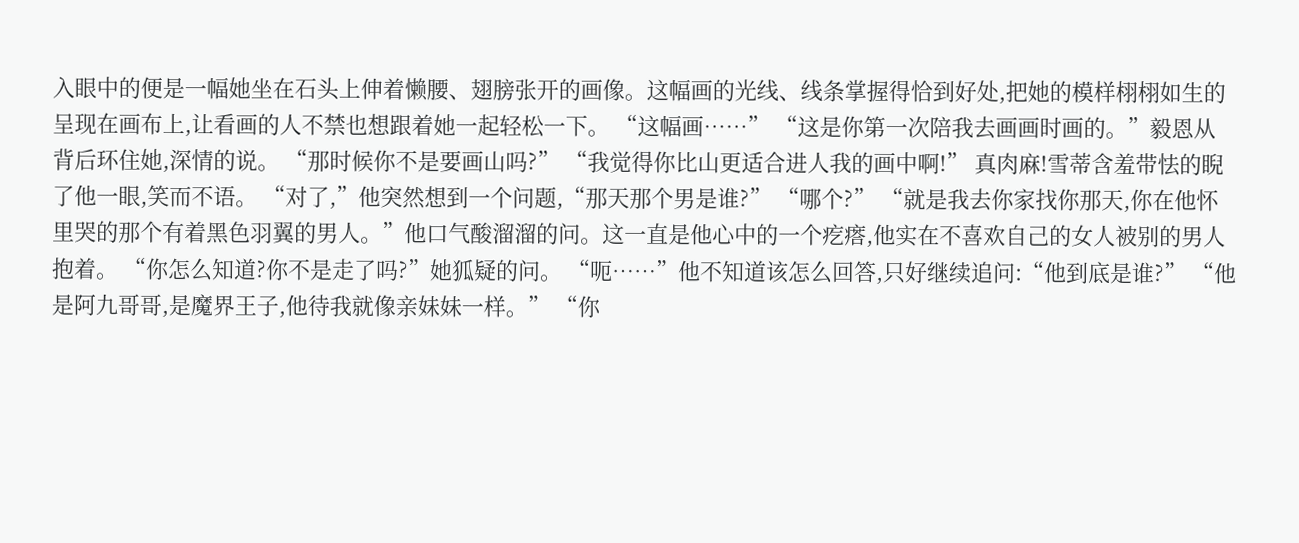入眼中的便是一幅她坐在石头上伸着懒腰、翅膀张开的画像。这幅画的光线、线条掌握得恰到好处,把她的模样栩栩如生的呈现在画布上,让看画的人不禁也想跟着她一起轻松一下。 “这幅画……” “这是你第一次陪我去画画时画的。”毅恩从背后环住她,深情的说。 “那时候你不是要画山吗?” “我觉得你比山更适合进人我的画中啊!” 真肉麻!雪蒂含羞带怯的睨了他一眼,笑而不语。 “对了,”他突然想到一个问题,“那天那个男是谁?” “哪个?” “就是我去你家找你那天,你在他怀里哭的那个有着黑色羽翼的男人。”他口气酸溜溜的问。这一直是他心中的一个疙瘩,他实在不喜欢自己的女人被别的男人抱着。 “你怎么知道?你不是走了吗?”她狐疑的问。 “呃……”他不知道该怎么回答,只好继续追问:“他到底是谁?” “他是阿九哥哥,是魔界王子,他待我就像亲妹妹一样。” “你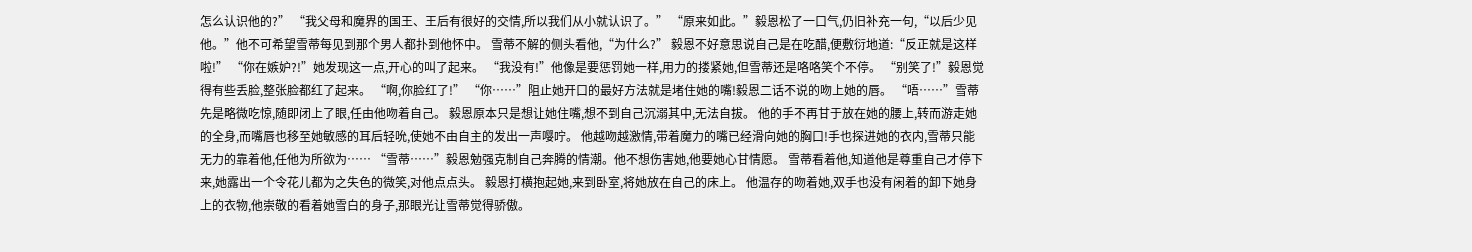怎么认识他的?” “我父母和魔界的国王、王后有很好的交情,所以我们从小就认识了。” “原来如此。”毅恩松了一口气,仍旧补充一句,“以后少见他。”他不可希望雪蒂每见到那个男人都扑到他怀中。 雪蒂不解的侧头看他,“为什么?” 毅恩不好意思说自己是在吃醋,便敷衍地道:“反正就是这样啦!” “你在嫉妒?!”她发现这一点,开心的叫了起来。 “我没有!”他像是要惩罚她一样,用力的搂紧她,但雪蒂还是咯咯笑个不停。 “别笑了!”毅恩觉得有些丢脸,整张脸都红了起来。 “啊,你脸红了!” “你……”阻止她开口的最好方法就是堵住她的嘴!毅恩二话不说的吻上她的唇。 “唔……”雪蒂先是略微吃惊,随即闭上了眼,任由他吻着自己。 毅恩原本只是想让她住嘴,想不到自己沉溺其中,无法自拔。 他的手不再甘于放在她的腰上,转而游走她的全身,而嘴唇也移至她敏感的耳后轻吮,使她不由自主的发出一声嘤咛。 他越吻越激情,带着魔力的嘴已经滑向她的胸口!手也探进她的衣内,雪蒂只能无力的靠着他,任他为所欲为…… “雪蒂……”毅恩勉强克制自己奔腾的情潮。他不想伤害她,他要她心甘情愿。 雪蒂看着他,知道他是尊重自己才停下来,她露出一个令花儿都为之失色的微笑,对他点点头。 毅恩打横抱起她,来到卧室,将她放在自己的床上。 他温存的吻着她,双手也没有闲着的卸下她身上的衣物,他崇敬的看着她雪白的身子,那眼光让雪蒂觉得骄傲。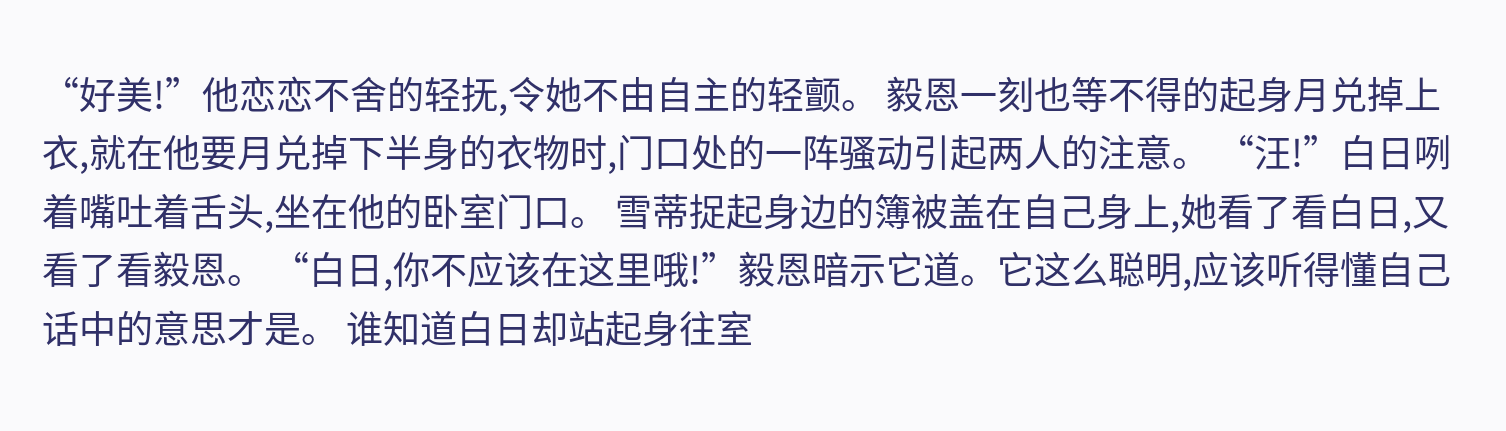“好美!”他恋恋不舍的轻抚,令她不由自主的轻颤。 毅恩一刻也等不得的起身月兑掉上衣,就在他要月兑掉下半身的衣物时,门口处的一阵骚动引起两人的注意。 “汪!”白日咧着嘴吐着舌头,坐在他的卧室门口。 雪蒂捉起身边的簿被盖在自己身上,她看了看白日,又看了看毅恩。 “白日,你不应该在这里哦!”毅恩暗示它道。它这么聪明,应该听得懂自己话中的意思才是。 谁知道白日却站起身往室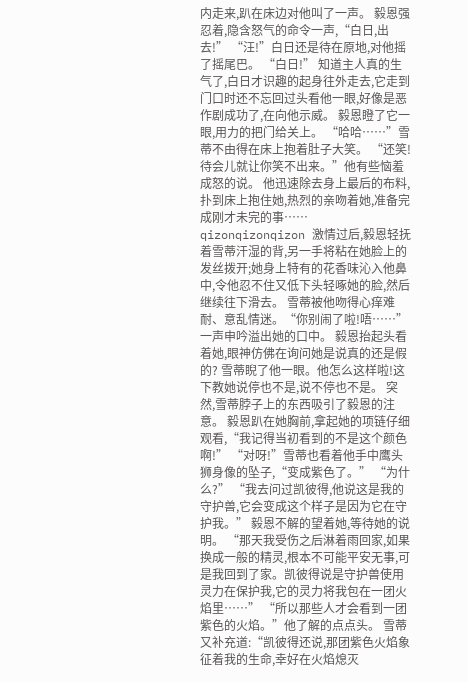内走来,趴在床边对他叫了一声。 毅恩强忍着,隐含怒气的命令一声,“白日,出去!” “汪!”白日还是待在原地,对他摇了摇尾巴。 “白日!” 知道主人真的生气了,白日才识趣的起身往外走去,它走到门口时还不忘回过头看他一眼,好像是恶作剧成功了,在向他示威。 毅恩瞪了它一眼,用力的把门给关上。 “哈哈……”雪蒂不由得在床上抱着肚子大笑。 “还笑!待会儿就让你笑不出来。”他有些恼羞成怒的说。 他迅速除去身上最后的布料,扑到床上抱住她,热烈的亲吻着她,准备完成刚才未完的事…… qizonqizonqizon 激情过后,毅恩轻抚着雪蒂汗湿的背,另一手将粘在她脸上的发丝拨开;她身上特有的花香味沁入他鼻中,令他忍不住又低下头轻啄她的脸,然后继续往下滑去。 雪蒂被他吻得心痒难耐、意乱情迷。“你别闹了啦!唔……”一声申吟溢出她的口中。 毅恩抬起头看着她,眼神仿佛在询问她是说真的还是假的? 雪蒂睨了他一眼。他怎么这样啦!这下教她说停也不是,说不停也不是。 突然,雪蒂脖子上的东西吸引了毅恩的注意。 毅恩趴在她胸前,拿起她的项链仔细观看,“我记得当初看到的不是这个颜色啊!” “对呀!”雪蒂也看着他手中鹰头狮身像的坠子,“变成紫色了。” “为什么?” “我去问过凯彼得,他说这是我的守护兽,它会变成这个样子是因为它在守护我。” 毅恩不解的望着她,等待她的说明。 “那天我受伤之后淋着雨回家,如果换成一般的精灵,根本不可能平安无事,可是我回到了家。凯彼得说是守护兽使用灵力在保护我,它的灵力将我包在一团火焰里……” “所以那些人才会看到一团紫色的火焰。”他了解的点点头。 雪蒂又补充道:“凯彼得还说,那团紫色火焰象征着我的生命,幸好在火焰熄灭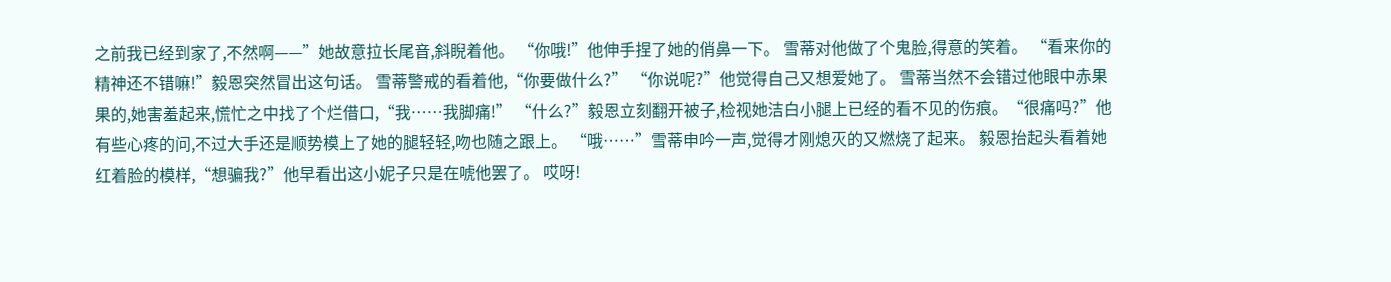之前我已经到家了,不然啊——”她故意拉长尾音,斜睨着他。 “你哦!”他伸手捏了她的俏鼻一下。 雪蒂对他做了个鬼脸,得意的笑着。 “看来你的精神还不错嘛!”毅恩突然冒出这句话。 雪蒂警戒的看着他,“你要做什么?” “你说呢?”他觉得自己又想爱她了。 雪蒂当然不会错过他眼中赤果果的,她害羞起来,慌忙之中找了个烂借口,“我……我脚痛!” “什么?”毅恩立刻翻开被子,检视她洁白小腿上已经的看不见的伤痕。“很痛吗?”他有些心疼的问,不过大手还是顺势模上了她的腿轻轻,吻也随之跟上。 “哦……”雪蒂申吟一声,觉得才刚熄灭的又燃烧了起来。 毅恩抬起头看着她红着脸的模样,“想骗我?”他早看出这小妮子只是在唬他罢了。 哎呀!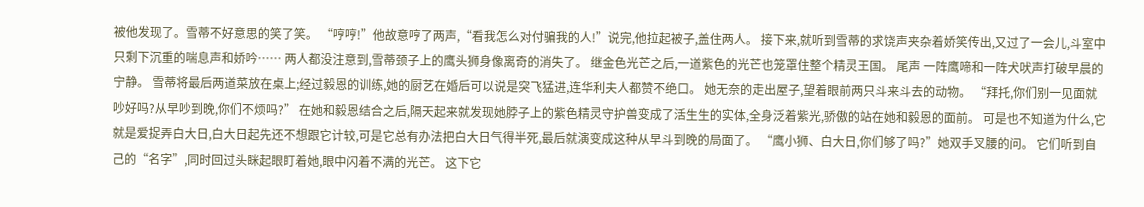被他发现了。雪蒂不好意思的笑了笑。 “哼哼!”他故意哼了两声,“看我怎么对付骗我的人!”说完,他拉起被子,盖住两人。 接下来,就听到雪蒂的求饶声夹杂着娇笑传出,又过了一会儿,斗室中只剩下沉重的喘息声和娇吟…… 两人都没注意到,雪蒂颈子上的鹰头狮身像离奇的消失了。 继金色光芒之后,一道紫色的光芒也笼罩住整个精灵王国。 尾声 一阵鹰啼和一阵犬吠声打破早晨的宁静。 雪蒂将最后两道菜放在桌上;经过毅恩的训练,她的厨艺在婚后可以说是突飞猛进,连华利夫人都赞不绝口。 她无奈的走出屋子,望着眼前两只斗来斗去的动物。 “拜托,你们别一见面就吵好吗?从早吵到晚,你们不烦吗?” 在她和毅恩结合之后,隔天起来就发现她脖子上的紫色精灵守护兽变成了活生生的实体,全身泛着紫光,骄傲的站在她和毅恩的面前。 可是也不知道为什么,它就是爱捉弄白大日,白大日起先还不想跟它计较,可是它总有办法把白大日气得半死,最后就演变成这种从早斗到晚的局面了。 “鹰小狮、白大日,你们够了吗?”她双手叉腰的问。 它们听到自己的“名字”,同时回过头眯起眼盯着她,眼中闪着不满的光芒。 这下它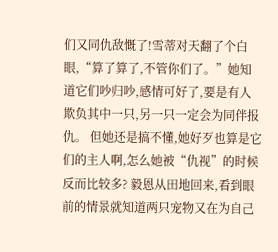们又同仇敌慨了!雪蒂对天翻了个白眼,“算了算了,不管你们了。”她知道它们吵归吵,感情可好了,要是有人欺负其中一只,另一只一定会为同伴报仇。 但她还是搞不懂,她好歹也算是它们的主人啊,怎么她被“仇视”的时候反而比较多? 毅恩从田地回来,看到眼前的情景就知道两只宠物又在为自己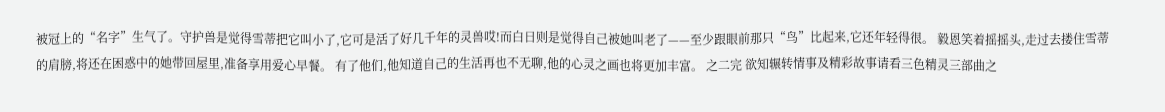被冠上的“名字”生气了。守护兽是觉得雪蒂把它叫小了,它可是活了好几千年的灵兽哎!而白日则是觉得自己被她叫老了——至少跟眼前那只“鸟”比起来,它还年轻得很。 毅恩笑着摇摇头,走过去搂住雪蒂的肩膀,将还在困惑中的她带回屋里,准备享用爱心早餐。 有了他们,他知道自己的生活再也不无聊,他的心灵之画也将更加丰富。 之二完 欲知辗转情事及精彩故事请看三色精灵三部曲之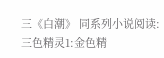三《白潮》 同系列小说阅读: 三色精灵1:金色精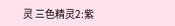灵 三色精灵2:紫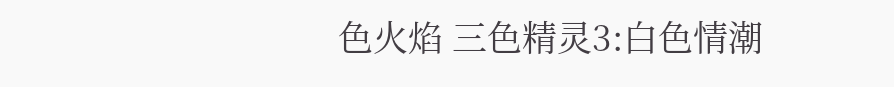色火焰 三色精灵3:白色情潮